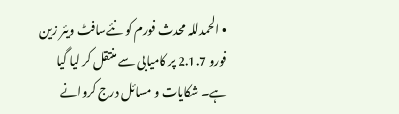• الحمدللہ محدث فورم کو نئےسافٹ ویئر زین فورو 2.1.7 پر کامیابی سے منتقل کر لیا گیا ہے۔ شکایات و مسائل درج کروانے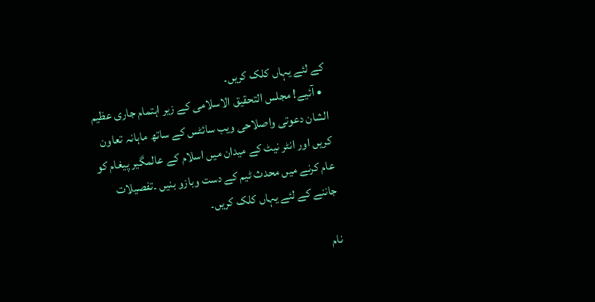کے لئے یہاں کلک کریں۔
  • آئیے! مجلس التحقیق الاسلامی کے زیر اہتمام جاری عظیم الشان دعوتی واصلاحی ویب سائٹس کے ساتھ ماہانہ تعاون کریں اور انٹر نیٹ کے میدان میں اسلام کے عالمگیر پیغام کو عام کرنے میں محدث ٹیم کے دست وبازو بنیں ۔تفصیلات جاننے کے لئے یہاں کلک کریں۔

نام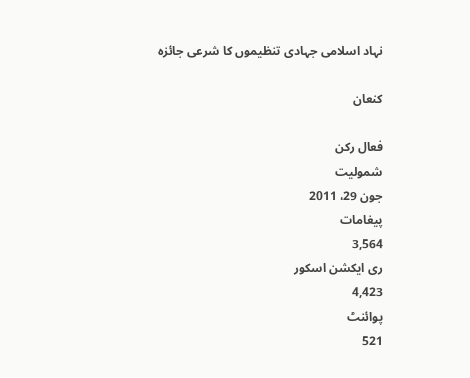نہاد اسلامی جہادی تنظیموں کا شرعی جائزہ

کنعان

فعال رکن
شمولیت
جون 29، 2011
پیغامات
3,564
ری ایکشن اسکور
4,423
پوائنٹ
521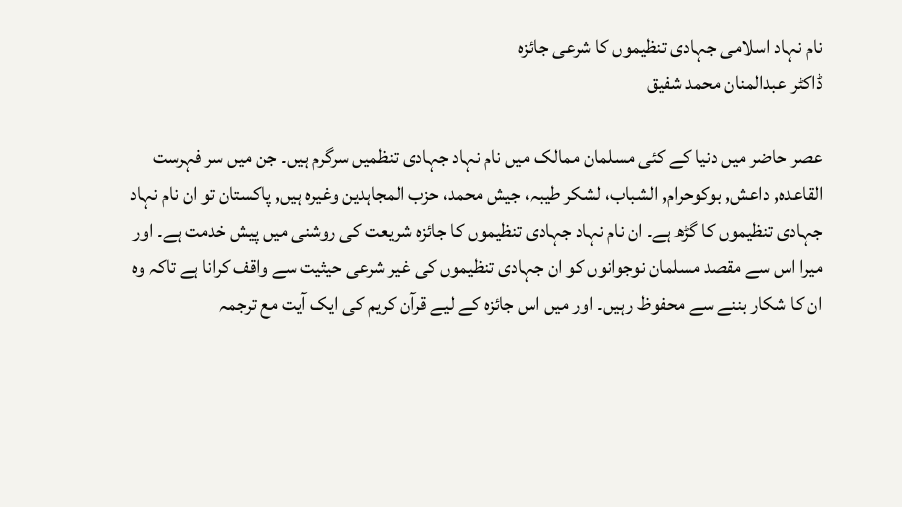نام نہاد اسلامی جہادی تنظیموں کا شرعی جائزہ
ڈاکٹر عبدالمنان محمد شفیق

عصر حاضر میں دنیا کے کئی مسلمان ممالک میں نام نہاد جہادی تنظمیں سرگرم ہیں۔ جن میں سر فہرست القاعدہ, داعش, بوکوحرام, الشباب، لشکر طیبہ، جیش محمد، حزب المجاہدین وغیرہ ہیں, پاکستان تو ان نام نہاد جہادی تنظیموں کا گڑھ ہے۔ ان نام نہاد جہادی تنظیموں کا جائزہ شریعت کی روشنی میں پیش خدمت ہے۔ اور میرا اس سے مقصد مسلمان نوجوانوں کو ان جہادی تنظیموں کی غیر شرعی حیثیت سے واقف کرانا ہے تاکہ وہ ان کا شکار بننے سے محفوظ رہیں۔ اور میں اس جائزہ کے لیے قرآن کریم کی ایک آیت مع ترجمہ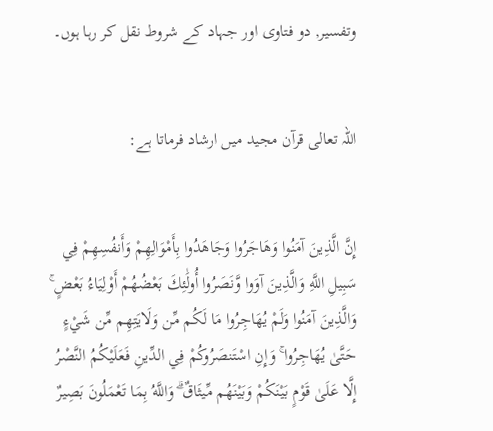وتفسیر, دو فتاوی اور جہاد کے شروط نقل کر رہا ہوں۔


اللہ تعالى قرآن مجید میں ارشاد فرماتا ہے:


إِنَّ الَّذِينَ آمَنُوا وَهَاجَرُوا وَجَاهَدُوا بِأَمْوَالِهِمْ وَأَنفُسِهِمْ فِي سَبِيلِ اللَّهِ وَالَّذِينَ آوَوا وَّنَصَرُوا أُولَٰئِكَ بَعْضُهُمْ أَوْلِيَاءُ بَعْضٍ ۚ وَالَّذِينَ آمَنُوا وَلَمْ يُهَاجِرُوا مَا لَكُم مِّن وَلَايَتِهِم مِّن شَيْءٍ حَتَّىٰ يُهَاجِرُوا ۚ وَإِنِ اسْتَنصَرُوكُمْ فِي الدِّينِ فَعَلَيْكُمُ النَّصْرُ إِلَّا عَلَىٰ قَوْمٍ بَيْنَكُمْ وَبَيْنَهُم مِّيثَاقٌ ۗ وَاللَّهُ بِمَا تَعْمَلُونَ بَصِيرٌ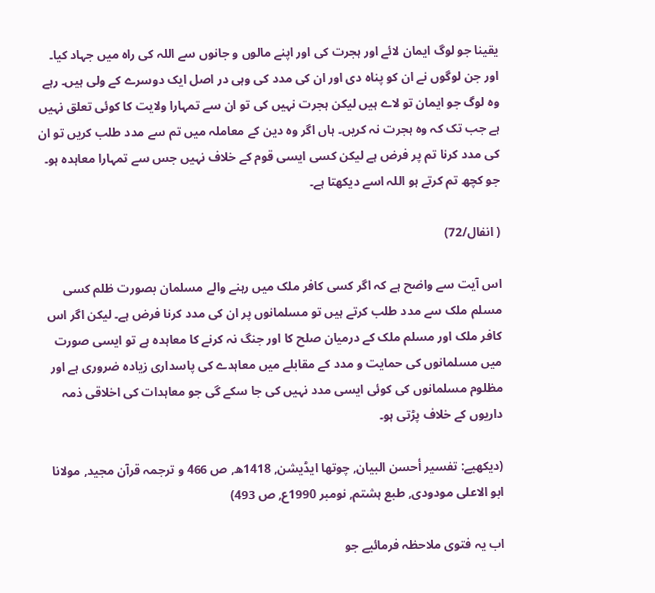یقینا جو لوگ ایمان لائے اور ہجرت کی اور اپنے مالوں و جانوں سے اللہ کی راہ میں جہاد کیا۔ اور جن لوگوں نے ان کو پناہ دی اور ان کی مدد کی وہی در اصل ایک دوسرے کے ولی ہیں۔ رہے وہ لوگ جو ایمان تو لاے ہیں لیکن ہجرت نہیں کی تو ان سے تمہارا ولایت کا کوئی تعلق نہیں ہے جب تک کہ وہ ہجرت نہ کریں۔ ہاں اگر وہ دین کے معاملہ میں تم سے مدد طلب کریں تو ان کی مدد کرنا تم پر فرض ہے لیکن کسی ایسی قوم کے خلاف نہیں جس سے تمہارا معاہدہ ہو۔ جو کچھ تم کرتے ہو اللہ اسے دیکھتا ہے۔

( انفال/72)

اس آیت سے واضح ہے کہ اگر کسی کافر ملک میں رہنے والے مسلمان بصورت ظلم کسی مسلم ملک سے مدد طلب کرتے ہیں تو مسلمانوں پر ان کی مدد کرنا فرض ہے۔ لیکن اگر اس کافر ملک اور مسلم ملک کے درمیان صلح کا اور جنگ نہ کرنے کا معاہدہ ہے تو ایسی صورت میں مسلمانوں کی حمایت و مدد کے مقابلے میں معاہدے کی پاسداری زیادہ ضروری ہے اور مظلوم مسلمانوں کی کوئی ایسی مدد نہیں کی جا سکے گی جو معاہدات کی اخلاقی ذمہ داریوں کے خلاف پڑتی ہو۔

(دیکھیے: تفسیر أحسن البیان, چوتھا ایڈیشن, 1418ھ, ص 466 و ترجمہ قرآن مجید, مولانا ابو الاعلى مودودی, طبع ہشتم, نومبر 1990ع, ص 493)

اب یہ فتوی ملاحظہ فرمائیے جو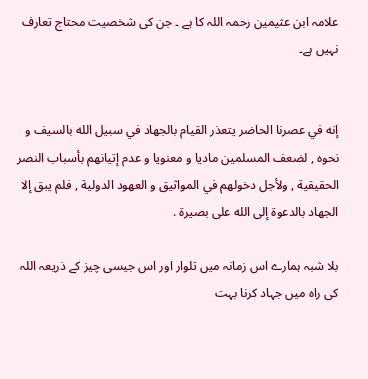علامہ ابن عثیمین رحمہ اللہ کا ہے ۔ جن کی شخصیت محتاج تعارف نہیں ہے۔


إنه في عصرنا الحاضر يتعذر القيام بالجهاد في سبيل الله بالسيف و نحوه , لضعف المسلمين ماديا و معنويا و عدم إتيانهم بأسباب النصر الحقيقية , ولأجل دخولهم في المواثيق و العهود الدولية , فلم يبق إلا الجهاد بالدعوة إلى الله على بصيرة .

بلا شبہ ہمارے اس زمانہ میں تلوار اور اس جیسی چیز کے ذریعہ اللہ کی راہ میں جہاد کرنا بہت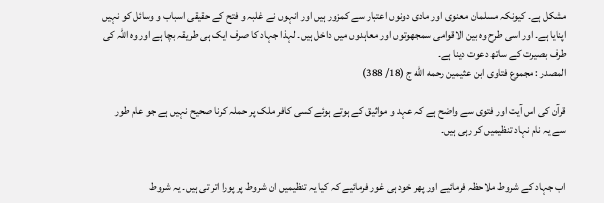مشکل ہے۔ کیونکہ مسلمان معنوی اور مادی دونوں اعتبار سے کمزور ہیں اور انہوں نے غلبہ و فتح کے حقیقی اسباب و وسائل کو نہیں اپنایا ہے۔ اور اسی طرح وہ بین الاقوامی سمجھوتوں اور معاہدوں میں داخل ہیں۔ لہذا جہاد کا صرف ایک ہی طریقہ بچا ہے اور وہ اللہ کی طرف بصیرت کے ساتھ دعوت دینا ہے۔
المصدر : مجموع فتاوى ابن عثيمين رحمه الله ج (18/ 388)

قرآن کی اس آیت اور فتوی سے واضح ہے کہ عہد و مواثیق کے ہوتے ہوئے کسی کافر ملک پر حملہ کرنا صحیح نہیں ہے جو عام طور سے یہ نام نہاد تنظیمیں کر رہی ہیں۔


اب جہاد کے شروط ملاحظہ فرمائیے اور پھر خود ہی غور فرمائیے کہ کیا یہ تنظیمیں ان شروط پر پورا اتر تی ہیں۔ یہ شروط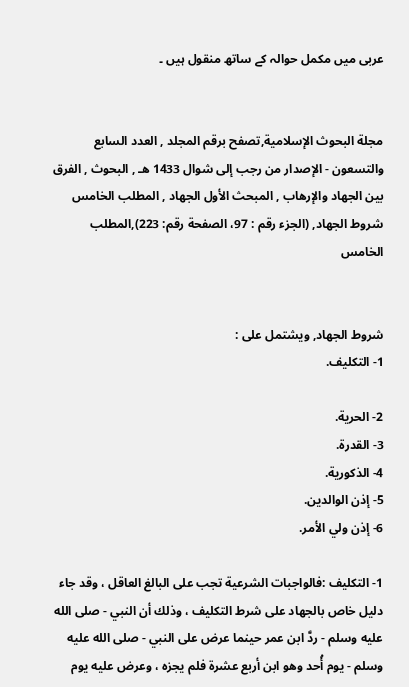عربی میں مکمل حوالہ کے ساتھ منقول ہیں ۔


مجلة البحوث الإسلامية,تصفح برقم المجلد , العدد السابع والتسعون - الإصدار من رجب إلى شوال 1433 هـ , البحوث , الفرق بين الجهاد والإرهاب , المبحث الأول الجهاد , المطلب الخامس شروط الجهاد, (الجزء رقم : 97، الصفحة رقم: 223),المطلب الخامس


شروط الجهاد, ويشتمل على :
1- التكليف.

2- الحرية.
3- القدرة.
4- الذكورية.
5- إذن الوالدين.
6- إذن ولي الأمر.

1- التكليف :فالواجبات الشرعية تجب على البالغ العاقل ، وقد جاء دليل خاص بالجهاد على شرط التكليف ، وذلك أن النبي - صلى الله عليه وسلم - ردَّ ابن عمر حينما عرض على النبي - صلى الله عليه وسلم - يوم أُحد وهو ابن أربع عشرة فلم يجزه ، وعرض عليه يوم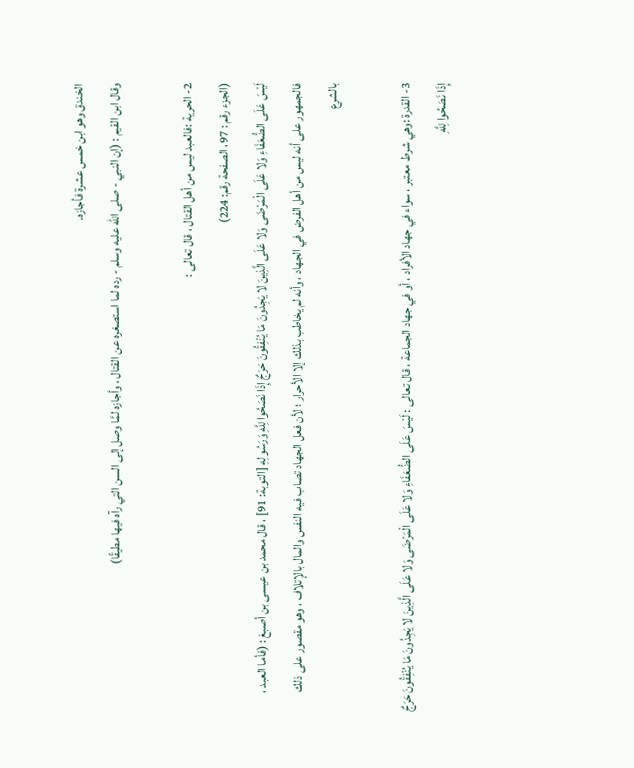الخندق وهو ابن خمس عشرة فأجازه.
وقال ابن القيم : (إن النبي - صلى الله عليه وسلم - رده لما استصغره عن القتال ، وأجازه لمَّا وصل إلى السن التي رآه فيها مطيقًا)

2- الحرية :فالعبد ليس من أهل القتال ، قال تعالى :
(الجزء رقم : 97، الصفحة رقم: 224)
لَيْسَ عَلَى الضُّعَفَاءِ وَلا عَلَى الْمَرْضَى وَلا عَلَى الَّذِينَ لا يَجِدُونَ مَا يُنْفِقُونَ حَرَجٌ إِذَا نَصَحُوا لِلَّهِ وَرَسُولِهِ [التوبة: 91] ، قال محمد بن عيسى بن أصبغ : (فأما العبد ، فالجمهور على أنه ليس من أهل الفرض في الجهاد ، وأنه لم يخاطب بذلك إلا الأحرار ؛ لأن فعل الجهاد تصاب فيه النفس والمال بالإتلاف ، وهو مقصور على ذلك بالشرع

3- القدرة :وهي شرط معتبر ، سواء في جهاد الأفراد ، أو في جهاد الجماعة ، قال تعالى : لَيْسَ عَلَى الضُّعَفَاءِ وَلا عَلَى الْمَرْضَى وَلا عَلَى الَّذِينَ لا يَجِدُونَ مَا يُنْفِقُونَ حَرَجٌ إِذَا نَصَحُوا لِلَّهِ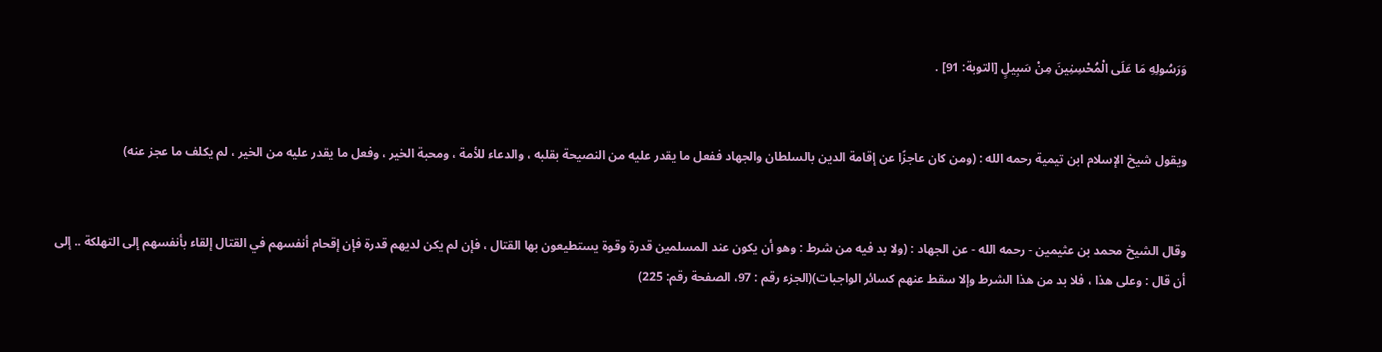وَرَسُولِهِ مَا عَلَى الْمُحْسِنِينَ مِنْ سَبِيلٍ [التوبة: 91] .


ويقول شيخ الإسلام ابن تيمية رحمه الله : (ومن كان عاجزًا عن إقامة الدين بالسلطان والجهاد ففعل ما يقدر عليه من النصيحة بقلبه ، والدعاء للأمة ، ومحبة الخير ، وفعل ما يقدر عليه من الخير ، لم يكلف ما عجز عنه)


وقال الشيخ محمد بن عثيمين - رحمه الله - عن الجهاد : (ولا بد فيه من شرط : وهو أن يكون عند المسلمين قدرة وقوة يستطيعون بها القتال ، فإن لم يكن لديهم قدرة فإن إقحام أنفسهم في القتال إلقاء بأنفسهم إلى التهلكة .. إلى أن قال : وعلى هذا ، فلا بد من هذا الشرط وإلا سقط عنهم كسائر الواجبات)(الجزء رقم : 97، الصفحة رقم: 225)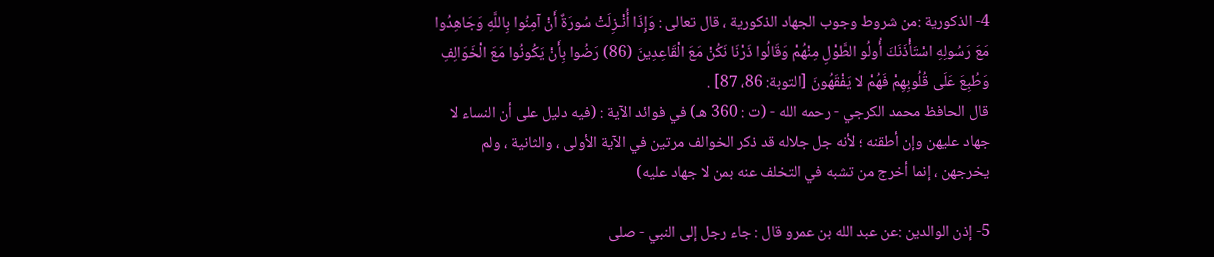4- الذكورية :من شروط وجوب الجهاد الذكورية ، قال تعالى : وَإِذَا أُنْـزِلَتْ سُورَةٌ أَنْ آمِنُوا بِاللَّهِ وَجَاهِدُوا مَعَ رَسُولِهِ اسْتَأْذَنَكَ أُولُو الطَّوْلِ مِنْهُمْ وَقَالُوا ذَرْنَا نَكُنْ مَعَ الْقَاعِدِينَ (86) رَضُوا بِأَنْ يَكُونُوا مَعَ الْخَوَالِفِ وَطُبِعَ عَلَى قُلُوبِهِمْ فَهُمْ لا يَفْقَهُونَ [التوبة: 86، 87] .
قال الحافظ محمد الكرجي - رحمه الله - (ت : 360 هـ) في فوائد الآية : (فيه دليل على أن النساء لا جهاد عليهن وإن أطقنه ؛ لأنه جل جلاله قد ذكر الخوالف مرتين في الآية الأولى ، والثانية ، ولم يخرجهن ، إنما أخرج من تشبه في التخلف عنه بمن لا جهاد عليه)

5- إذن الوالدين :عن عبد الله بن عمرو قال : جاء رجل إلى النبي - صلى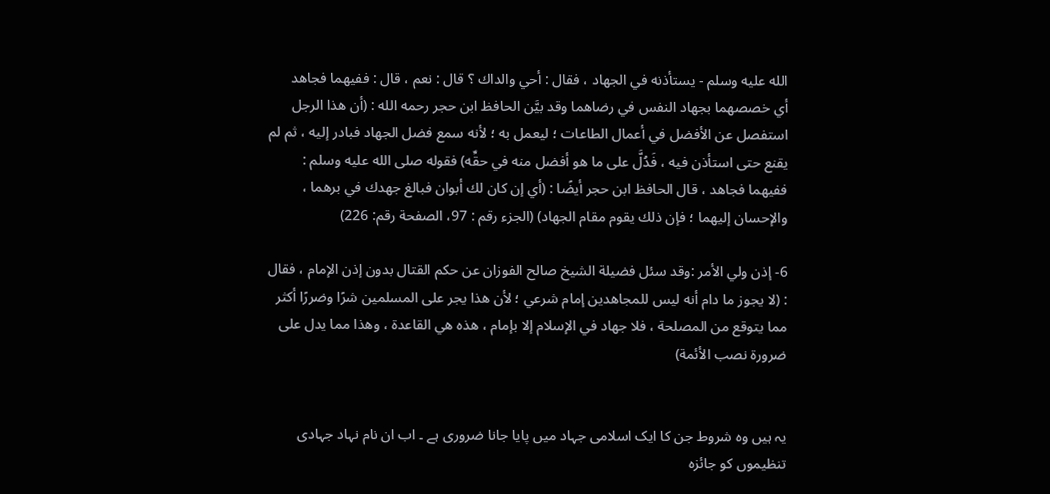الله عليه وسلم - يستأذنه في الجهاد ، فقال : أحي والداك ؟ قال : نعم ، قال : ففيهما فجاهد
أي خصصهما بجهاد النفس في رضاهما وقد بيَّن الحافظ ابن حجر رحمه الله : (أن هذا الرجل استفصل عن الأفضل في أعمال الطاعات ؛ ليعمل به ؛ لأنه سمع فضل الجهاد فبادر إليه ، ثم لم يقنع حتى استأذن فيه ، فَدُلَّ على ما هو أفضل منه في حقِّه) فقوله صلى الله عليه وسلم : ففيهما فجاهد ، قال الحافظ ابن حجر أيضًا : (أي إن كان لك أبوان فبالغ جهدك في برهما ، والإحسان إليهما ؛ فإن ذلك يقوم مقام الجهاد) (الجزء رقم : 97، الصفحة رقم: 226)

6- إذن ولي الأمر :وقد سئل فضيلة الشيخ صالح الفوزان عن حكم القتال بدون إذن الإمام ، فقال : (لا يجوز ما دام أنه ليس للمجاهدين إمام شرعي ؛ لأن هذا يجر على المسلمين شرًا وضررًا أكثر مما يتوقع من المصلحة ، فلا جهاد في الإسلام إلا بإمام ، هذه هي القاعدة ، وهذا مما يدل على ضرورة نصب الأئمة)


یہ ہیں وہ شروط جن کا ایک اسلامی جہاد میں پایا جانا ضروری ہے ۔ اب ان نام نہاد جہادی تنظیموں کو جائزہ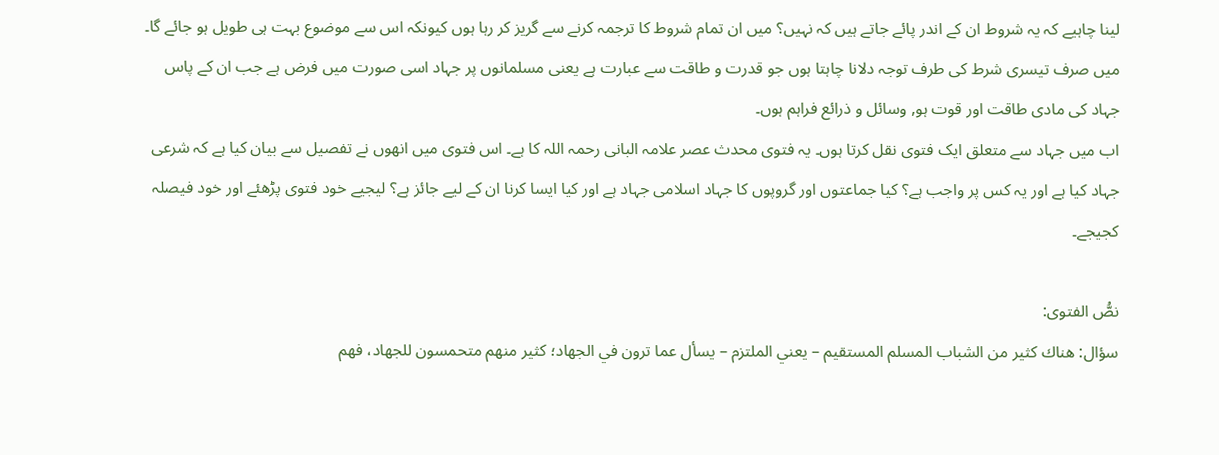لینا چاہیے کہ یہ شروط ان کے اندر پائے جاتے ہیں کہ نہیں؟ میں ان تمام شروط کا ترجمہ کرنے سے گریز کر رہا ہوں کیونکہ اس سے موضوع بہت ہی طویل ہو جائے گا۔ میں صرف تیسری شرط کی طرف توجہ دلانا چاہتا ہوں جو قدرت و طاقت سے عبارت ہے یعنی مسلمانوں پر جہاد اسی صورت میں فرض ہے جب ان کے پاس جہاد کی مادی طاقت اور قوت ہو, وسائل و ذرائع فراہم ہوں۔
اب میں جہاد سے متعلق ایک فتوى نقل کرتا ہوں۔ یہ فتوى محدث عصر علامہ البانی رحمہ اللہ کا ہے۔ اس فتوى میں انھوں نے تفصیل سے بیان کیا ہے کہ شرعی جہاد کیا ہے اور یہ کس پر واجب ہے؟ کیا جماعتوں اور گروپوں کا جہاد اسلامی جہاد ہے اور کیا ایسا کرنا ان کے لیے جائز ہے؟ لیجیے خود فتوى پڑھئے اور خود فیصلہ کجیجے۔

نصُّ الفتوى:
سؤال: هناك كثير من الشباب المسلم المستقيم – يعني الملتزم – يسأل عما ترون في الجهاد؛ كثير منهم متحمسون للجهاد، فهم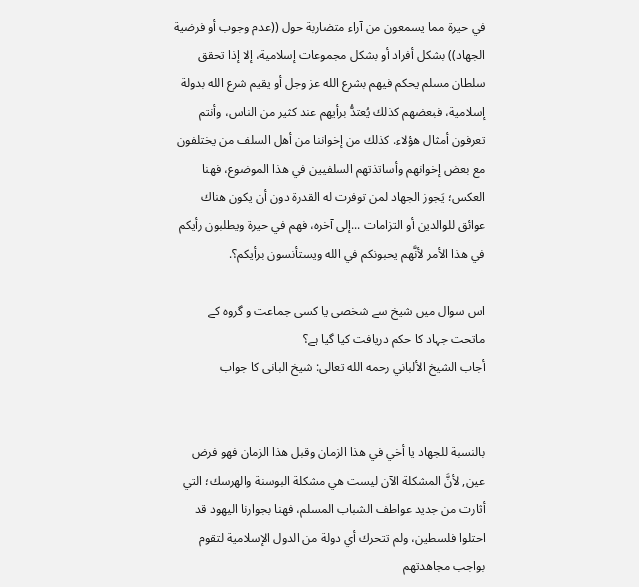في حيرة مما يسمعون من آراء متضاربة حول ((عدم وجوب أو فرضية الجهاد)) بشكل أفراد أو بشكل مجموعات إسلامية، إلا إذا تحقق سلطان مسلم يحكم فيهم بشرع الله عز وجل أو يقيم شرع الله بدولة إسلامية، فبعضهم كذلك يُعتدُّ برأيهم عند كثير من الناس، وأنتم تعرفون أمثال هؤلاء. كذلك من إخواننا من أهل السلف من يختلفون مع بعض إخوانهم وأساتذتهم السلفيين في هذا الموضوع، فهنا العكس؛ يَجوز الجهاد لمن توفرت له القدرة دون أن يكون هناك عوائق للوالدين أو التزامات ...إلى آخره، فهم في حيرة ويطلبون رأيكم في هذا الأمر لأنَّهم يحبونكم في الله ويستأنسون برأيكم؟.

اس سوال میں شیخ سے شخصی یا کسی جماعت و گروہ کے ماتحت جہاد کا حکم دریافت کیا گیا ہے؟
أجاب الشيخ الألباني رحمه الله تعالى: شیخ البانی کا جواب


بالنسبة للجهاد يا أخي في هذا الزمان وقبل هذا الزمان فهو فرض عين, لأنَّ المشكلة الآن ليست هي مشكلة البوسنة والهرسك؛ التي أثارت من جديد عواطف الشباب المسلم، فهنا بجوارنا اليهود قد احتلوا فلسطين، ولم تتحرك أي دولة من الدول الإسلامية لتقوم بواجب مجاهدتهم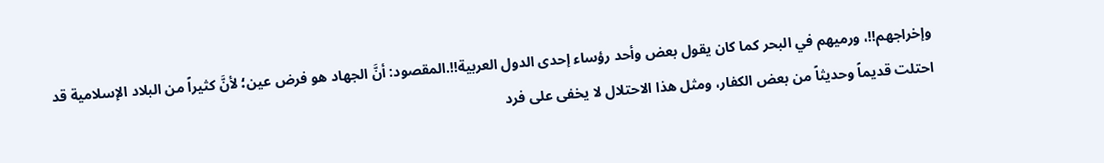وإخراجهم!!، ورميهم في البحر كما كان يقول بعض وأحد رؤساء إحدى الدول العربية!!.المقصود: أنَّ الجهاد هو فرض عين؛ لأنَّ كثيراً من البلاد الإسلامية قد احتلت قديماً وحديثاً من بعض الكفار، ومثل هذا الاحتلال لا يخفى على فرد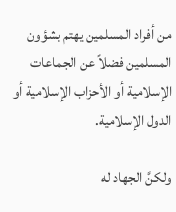من أفراد المسلمين يهتم بشؤون المسلمين فضلاً عن الجماعات الإسلامية أو الأحزاب الإسلامية أو الدول الإسلامية.

ولكنَّ الجهاد له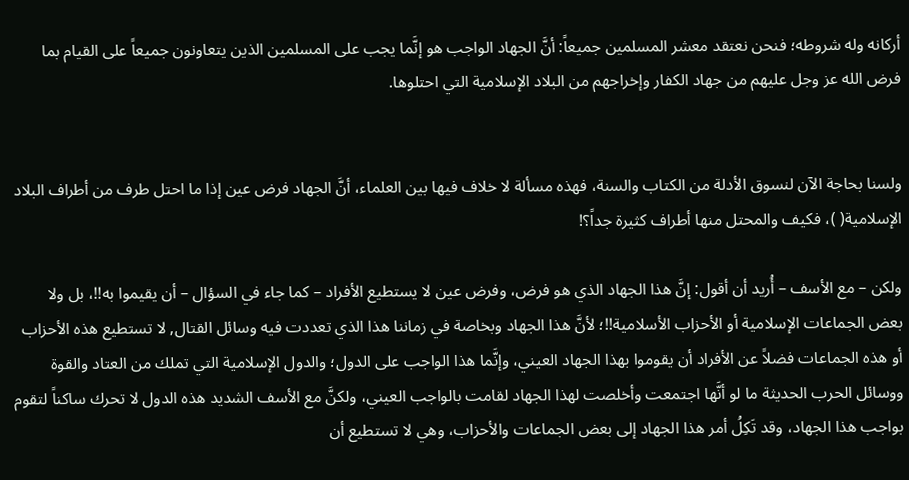أركانه وله شروطه؛ فنحن نعتقد معشر المسلمين جميعاً: أنَّ الجهاد الواجب هو إنَّما يجب على المسلمين الذين يتعاونون جميعاً على القيام بما فرض الله عز وجل عليهم من جهاد الكفار وإخراجهم من البلاد الإسلامية التي احتلوها.


ولسنا بحاجة الآن لنسوق الأدلة من الكتاب والسنة، فهذه مسألة لا خلاف فيها بين العلماء، أنَّ الجهاد فرض عين إذا ما احتل طرف من أطراف البلاد الإسلامية( )، فكيف والمحتل منها أطراف كثيرة جداً؟!

ولكن – مع الأسف – أُريد أن أقول: إنَّ هذا الجهاد الذي هو فرض، وفرض عين لا يستطيع الأفراد – كما جاء في السؤال – أن يقيموا به!!، بل ولا بعض الجماعات الإسلامية أو الأحزاب الأسلامية!!؛ لأنَّ هذا الجهاد وبخاصة في زماننا هذا الذي تعددت فيه وسائل القتال, لا تستطيع هذه الأحزاب أو هذه الجماعات فضلاً عن الأفراد أن يقوموا بهذا الجهاد العيني، وإنَّما هذا الواجب على الدول؛ والدول الإسلامية التي تملك من العتاد والقوة ووسائل الحرب الحديثة ما لو أنَّها اجتمعت وأخلصت لهذا الجهاد لقامت بالواجب العيني، ولكنَّ مع الأسف الشديد هذه الدول لا تحرك ساكناً لتقوم بواجب هذا الجهاد، وقد تَكِلُ أمر هذا الجهاد إلى بعض الجماعات والأحزاب، وهي لا تستطيع أن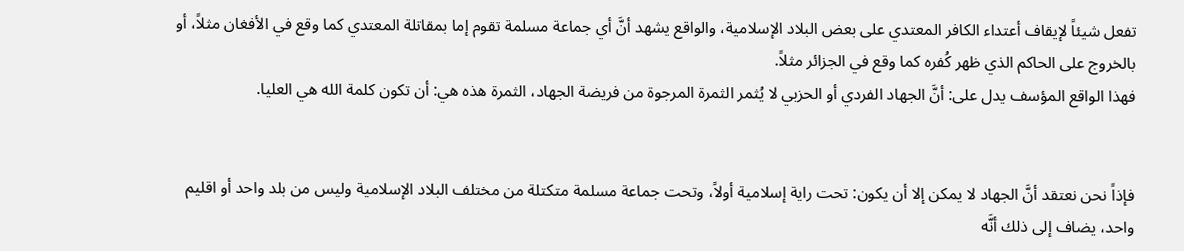تفعل شيئاً لإيقاف أعتداء الكافر المعتدي على بعض البلاد الإسلامية، والواقع يشهد أنَّ أي جماعة مسلمة تقوم إما بمقاتلة المعتدي كما وقع في الأفغان مثلاً، أو بالخروج على الحاكم الذي ظهر كُفره كما وقع في الجزائر مثلاً.
فهذا الواقع المؤسف يدل على: أنَّ الجهاد الفردي أو الحزبي لا يُثمر الثمرة المرجوة من فريضة الجهاد، الثمرة هذه هي: أن تكون كلمة الله هي العليا.


فإذاً نحن نعتقد أنَّ الجهاد لا يمكن إلا أن يكون: تحت راية إسلامية أولاً، وتحت جماعة مسلمة متكتلة من مختلف البلاد الإسلامية وليس من بلد واحد أو اقليم واحد، يضاف إلى ذلك أنَّه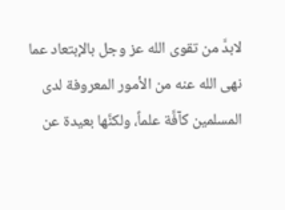لابدَّ من تقوى الله عز وجل بالإبتعاد عما نهى الله عنه من الأمور المعروفة لدى المسلمين كآفَّة علماً، ولكنَّها بعيدة عن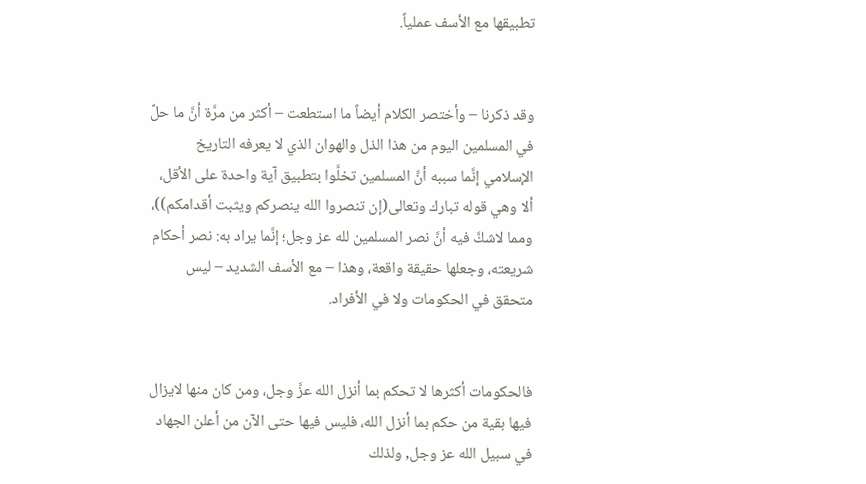تطبيقها مع الأسف عملياً.


وقد ذكرنا – وأختصر الكلام أيضاً ما استطعت – أكثر من مرَّة أنَّ ما حلَّ في المسلمين اليوم من هذا الذل والهوان الذي لا يعرفه التاريخ الإسلامي إنَّما سببه أنَّ المسلمين تخلَّوا بتطبيق آية واحدة على الأقل، ألا وهي قوله تبارك وتعالى(إن تنصروا الله ينصركم ويثبت أقدامكم))، ومما لاشكَّ فيه أنَّ نصر المسلمين لله عز وجل؛ إنَّما يراد به: نصر أحكام شريعته، وجعلها حقيقة واقعة، وهذا – مع الأسف الشديد – ليس متحقق في الحكومات ولا في الأفراد.


فالحكومات أكثرها لا تحكم بما أنزل الله عزَّ وجل، ومن كان منها لايزال فيها بقية من حكم بما أنزل الله، فليس فيها حتى الآن من أعلن الجهاد في سبيل الله عز وجل, ولذلك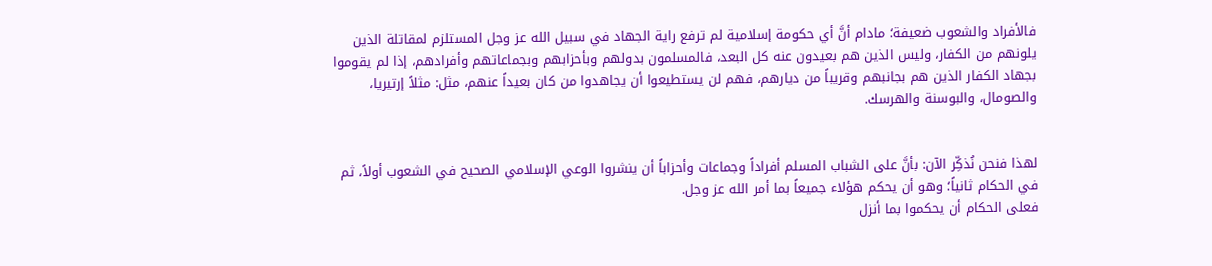فالأفراد والشعوب ضعيفة؛ مادام أنَّ أي حكومة إسلامية لم ترفع راية الجهاد في سبيل الله عز وجل المستلزم لمقاتلة الذين يلونهم من الكفار، وليس الذين هم بعيدون عنه كل البعد، فالمسلمون بدولهم وبأحزابهم وبجماعاتهم وأفرادهم، إذا لم يقوموا بجهاد الكفار الذين هم بجانبهم وقريباً من ديارهم، فهم لن يستطيعوا أن يجاهدوا من كان بعيداً عنهم، مثل: مثلاً إرتيريا، والصومال، والبوسنة والهرسك.


لهذا فنحن نُذكِّر الآن: بأنَّ على الشباب المسلم أفراداً وجماعات وأحزاباً أن ينشروا الوعي الإسلامي الصحيح في الشعوب أولاً، ثم في الحكام ثانياً؛ وهو أن يحكم هؤلاء جميعاً بما أمر الله عز وجل.
فعلى الحكام أن يحكموا بما أنزل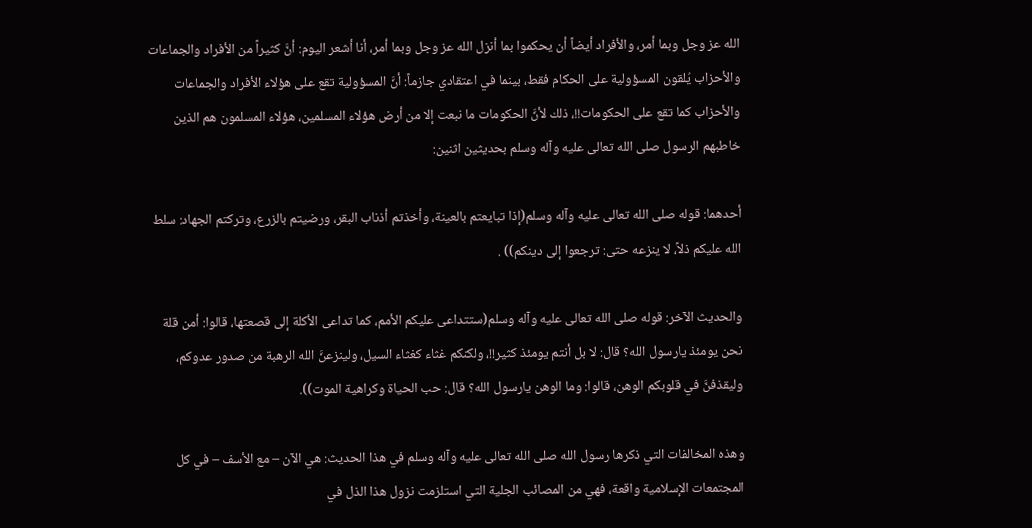الله عز وجل وبما أمر، والأفراد أيضاً أن يحكموا بما أنزل الله عز وجل وبما أمر، أنا أشعر اليوم: أنَّ كثيراً من الأفراد والجماعات والأحزاب يُلقون المسؤولية على الحكام فقط، بينما في اعتقادي جازماً: أنَّ المسؤولية تقع على هؤلاء الأفراد والجماعات والأحزاب كما تقع على الحكومات!!، ذلك لأنَّ الحكومات ما نبعت إلا من أرض هؤلاء المسلمين، هؤلاء المسلمون هم الذين خاطبهم الرسول صلى الله تعالى عليه وآله وسلم بحديثين اثنين:

أحدهما: قوله صلى الله تعالى عليه وآله وسلم(إذا تبايعتم بالعينة، وأخذتم أذناب البقر، ورضيتم بالزرع، وتركتم الجهاد: سلط الله عليكم ذلاً، لا ينزعه حتى: ترجعوا إلى دينكم)) .

والحديث الآخر: قوله صلى الله تعالى عليه وآله وسلم(ستتداعى عليكم الأمم، كما تداعى الأكلة إلى قصعتها، قالوا: أمن قلة نحن يومئذ يارسول الله؟ قال: لا بل أنتم يومئذ كثير!!، ولكنكم غثاء كغثاء السيل، ولينزعنَّ الله الرهبة من صدور عدوكم، وليقذفنَّ في قلوبكم الوهن، قالوا: وما الوهن يارسول الله؟ قال: حب الحياة وكراهية الموت)).

وهذه المخالفات التي ذكرها رسول الله صلى الله تعالى عليه وآله وسلم في هذا الحديث: هي الآن – مع الأسف – في كل المجتمعات الإسلامية واقعة، فهي من المصائب الجلية التي استلزمت نزول هذا الذل في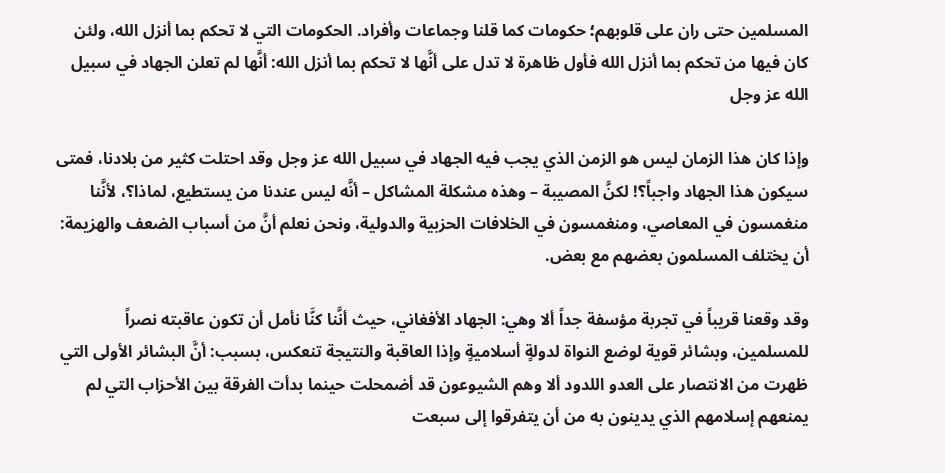المسلمين حتى ران على قلوبهم؛ حكومات كما قلنا وجماعات وأفراد. الحكومات التي لا تحكم بما أنزل الله، ولئن كان فيها من تحكم بما أنزل الله فأول ظاهرة لا تدل على أنَّها لا تحكم بما أنزل الله: أنَّها لم تعلن الجهاد في سبيل الله عز وجل

وإذا كان هذا الزمان ليس هو الزمن الذي يجب فيه الجهاد في سبيل الله عز وجل وقد احتلت كثير من بلادنا، فمتى سيكون هذا الجهاد واجباً؟! لكنَّ المصيبة – وهذه مشكلة المشاكل – أنَّه ليس عندنا من يستطيع، لماذا؟، لأنَّنا منغمسون في المعاصي، ومنغمسون في الخلافات الحزبية والدولية، ونحن نعلم أنَّ من أسباب الضعف والهزيمة: أن يختلف المسلمون بعضهم مع بعض.

وقد وقعنا قريباً في تجربة مؤسفة جداً ألا وهي: الجهاد الأفغاني، حيث أنَّنا كنَّا نأمل أن تكون عاقبته نصراً للمسلمين، وبشائر قوية لوضع النواة لدولةٍ أسلاميةٍ وإذا العاقبة والنتيجة تنعكس، بسبب: أنَّ البشائر الأولى التي ظهرت من الانتصار على العدو اللدود ألا وهم الشيوعون قد أضمحلت حينما بدأت الفرقة بين الأحزاب التي لم يمنعهم إسلامهم الذي يدينون به من أن يتفرقوا إلى سبعت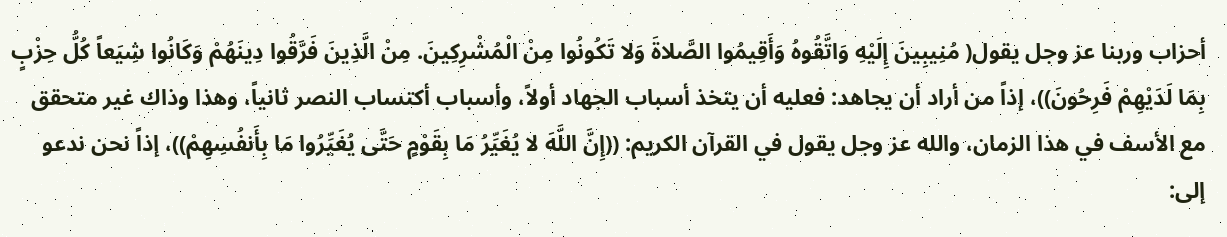أحزاب وربنا عز وجل يقول( مُنِيبِينَ إِلَيْهِ وَاتَّقُوهُ وَأَقِيمُوا الصَّلاةَ وَلا تَكُونُوا مِنْ الْمُشْرِكِينَ. مِنْ الَّذِينَ فَرَّقُوا دِينَهُمْ وَكَانُوا شِيَعاً كُلُّ حِزْبٍ بِمَا لَدَيْهِمْ فَرِحُونَ))، إذاً من أراد أن يجاهد: فعليه أن يتخذ أسباب الجهاد أولاً، وأسباب أكتساب النصر ثانياً، وهذا وذاك غير متحقق مع الأسف في هذا الزمان، والله عز وجل يقول في القرآن الكريم: ((إِنَّ اللَّهَ لا يُغَيِّرُ مَا بِقَوْمٍ حَتَّى يُغَيِّرُوا مَا بِأَنفُسِهِمْ))، إذاً نحن ندعو إلى: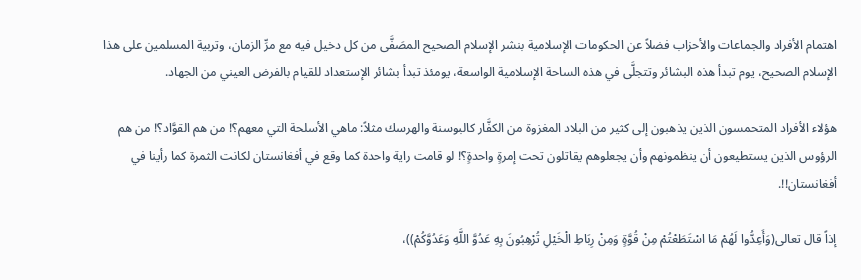اهتمام الأفراد والجماعات والأحزاب فضلاً عن الحكومات الإسلامية بنشر الإسلام الصحيح المصَفَّى من كل دخيل فيه مع مرِّ الزمان، وتربية المسلمين على هذا الإسلام الصحيح، يوم تبدأ هذه البشائر وتتجلَّى في هذه الساحة الإسلامية الواسعة، يومئذ تبدأ بشائر الإستعداد للقيام بالفرض العيني من الجهاد.

هؤلاء الأفراد المتحمسون الذين يذهبون إلى كثير من البلاد المغزوة من الكفَّار كالبوسنة والهرسك مثلاً: ماهي الأسلحة التي معهم؟! من هم القوَّاد؟! من هم الرؤوس الذين يستطيعون أن ينظمونهم وأن يجعلوهم يقاتلون تحت إمرةٍ واحدةٍ؟! لو قامت راية واحدة كما وقع في أفغانستان لكانت الثمرة كما رأينا في أفغانستان!!.

إذاً قال تعالى(وَأَعِدُّوا لَهُمْ مَا اسْتَطَعْتُمْ مِنْ قُوَّةٍ وَمِنْ رِبَاطِ الْخَيْلِ تُرْهِبُونَ بِهِ عَدُوَّ اللَّهِ وَعَدُوَّكُمْ))،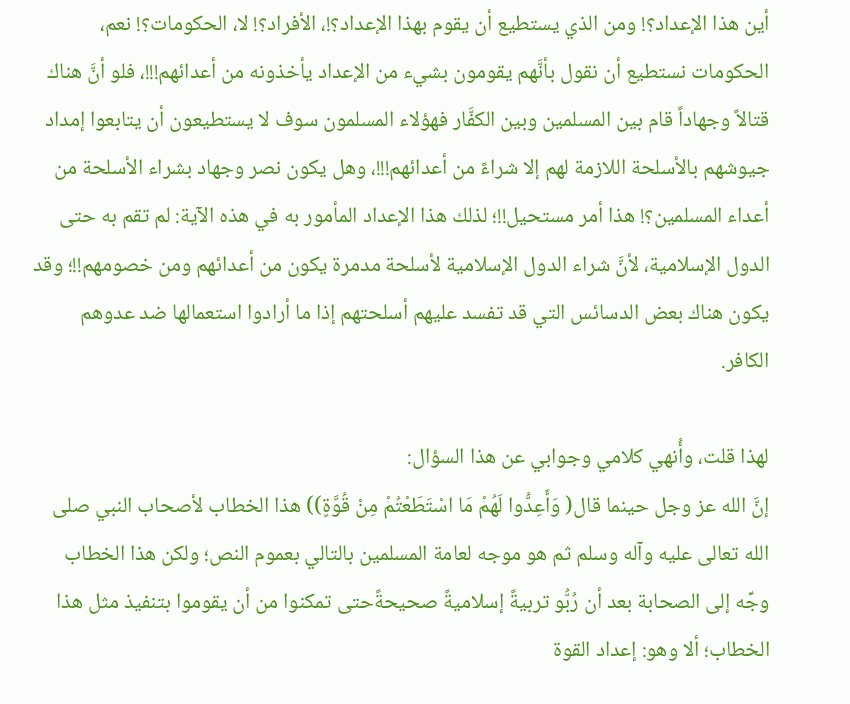أين هذا الإعداد؟! ومن الذي يستطيع أن يقوم بهذا الإعداد؟!، الأفراد؟! لا، الحكومات؟! نعم، الحكومات نستطيع أن نقول بأنَّهم يقومون بشيء من الإعداد يأخذونه من أعدائهم!!!، فلو أنَّ هناك قتالاً وجهاداً قام بين المسلمين وبين الكفَّار فهؤلاء المسلمون سوف لا يستطيعون أن يتابعوا إمداد جيوشهم بالأسلحة اللازمة لهم إلا شراءً من أعدائهم!!!، وهل يكون نصر وجهاد بشراء الأسلحة من أعداء المسلمين؟! هذا أمر مستحيل!!؛ لذلك هذا الإعداد المأمور به في هذه الآية: لم تقم به حتى الدول الإسلامية، لأنَّ شراء الدول الإسلامية لأسلحة مدمرة يكون من أعدائهم ومن خصومهم!!؛ وقد يكون هناك بعض الدسائس التي قد تفسد عليهم أسلحتهم إذا ما أرادوا استعمالها ضد عدوهم الكافر.

لهذا قلت، وأُنهي كلامي وجوابي عن هذا السؤال:
إنَّ الله عز وجل حينما قال( وَأَعِدُّوا لَهُمْ مَا اسْتَطَعْتُمْ مِنْ قُوَّةٍ)) هذا الخطاب لأصحاب النبي صلى الله تعالى عليه وآله وسلم ثم هو موجه لعامة المسلمين بالتالي بعموم النص؛ ولكن هذا الخطاب وجِّه إلى الصحابة بعد أن رُبُّو تربيةً إسلاميةً صحيحةًحتى تمكنوا من أن يقوموا بتنفيذ مثل هذا الخطاب؛ ألا وهو: إعداد القوة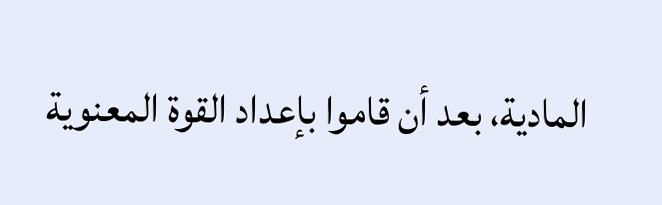المادية، بعد أن قاموا بإعداد القوة المعنوية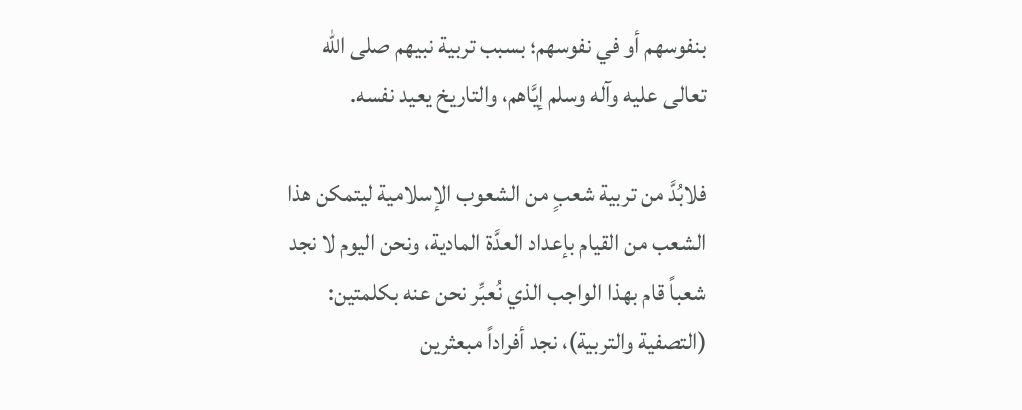بنفوسهم أو في نفوسهم؛ بسبب تربية نبيهم صلى الله تعالى عليه وآله وسلم إيَّاهم، والتاريخ يعيد نفسه.

فلابُدَّ من تربية شعبٍ من الشعوب الإسلامية ليتمكن هذا الشعب من القيام بإعداد العدَّة المادية، ونحن اليوم لا نجد شعباً قام بهذا الواجب الذي نُعبِّر نحن عنه بكلمتين: (التصفية والتربية)، نجد أفراداً مبعثرين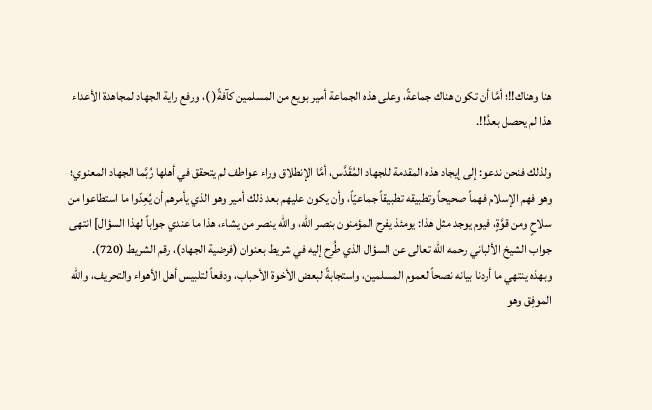هنا وهناك!!؛ أمَّا أن تكون هناك جماعةً، وعلى هذه الجماعة أمير بويع من المسلمين كآفةً( )، ورفع راية الجهاد لمجاهدة الأعداء هذا لم يحصل بعدُ!!.

ولذلك فنحن ندعو: إلى إيجاد هذه المقدمة للجهاد المُقَدَّس، أمَّا الإنطلاق وراء عواطف لم يتحقق في أهلها رُبَّما الجهاد المعنوي؛ وهو فهم الإسلام فهماً صحيحاً وتطبيقه تطبيقاً جماعيّاً، وأن يكون عليهم بعد ذلك أمير وهو الذي يأمرهم أن يُعِدّوا ما استطاعوا من سلاحٍ ومن قوَّةٍ، فيوم يوجد مثل هذا: يومئذ يفرح المؤمنون بنصر الله، والله ينصر من يشاء، هذا ما عندي جواباً لهذا السؤال] انتهى جواب الشيخ الألباني رحمه الله تعالى عن السؤال الذي طُرِح إليه في شريط بعنوان (فرضية الجهاد)، رقم الشريط (720).
وبهذه ينتهي ما أردنا بيانه نصحاً لعموم المسلمين، واستجابةً لبعض الأخوة الأحباب، ودفعاً لتلبيس أهل الأهواء والتحريف، والله الموفِق وهو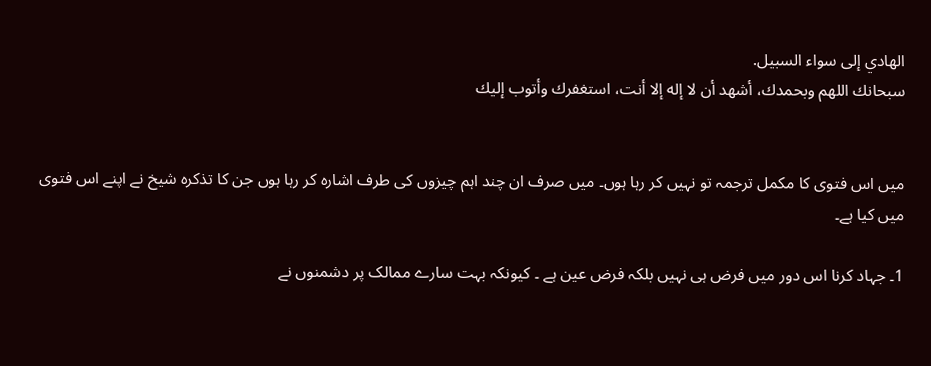الهادي إلى سواء السبيل.
سبحانك اللهم وبحمدك، أشهد أن لا إله إلا أنت، استغفرك وأتوب إليك


میں اس فتوى کا مکمل ترجمہ تو نہیں کر رہا ہوں۔ میں صرف ان چند اہم چیزوں کی طرف اشارہ کر رہا ہوں جن کا تذکرہ شیخ نے اپنے اس فتوى میں کیا ہے۔

1۔ جہاد کرنا اس دور میں فرض ہی نہیں بلکہ فرض عین ہے ۔ کیونکہ بہت سارے ممالک پر دشمنوں نے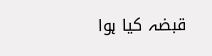قبضہ کیا ہوا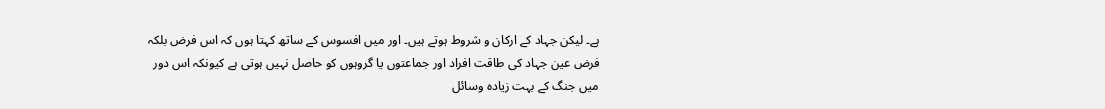ہے۔ لیکن جہاد کے ارکان و شروط ہوتے ہیں۔ اور میں افسوس کے ساتھ کہتا ہوں کہ اس فرض بلکہ فرض عین جہاد کی طاقت افراد اور جماعتوں یا گروہوں کو حاصل نہیں ہوتی ہے کیونکہ اس دور میں جنگ کے بہت زیادہ وسائل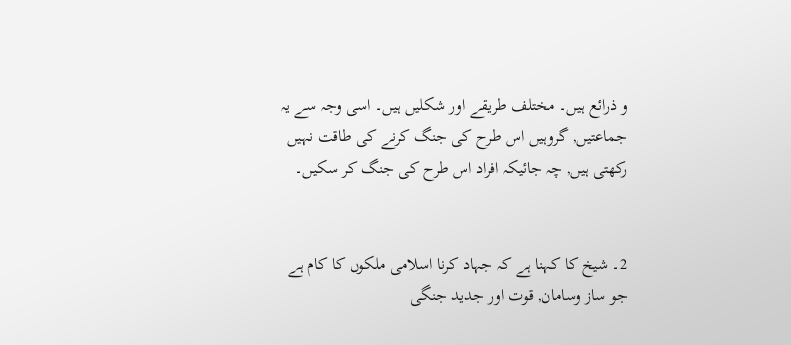و ذرائع ہیں۔ مختلف طریقے اور شکلیں ہیں۔ اسی وجہ سے یہ جماعتیں, گروہیں اس طرح کی جنگ کرنے کی طاقت نہیں رکھتی ہیں, چہ جائیکہ افراد اس طرح کی جنگ کر سکیں۔


2۔ شیخ کا کہنا ہے کہ جہاد کرنا اسلامی ملکوں کا کام ہے جو ساز وسامان, قوت اور جدید جنگی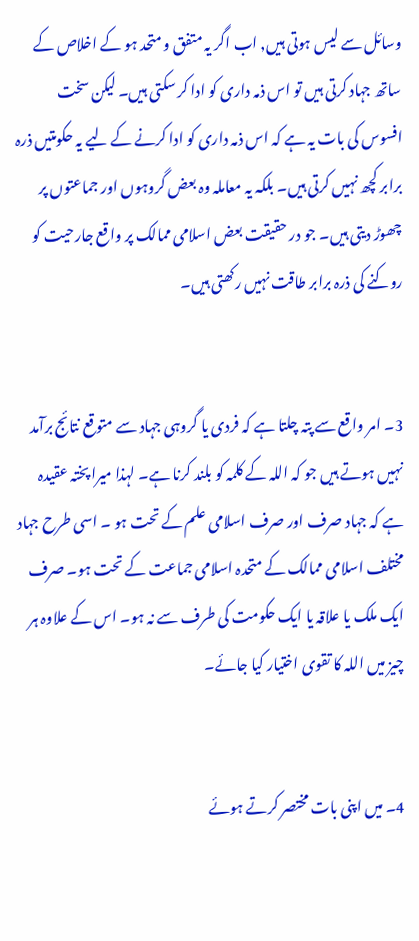وسائل سے لیس ہوتی ہیں, اب اگر یہ متفق و متحد ہو کے اخلاص کے ساتھ جہاد کرتی ہیں تو اس ذمہ داری کو ادا کر سکتی ہیں۔ لیکن سخت افسوس کی بات یہ ہے کہ اس ذمہ داری کو ادا کرنے کے لیے یہ حکومتیں ذرہ برابر کچھ نہیں کرتی ہیں۔ بلکہ یہ معاملہ وہ بعض گروہوں اور جماعتوں پر چھوڑ دیتی ہیں۔ جو در حقیقت بعض اسلامی ممالک پر واقع جارحیت کو روکنے کی ذرہ برابر طاقت نہیں رکھتی ہیں۔


3۔ امر واقع سے پتہ چلتا ہے کہ فردی یا گروہی جہاد سے متوقع نتائج برآمد نہیں ہوتے ہیں جو کہ اللہ کے کلمہ کو بلند کرنا ہے۔ لہذا میرا پختہ عقیدہ ہے کہ جہاد صرف اور صرف اسلامی علم کے تحت ہو ۔ اسی طرح جہاد مختلف اسلامی ممالک کے متحدہ اسلامی جماعت کے تحت ہو۔ صرف ایک ملک یا علاقہ یا ایک حکومت کی طرف سے نہ ہو۔ اس کے علاوہ ہر چیز میں اللہ کا تقوى اختیار کیا جائے۔


4۔ میں اپنی بات مختصر کرتے ہوئے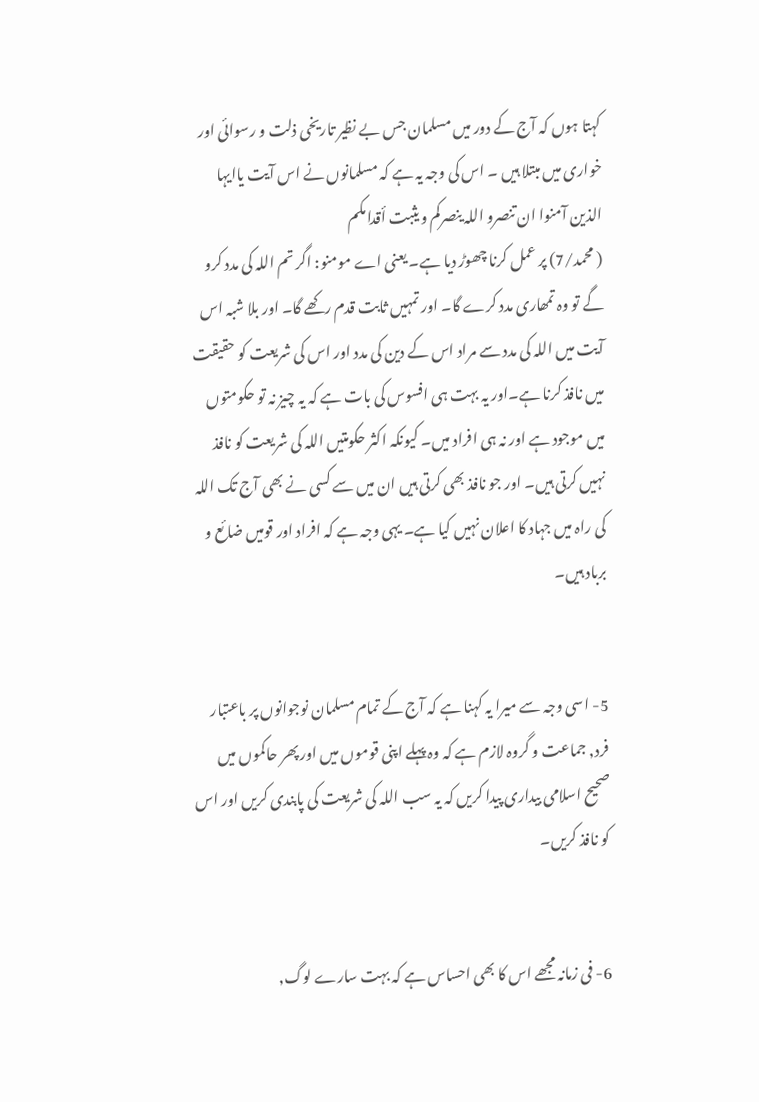کہتا ہوں کہ آج کے دور میں مسلمان جس بے نظیر تاریخی ذلت و رسوائی اور خواری میں مبتلا ہیں ۔ اس کی وجہ یہ ہے کہ مسلمانوں نے اس آیت یاایہا الذین آمنوا ان تنصرو اللہ ینصرکم و یثبت أقدامکم
( محمد/7) پر عمل کرنا چھوڑ دیا ہے۔ یعنی اے مومنو: اگر تم اللہ کی مدد کرو گے تو وہ تمھاری مدد کرے گا۔ اور تمہیں ثابت قدم رکھے گا۔ اور بلا شبہ اس آیت میں اللہ کی مدد سے مراد اس کے دین کی مدد اور اس کی شریعت کو حقیقت میں نافذ کرنا ہے۔اور یہ بہت ہی افسوس کی بات ہے کہ یہ چیز نہ تو حکومتوں میں موجود ہے اور نہ ہی افراد میں۔ کیونکہ اکثر حکومتیں اللہ کی شریعت کو نافذ نہیں کرتی ہیں۔ اور جو نافذ بھی کرتی ہیں ان میں سے کسی نے بھی آج تک اللہ کی راہ میں جہاد کا اعلان نہیں کیا ہے۔ یہی وجہ ہے کہ افراد اور قومیں ضائع و برباد ہیں۔


5- اسی وجہ سے میرا یہ کہنا ہے کہ آج کے تمام مسلمان نوجوانوں پر باعتبار فرد, جماعت و گروہ لازم ہے کہ وہ پہلے اپنی قوموں میں اور پھر حاکموں میں صحیح اسلامی بیداری پیدا کریں کہ یہ سب اللہ کی شریعت کی پابندی کریں اور اس کو نافذ کریں۔


6- فی زمانہ مجھے اس کا بھی احساس ہے کہ بہت سارے لوگ,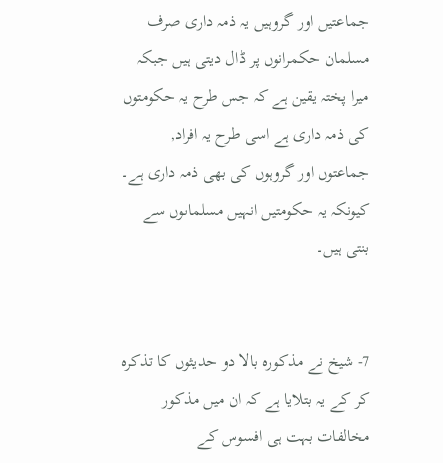جماعتیں اور گروہیں یہ ذمہ داری صرف مسلمان حکمرانوں پر ڈال دیتی ہیں جبکہ میرا پختہ یقین ہے کہ جس طرح یہ حکومتوں کی ذمہ داری ہے اسی طرح یہ افراد, جماعتوں اور گروہوں کی بھی ذمہ داری ہے۔ کیونکہ یہ حکومتیں انہیں مسلماںوں سے بنتی ہیں۔


7- شیخ نے مذکورہ بالا دو حدیثوں کا تذکرہ کر کے یہ بتلایا ہے کہ ان میں مذکور مخالفات بہت ہی افسوس کے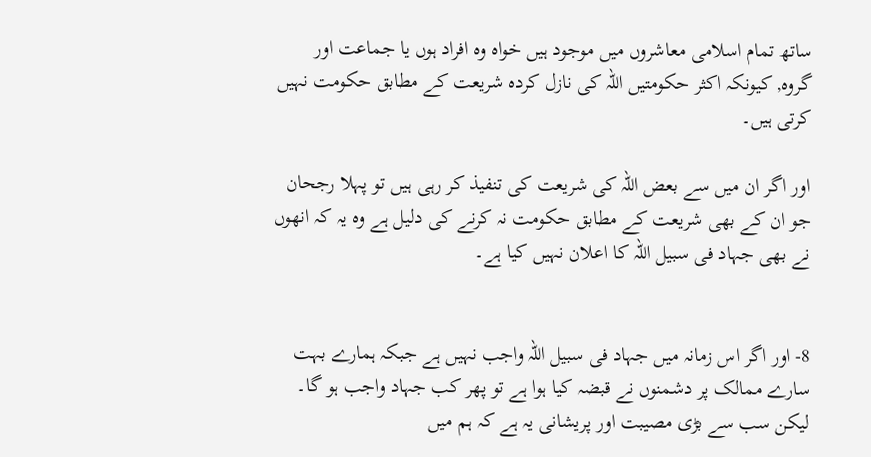ساتھ تمام اسلامی معاشروں میں موجود ہیں خواہ وہ افراد ہوں یا جماعت اور گروہ, کیونکہ اکثر حکومتیں اللہ کی نازل کردہ شریعت کے مطابق حکومت نہیں کرتی ہیں۔

اور اگر ان میں سے بعض اللہ کی شریعت کی تنفیذ کر رہی ہیں تو پہلا رجحان جو ان کے بھی شریعت کے مطابق حکومت نہ کرنے کی دلیل ہے وہ یہ کہ انھوں نے بھی جہاد فی سبیل اللہ کا اعلان نہیں کیا ہے۔


8- اور اگر اس زمانہ میں جہاد فی سبیل اللہ واجب نہیں ہے جبکہ ہمارے بہت سارے ممالک پر دشمنوں نے قبضہ کیا ہوا ہے تو پھر کب جہاد واجب ہو گا۔ لیکن سب سے بڑی مصیبت اور پریشانی یہ ہے کہ ہم میں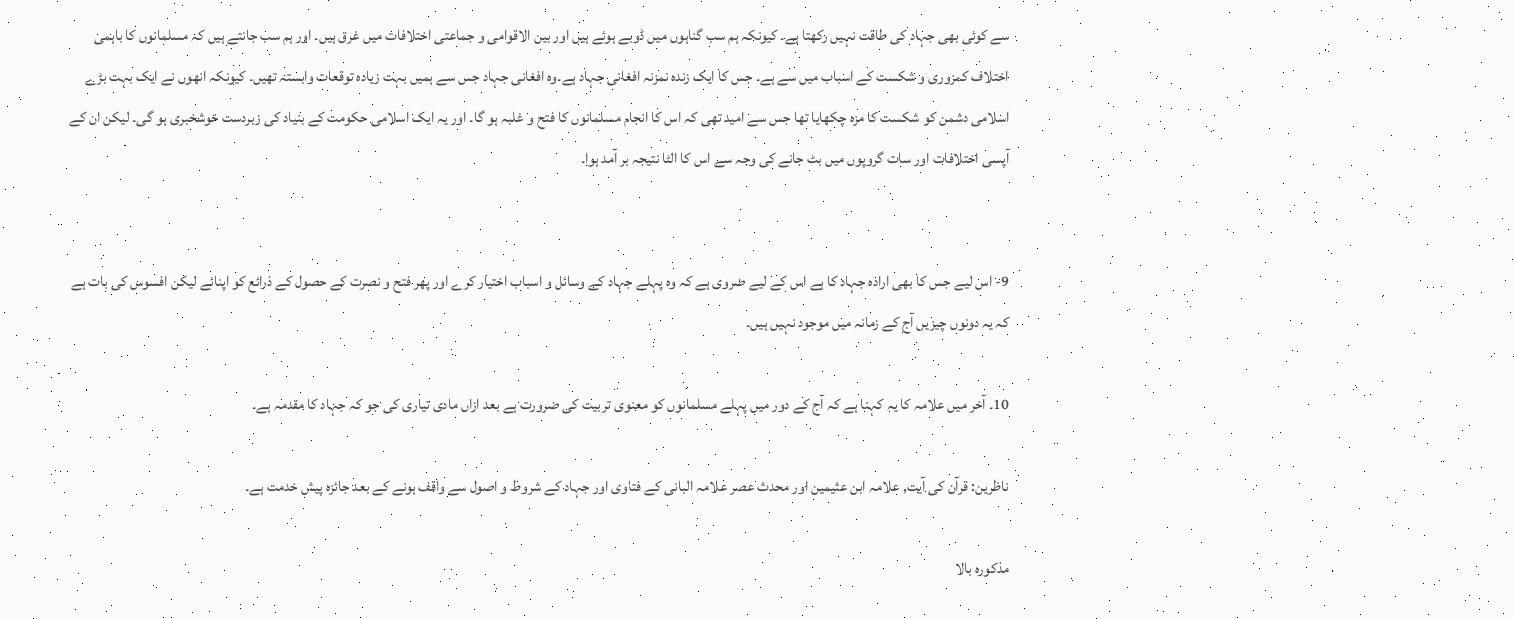سے کوئی بھی جہاد کی طاقت نہیں رکھتا ہے۔ کیونکہ ہم سب گناہوں میں ڈوبے ہوئے ہیں اور بین الاقوامی و جماعتی اختلافات میں غرق ہیں۔ اور ہم سب جانتے ہیں کہ مسلمانوں کا باہمی اختلاف کمزوری و شکست کے اسباب میں سے ہے۔ جس کا ایک زندہ نمزنہ افغانی جہاد ہے۔وہ افغانی جہاد جس سے ہمیں بہت زیادہ توقعات وابستہ تھیں۔ کیونکہ انھوں نے ایک بہت بڑے اسلامی دشمن کو شکست کا مزہ چکھایا تھا جس سے امید تھی کہ اس کا انجام مسلمانوں کا فتح و غلبہ ہو گا۔ اور یہ ایک اسلامی حکومت کے بنیاد کی زبردست خوشخبری ہو گی۔ لیکن ان کے آپسی اختلافات اور سات گروپوں میں بٹ جانے کی وجہ سے اس کا الٹا نتیجہ بر آمد ہوا۔


9- اس لیے جس کا بھی ارادہ جہاد کا ہے اس کے لیے ضروی ہے کہ وہ پہلے جہاد کے وسائل و اسباب اختیار کرے اور پھر فتح و نصرت کے حصول کے ذرائع کو اپنائے لیکن افسوس کی بات ہے کہ یہ دونوں چیزیں آج کے زمانہ میں موجود نہیں ہیں۔

10۔ آخر میں علامہ کا یہ کہنا ہے کہ آج کے دور میں پہلے مسلمانوں کو معنوی تربیت کی ضرورت ہے بعد ازاں مادی تیاری کی جو کہ جہاد کا مقدمہ ہے۔

ناظرین: قرآن کی آیت, علامہ ابن عثیمین اور محدث عصر علامہ البانی کے فتاوى اور جہاد کے شروط و اصول سے واقف ہونے کے بعد جائزہ پیش خدمت ہے۔

مذکورہ بالا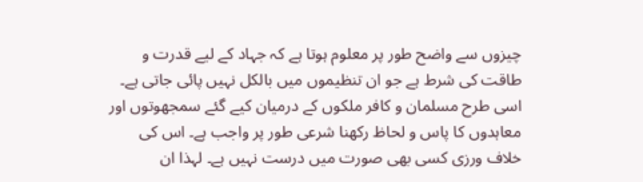چیزوں سے واضح طور پر معلوم ہوتا ہے کہ جہاد کے لیے قدرت و طاقت کی شرط ہے جو ان تنظیموں میں بالکل نہیں پائی جاتی ہے۔ اسی طرح مسلمان و کافر ملکوں کے درمیان کیے گئے سمجھوتوں اور معاہدوں کا پاس و لحاظ رکھنا شرعی طور پر واجب ہے۔ اس کی خلاف ورزی کسی بھی صورت میں درست نہیں ہے۔ لہذا ان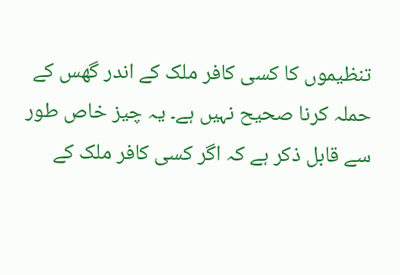تنظیموں کا کسی کافر ملک کے اندر گھس کے حملہ کرنا صحیح نہیں ہے۔ یہ چیز خاص طور سے قابل ذکر ہے کہ اگر کسی کافر ملک کے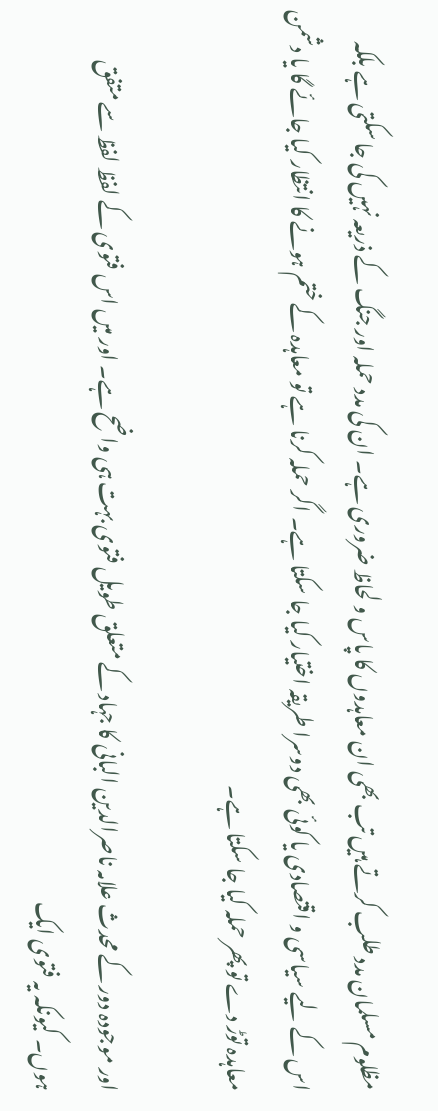مظلوم مسلمان مدد طلب کرتے ہیں تب بھی ان معاہدوں کا پاس و لحاظ ضروری ہے۔ ان کی مدد حملہ اور جنگ کے ذریعہ نہیں کی جا سکتی ہے بلکہ اس کے لیے سیاسی و اقتصادی یا کوئی بھی دوسرا طریقہ اختیار کیا جا سکتا ہے۔ اگر حملہ کرنا ہے تو معاہدہ کے ختم ہونے کا انتظار کیا جائے گا یا دشمن معاہدہ توڑ دے تو پھر حملہ کیا جا سکتا ہے۔

اور موجودہ دور کے محدث علامہ ناصرالدین البانی کا جہاد کے متعلق طویل فتوى بہت ہی واضح ہے۔ اور میں اس فتوى کے لفظ لفظ سے متفق ہوں۔ کیونکہ یہ فتوی ایک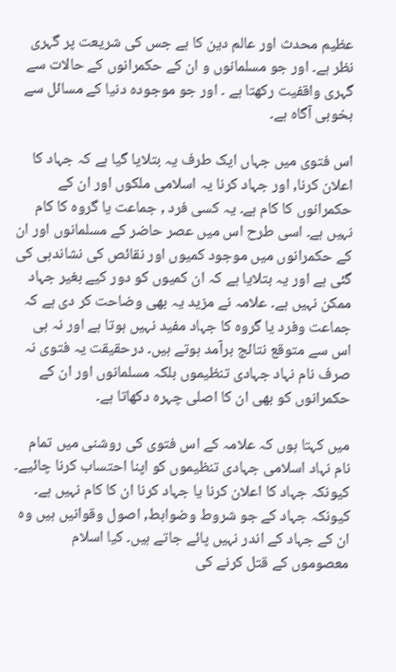عظیم محدث اور عالم دین کا ہے جس کی شریعت پر گہری نظر ہے۔ اور جو مسلمانوں و ان کے حکمرانوں کے حالات سے گہری واقفیت رکھتا ہے ۔ اور جو موجودہ دنیا کے مسائل سے بخوبی آگاہ ہے۔

اس فتوى میں جہاں ایک طرف یہ بتلایا گیا ہے کہ جہاد کا اعلان کرنا, اور جہاد کرنا یہ اسلامی ملکوں اور ان کے حکمرانوں کا کام ہے۔ یہ کسی فرد , جماعت یا گروہ کا کام نہیں ہے۔ اسی طرح اس میں عصر حاضر کے مسلمانوں اور ان کے حکمرانوں میں موجود کمیوں اور نقائص کی نشاندہی کی گئی ہے اور یہ بتلایا ہے کہ ان کمیوں کو دور کیے بغیر جہاد ممکن نہیں ہے۔ علامہ نے مزید یہ بھی وضاحت کر دی ہے کہ جماعت وفرد یا گروہ کا جہاد مفید نہیں ہوتا ہے اور نہ ہی اس سے متوقع نتائج برآمد ہوتے ہیں۔ درحقیقت یہ فتوى نہ صرف نام نہاد جہادی تنظیموں بلکہ مسلمانوں اور ان کے حکمرانوں کو بھی ان کا اصلی چہرہ دکھاتا ہے۔

میں کہتا ہوں کہ علامہ کے اس فتوی کی روشنی میں تمام نام نہاد اسلامی جہادی تنظیموں کو اپنا احتساب کرنا چائیے۔ کیونکہ جہاد کا اعلان کرنا یا جہاد کرنا ان کا کام نہیں ہے۔ کیونکہ جہاد کے جو شروط وضوابط, اصول وقوانیں ہیں وہ ان کے جہاد کے اندر نہیں پائے جاتے ہیں۔ کیا اسلام معصوموں کے قتل کرنے کی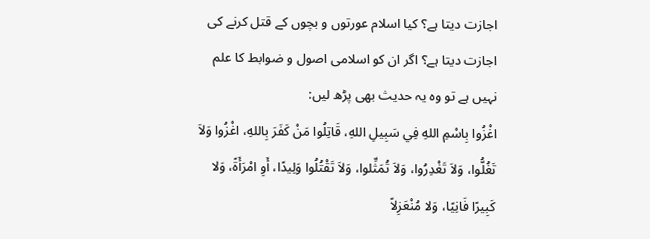اجازت دیتا ہے؟ کیا اسلام عورتوں و بچوں کے قتل کرنے کی اجازت دیتا ہے؟ اگر ان کو اسلامی اصول و ضوابط کا علم نہیں ہے تو وہ یہ حدیث بھی پڑھ لیں:
اغْزُوا بِاسْمِ اللهِ فِي سَبِيلِ اللهِ، قَاتِلُوا مَنْ كَفَرَ بِاللهِ، اغْزُوا وَلاَ تَغُلُّوا، وَلاَ تَغْدِرُوا، وَلاَ تُمَثِّلوا، وَلاَ تَقْتُلُوا وَلِيدًا، أَوِ امْرَأَةً، وَلا كَبِيرًا فَانِيًا، وَلا مُنْعَزِلاً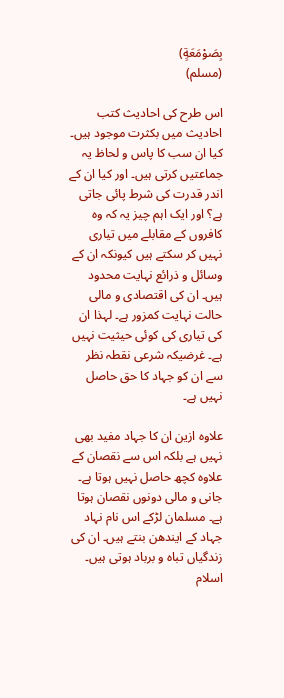بِصَوْمَعَةٍ)
(مسلم)

اس طرح کی احادیث کتب احادیث میں بکثرت موجود ہیں۔ کیا ان سب کا پاس و لحاظ یہ جماعتیں کرتی ہیں۔ اور کیا ان کے اندر قدرت کی شرط پائی جاتی ہے؟ اور ایک اہم چیز یہ کہ وہ کافروں کے مقابلے میں تیاری نہیں کر سکتے ہیں کیونکہ ان کے وسائل و ذرائع نہایت محدود ہیں۔ ان کی اقتصادی و مالی حالت نہایت کمزور ہے۔ لہذا ان کی تیاری کی کوئی حیثیت نہیں ہے۔ غرضیکہ شرعی نقطہ نظر سے ان کو جہاد کا حق حاصل نہیں ہے۔

علاوہ ازین ان کا جہاد مفید بھی نہیں ہے بلکہ اس سے نقصان کے علاوہ کچھ حاصل نہیں ہوتا ہے۔ جانی و مالی دونوں نقصان ہوتا ہے۔ مسلمان لڑکے اس نام نہاد جہاد کے ایندھن بنتے ہیں۔ ان کی زندگیاں تباہ و برباد ہوتی ہیں۔ اسلام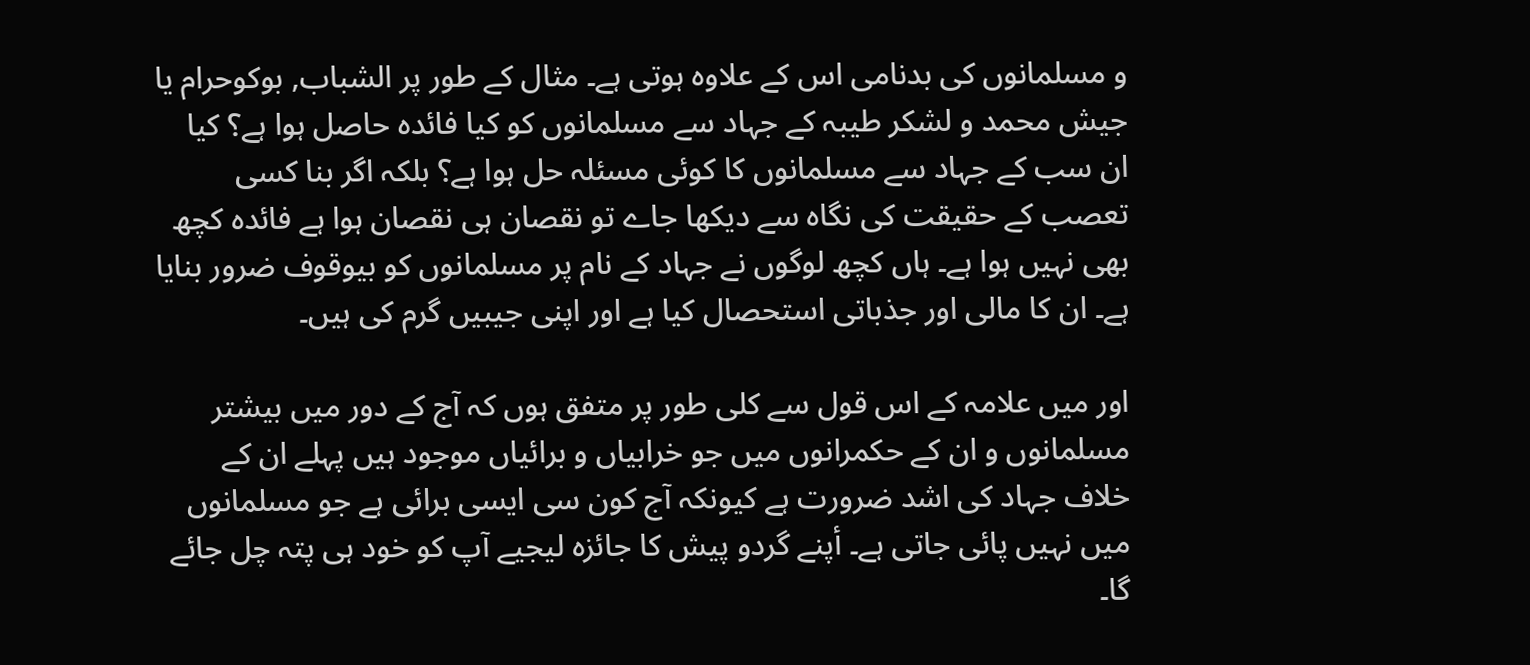و مسلمانوں کی بدنامی اس کے علاوہ ہوتی ہے۔ مثال کے طور پر الشباب, بوکوحرام یا جیش محمد و لشکر طیبہ کے جہاد سے مسلمانوں کو کیا فائدہ حاصل ہوا ہے؟ کیا ان سب کے جہاد سے مسلمانوں کا کوئی مسئلہ حل ہوا ہے؟ بلکہ اگر بنا کسی تعصب کے حقیقت کی نگاہ سے دیکھا جاے تو نقصان ہی نقصان ہوا ہے فائدہ کچھ بھی نہیں ہوا ہے۔ ہاں کچھ لوگوں نے جہاد کے نام پر مسلمانوں کو بیوقوف ضرور بنایا ہے۔ ان کا مالی اور جذباتی استحصال کیا ہے اور اپنی جیبیں گرم کی ہیں۔

اور میں علامہ کے اس قول سے کلی طور پر متفق ہوں کہ آج کے دور میں بیشتر مسلمانوں و ان کے حکمرانوں میں جو خرابیاں و برائیاں موجود ہیں پہلے ان کے خلاف جہاد کی اشد ضرورت ہے کیونکہ آج کون سی ایسی برائی ہے جو مسلمانوں میں نہیں پائی جاتی ہے۔ أپنے گردو پیش کا جائزہ لیجیے آپ کو خود ہی پتہ چل جائے گا۔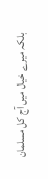بلکہ میرے خیال میں آج کل مسلمان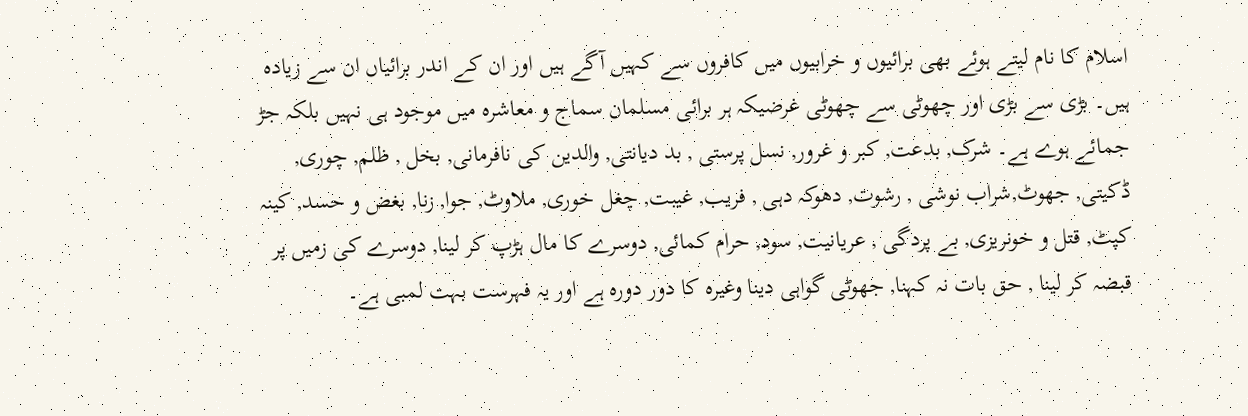اسلام کا نام لیتے ہوئے بھی برائیوں و خرابیوں میں کافروں سے کہیں آگے ہیں اور ان کے اندر برائیاں ان سے زیادہ ہیں۔ بڑی سے بڑی اور چھوٹی سے چھوٹی غرضیکہ ہر برائی مسلمان سماج و معاشرہ میں موجود ہی نہیں بلکہ جڑ جمائے ہوے ہے۔ شرک, بدعت, کبر و غرور, نسل پرستی , بد دیانتی, والدین کی نافرمانی, بخل , ظلم, چوری, ڈکیتی, جھوٹ,شراب نوشی , رشوت, دھوکہ دہی , فریب, غیبت, چغل خوری, ملاوٹ, جوا, زنا, بغض و حسد, کینہ کپٹ, قتل و خونریزی, بے پردگی , عریانیت, سود, حرام کمائی, دوسرے کا مال ہڑپ کر لینا, دوسرے کی زمیں پر قبضہ کر لینا , حق بات نہ کہنا, جھوٹی گواہی دینا وغیرہ کا دور دورہ ہے اور یہ فہرست بہت لمبی ہے۔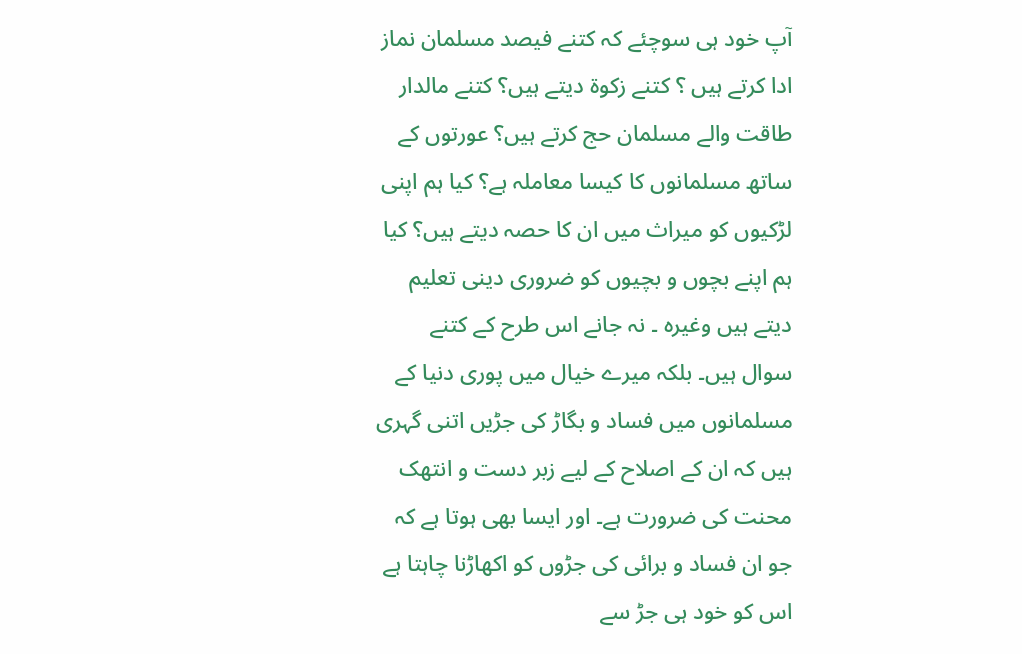آپ خود ہی سوچئے کہ کتنے فیصد مسلمان نماز ادا کرتے ہیں ؟ کتنے زکوۃ دیتے ہیں؟ کتنے مالدار طاقت والے مسلمان حج کرتے ہیں؟ عورتوں کے ساتھ مسلمانوں کا کیسا معاملہ ہے؟ کیا ہم اپنی لڑکیوں کو میراث میں ان کا حصہ دیتے ہیں؟ کیا ہم اپنے بچوں و بچیوں کو ضروری دینی تعلیم دیتے ہیں وغیرہ ۔ نہ جانے اس طرح کے کتنے سوال ہیں۔ بلکہ میرے خیال میں پوری دنیا کے مسلمانوں میں فساد و بگاڑ کی جڑیں اتنی گہری ہیں کہ ان کے اصلاح کے لیے زبر دست و انتھک محنت کی ضرورت ہے۔ اور ایسا بھی ہوتا ہے کہ جو ان فساد و برائی کی جڑوں کو اکھاڑنا چاہتا ہے اس کو خود ہی جڑ سے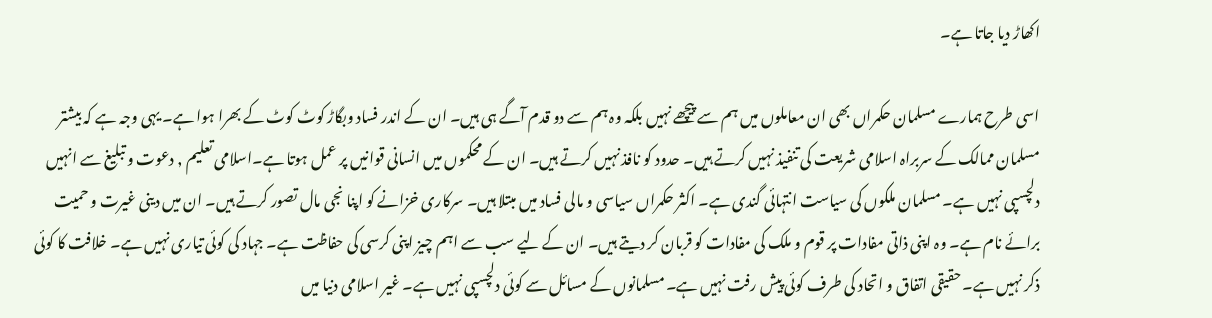اکھاڑ دیا جاتا ہے۔

اسی طرح ہمارے مسلمان حکمراں بھی ان معاملوں میں ہم سے پیچھے نہیں بلکہ وہ ہم سے دو قدم آگے ہی ہیں۔ ان کے اندر فساد وبگاڑ کوٹ کوٹ کے بھرا ہوا ہے۔ یہی وجہ ہے کہ بیشتر مسلمان ممالک کے سربراہ اسلامی شریعت کی تنفیذ نہیں کرتے ہیں۔ حدود کو نافذ نہیں کرتے ہیں۔ ان کے محکموں میں انسانی قوانیں پر عمل ہوتا ہے۔اسلامی تعلیم , دعوت و تبلیغ سے انہیں دلچسپی نہیں ہے۔ مسلمان ملکوں کی سیاست انتہائی گندی ہے۔ اکثر حکمراں سیاسی و مالی فساد میں مبتلا ہیں۔ سرکاری خزانے کو اپنا نجی مال تصور کرتے ہیں۔ ان میں دینی غیرت و حمیت برائے نام ہے۔ وہ اپنی ذاتی مفادات پر قوم و ملک کی مفادات کو قربان کر دیتے ہیں۔ ان کے لیے سب سے اہم چیز اپنی کرسی کی حفاظت ہے۔ جہاد کی کوئی تیاری نہیں ہے۔ خلافت کا کوئی ذکر نہیں ہے۔ حقیقی اتفاق و اتحاد کی طرف کوئی پیش رفت نہیں ہے۔ مسلمانوں کے مسائل سے کوئی دلچسپی نہیں ہے۔ غیر اسلامی دنیا میں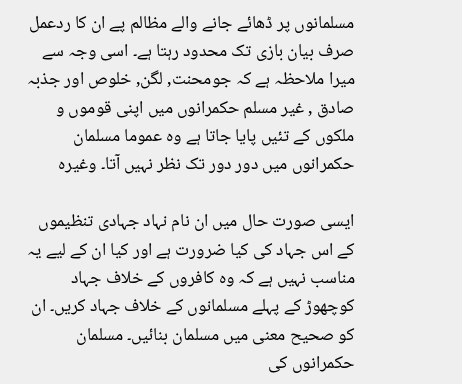مسلمانوں پر ڈھائے جانے والے مظالم پے ان کا ردعمل صرف بیان بازی تک محدود رہتا ہے۔ اسی وجہ سے میرا ملاحظہ ہے کہ جومحنت, لگن, خلوص اور جذبہ صادق , غیر مسلم حکمرانوں میں اپنی قوموں و ملکوں کے تئیں پایا جاتا ہے وہ عموما مسلمان حکمرانوں میں دور دور تک نظر نہیں آتا۔ وغیرہ

ایسی صورت حال میں ان نام نہاد جہادی تنظیموں کے اس جہاد کی کیا ضرورت ہے اور کیا ان کے لیے یہ مناسب نہیں ہے کہ وہ کافروں کے خلاف جہاد کوچھوڑ کے پہلے مسلمانوں کے خلاف جہاد کریں۔ ان کو صحیح معنی میں مسلمان بنائیں۔ مسلمان حکمرانوں کی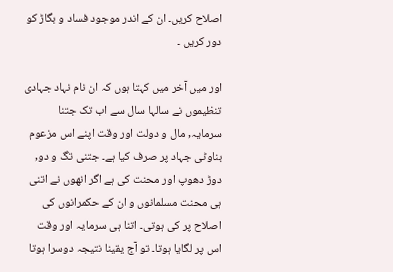اصلاح کریں۔ ان کے اندر موجود فساد و بگاڑ کو دور کریں ۔

اور میں آخر میں کہتا ہوں کہ ان نام نہاد جہادی تنظیموں نے سالہا سال سے اب تک جتنا سرمایہ, مال و دولت اور وقت اپنے اس مزعوم بناوٹی جہاد پر صرف کیا ہے۔ جتنی تگ و دو, دوڑ دھوپ اور محنت کی ہے اگر انھوں نے اتنی ہی محنت مسلمانوں و ان کے حکمرانوں کی اصلاح پر کی ہوتی۔ اتنا ہی سرمایہ اور وقت اس پر لگایا ہوتا۔ تو آج یقینا نتیجہ دوسرا ہوتا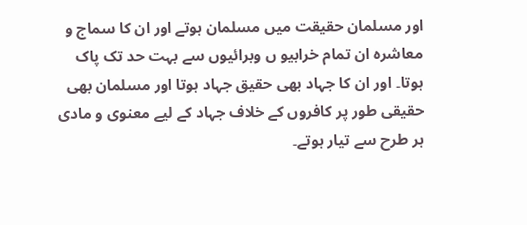اور مسلمان حقیقت میں مسلمان ہوتے اور ان کا سماج و معاشرہ ان تمام خرابیو ں وبرائیوں سے بہت حد تک پاک ہوتا۔ اور ان کا جہاد بھی حقیق جہاد ہوتا اور مسلمان بھی حقیقی طور پر کافروں کے خلاف جہاد کے لیے معنوی و مادی ہر طرح سے تیار ہوتے۔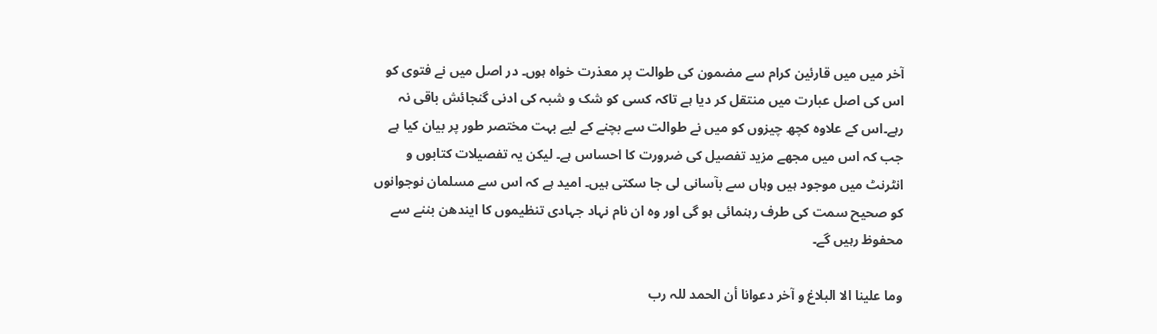آخر میں میں قارئین کرام سے مضمون کی طوالت پر معذرت خواہ ہوں۔ در اصل میں نے فتوى کو اس کی اصل عبارت میں منتقل کر دیا ہے تاکہ کسی کو شک و شبہ کی ادنى گنجائش باقی نہ رہے۔اس کے علاوہ کچھ چیزوں کو میں نے طوالت سے بچنے کے لیے بہت مختصر طور پر بیان کیا ہے جب کہ اس میں مجھے مزید تفصیل کی ضرورت کا احساس ہے۔ لیکن یہ تفصیلات کتابوں و انٹرنٹ میں موجود ہیں وہاں سے بآسانی لی جا سکتی ہیں۔ امید ہے کہ اس سے مسلمان نوجوانوں کو صحیح سمت کی طرف رہنمائی ہو گی اور وہ ان نام نہاد جہادی تنظیموں کا ایندھن بننے سے محفوظ رہیں گے۔

وما علینا الا البلاغ و آخر دعوانا أن الحمد للہ رب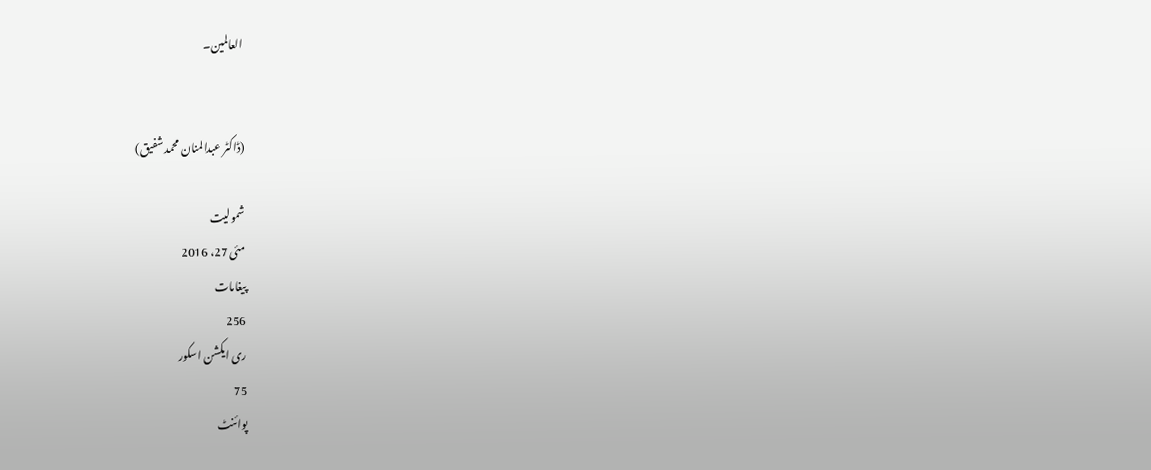العالمین۔


(ڈاکٹر عبدالمنان محمد شفیق)

شمولیت
مئی 27، 2016
پیغامات
256
ری ایکشن اسکور
75
پوائنٹ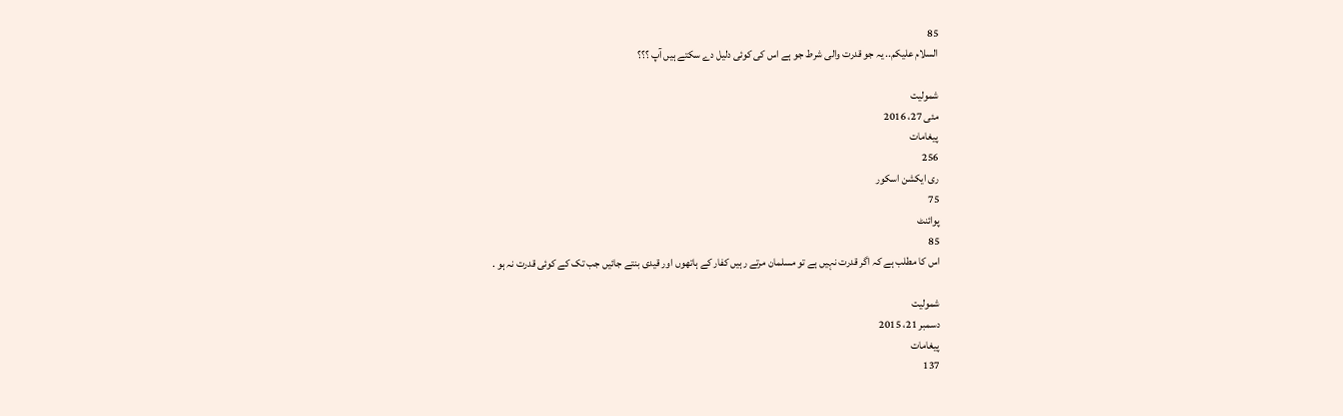85
السلام علیکم.. یہ جو قدرت والی شرط جو ہے اس کی کوئی دلیل دے سکتے ہیں آپ ؟؟؟

شمولیت
مئی 27، 2016
پیغامات
256
ری ایکشن اسکور
75
پوائنٹ
85
اس کا مطلب ہے کہ اگر قدرت نہیں ہے تو مسلمان مرتے رہیں کفار کے ہاتھوں اور قیدی بنتے جائیں جب تک کے کوئی قدرت نہ ہو .

شمولیت
دسمبر 21، 2015
پیغامات
137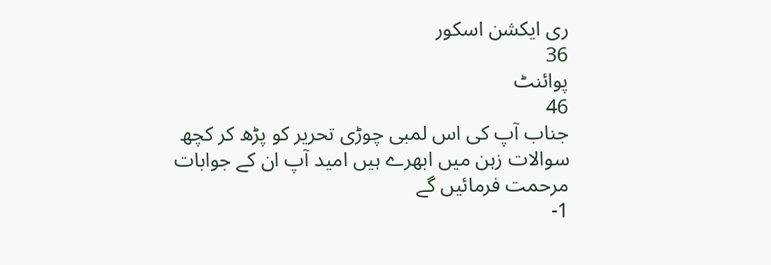ری ایکشن اسکور
36
پوائنٹ
46
جناب آپ کی اس لمبی چوڑی تحریر کو پڑھ کر کچھ سوالات زہن میں ابھرے ہیں امید آپ ان کے جوابات مرحمت فرمائیں گے
1-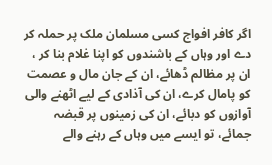اگر کافر افواج کسی مسلمان ملک پر حملہ کر دے اور وہاں کے باشندوں کو اپنا غلام بنا کر ، ان پر مظالم ڈھائے، ان کے جان مال و عصمت کو پامال کرے، ان کی آذادی کے لیے اٹھنے والی آوازوں کو دبائے، ان کی زمینوں پر قبضہ جمائے، تو ایسے میں وہاں کے رہنے والے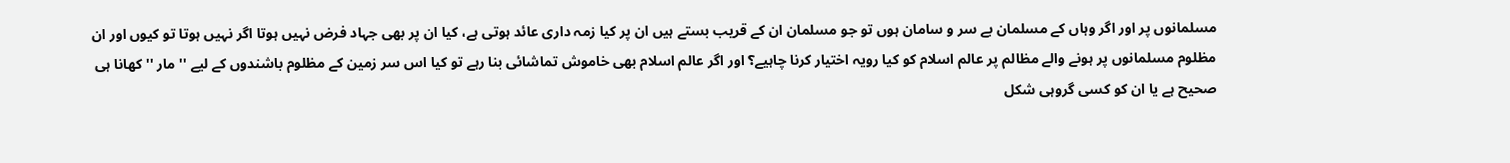مسلمانوں پر اور اگر وہاں کے مسلمان بے سر و سامان ہوں تو جو مسلمان ان کے قریب بستے ہیں ان پر کیا زمہ داری عائد ہوتی ہے، کیا ان پر بھی جہاد فرض نہیں ہوتا اگر نہیں ہوتا تو کیوں اور ان مظلوم مسلمانوں پر ہونے والے مظالم پر عالم اسلام کو کیا رویہ اختیار کرنا چاہیے؟ اور اگر عالم اسلام بھی خاموش تماشائی بنا رہے تو کیا اس سر زمین کے مظلوم باشندوں کے لیے '' مار '' کھانا ہی صحیح ہے یا ان کو کسی گروہی شکل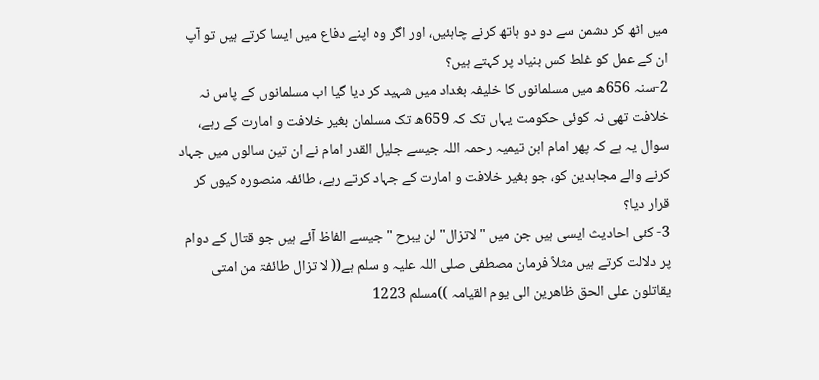میں اٹھ کر دشمن سے دو دو ہاتھ کرنے چاہئیں، اور اگر وہ اپنے دفاع میں ایسا کرتے ہیں تو آپ ان کے عمل کو غلط کس بنیاد پر کہتے ہیں؟
2-سنہ 656ھ میں مسلمانوں کا خلیفہ بغداد میں شہید کر دیا گیا اب مسلمانوں کے پاس نہ خلافت تھی نہ کوئی حکومت یہاں تک کہ 659ھ تک مسلمان بغیر خلافت و امارت کے رہے، سوال یہ ہے کہ پھر امام ابن تیمیہ رحمہ اللہ جیسے جلیل القدر امام نے ان تین سالوں میں جہاد کرنے والے مجاہدین کو، جو بغیر خلافت و امارت کے جہاد کرتے رہے، طائفہ منصورہ کیوں کر قرار دیا؟
3- کئی احادیث ایسی ہیں جن میں "لاتزال" لن یبرح "جیسے الفاظ آئے ہیں جو قتال کے دوام پر دلالت کرتے ہیں مثلاً فرمان مصطفی صلی اللہ علیہ و سلم ہے(( لا تزال طائفۃ من امتی یقاتلون على الحق ظاهرين الی یوم القیامہ ))مسلم 1223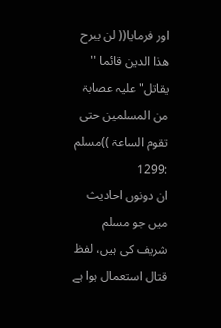اور فرمایا(( لن یبرح ھذا الدین قائما '' یقاتل" علیہ عصابۃ من المسلمين حتی تقوم الساعۃ ))مسلم :1299
ان دونوں احادیث میں جو مسلم شریف کی ہیں، لفظ قتال استعمال ہوا ہے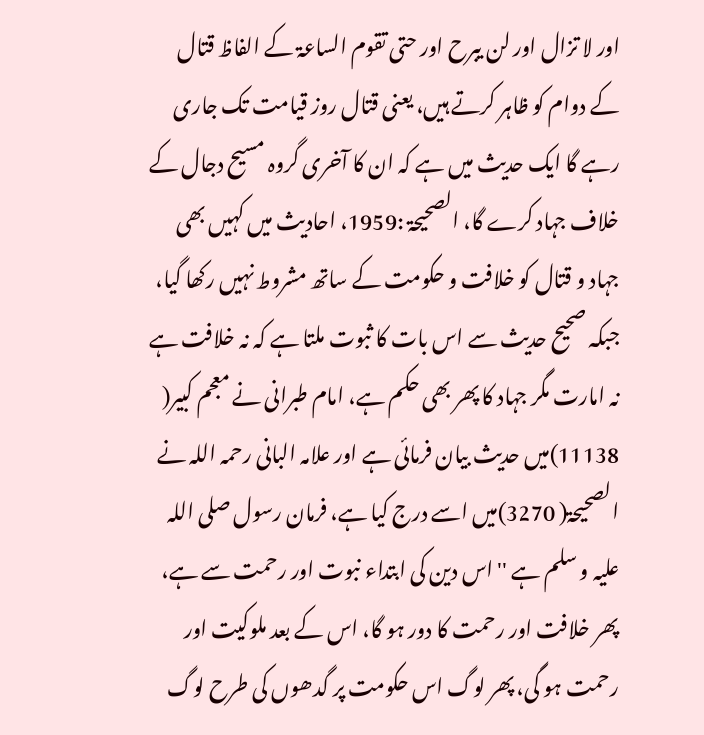اور لا تزال اور لن یبرح اور حتی تقوم الساعۃ کے الفاظ قتال کے دوام کو ظاہر کرتے ہیں، یعنی قتال روز قیامت تک جاری رہے گا ایک حدیث میں ہے کہ ان کا آخری گروہ مسیح دجال کے خلاف جہاد کرے گا، الصحیحۃ :1959، احادیث میں کہیں بھی جہاد و قتال کو خلافت و حکومت کے ساتھ مشروط نہیں رکھا گیا، جبکہ صحیح حدیث سے اس بات کا ثبوت ملتا ہے کہ نہ خلافت ہے نہ امارت مگر جہاد کا پھر بھی حکم ہے، امام طبرانی نے معجم کبیر( 11138)میں حدیث بیان فرمائی ہے اور علامہ البانی رحمہ اللہ نے الصحیحۃ( 3270)میں اسے درج کیا ہے، فرمان رسول صلی اللہ علیہ و سلم ہے '' اس دین کی ابتداء نبوت اور رحمت سے ہے، پھر خلافت اور رحمت کا دور ہو گا، اس کے بعد ملوکیت اور رحمت ہو گی، پھر لوگ اس حکومت پر گدھوں کی طرح لوگ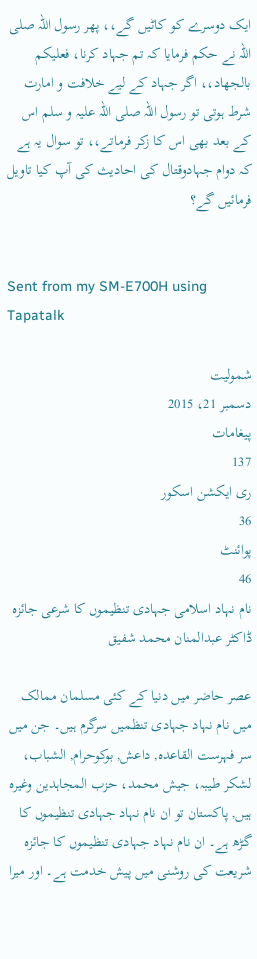ایک دوسرے کو کاٹیں گے،، پھر رسول اللہ صلی اللہ نے حکم فرمایا کہ تم جہاد کرنا، فعلیکم بالجهاد،، اگر جہاد کے لیے خلافت و امارت شرط ہوتی تو رسول اللہ صلی اللہ علیہ و سلم اس کے بعد بھی اس کا زکر فرماتے،، تو سوال یہ ہے کہ دوام جہادوقتال کی احادیث کی آپ کیا تاویل فرمائیں گے؟


Sent from my SM-E700H using Tapatalk

شمولیت
دسمبر 21، 2015
پیغامات
137
ری ایکشن اسکور
36
پوائنٹ
46
نام نہاد اسلامی جہادی تنظیموں کا شرعی جائزہ
ڈاکٹر عبدالمنان محمد شفیق

عصر حاضر میں دنیا کے کئی مسلمان ممالک میں نام نہاد جہادی تنظمیں سرگرم ہیں۔ جن میں سر فہرست القاعدہ, داعش, بوکوحرام, الشباب، لشکر طیبہ، جیش محمد، حزب المجاہدین وغیرہ ہیں, پاکستان تو ان نام نہاد جہادی تنظیموں کا گڑھ ہے۔ ان نام نہاد جہادی تنظیموں کا جائزہ شریعت کی روشنی میں پیش خدمت ہے۔ اور میرا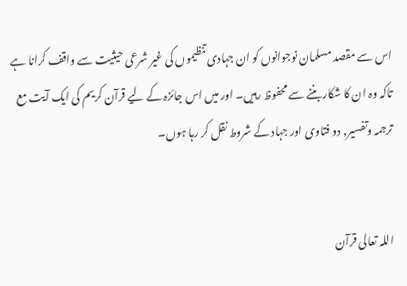اس سے مقصد مسلمان نوجوانوں کو ان جہادی تنظیموں کی غیر شرعی حیثیت سے واقف کرانا ہے تاکہ وہ ان کا شکار بننے سے محفوظ رہیں۔ اور میں اس جائزہ کے لیے قرآن کریم کی ایک آیت مع ترجمہ وتفسیر, دو فتاوی اور جہاد کے شروط نقل کر رہا ہوں۔


اللہ تعالى قرآن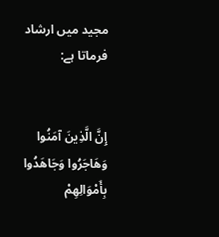مجید میں ارشاد فرماتا ہے:


إِنَّ الَّذِينَ آمَنُوا وَهَاجَرُوا وَجَاهَدُوا بِأَمْوَالِهِمْ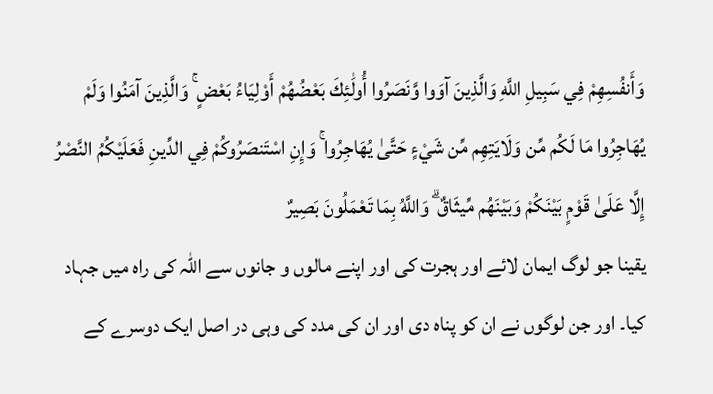وَأَنفُسِهِمْ فِي سَبِيلِ اللَّهِ وَالَّذِينَ آوَوا وَّنَصَرُوا أُولَٰئِكَ بَعْضُهُمْ أَوْلِيَاءُ بَعْضٍ ۚ وَالَّذِينَ آمَنُوا وَلَمْ يُهَاجِرُوا مَا لَكُم مِّن وَلَايَتِهِم مِّن شَيْءٍ حَتَّىٰ يُهَاجِرُوا ۚ وَإِنِ اسْتَنصَرُوكُمْ فِي الدِّينِ فَعَلَيْكُمُ النَّصْرُ إِلَّا عَلَىٰ قَوْمٍ بَيْنَكُمْ وَبَيْنَهُم مِّيثَاقٌ ۗ وَاللَّهُ بِمَا تَعْمَلُونَ بَصِيرٌ
یقینا جو لوگ ایمان لائے اور ہجرت کی اور اپنے مالوں و جانوں سے اللہ کی راہ میں جہاد کیا۔ اور جن لوگوں نے ان کو پناہ دی اور ان کی مدد کی وہی در اصل ایک دوسرے کے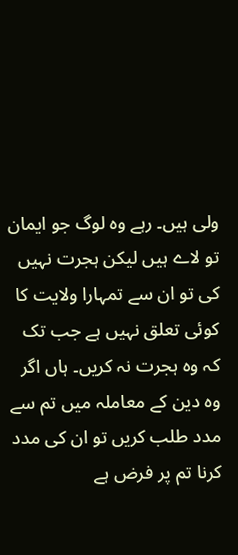ولی ہیں۔ رہے وہ لوگ جو ایمان تو لاے ہیں لیکن ہجرت نہیں کی تو ان سے تمہارا ولایت کا کوئی تعلق نہیں ہے جب تک کہ وہ ہجرت نہ کریں۔ ہاں اگر وہ دین کے معاملہ میں تم سے مدد طلب کریں تو ان کی مدد کرنا تم پر فرض ہے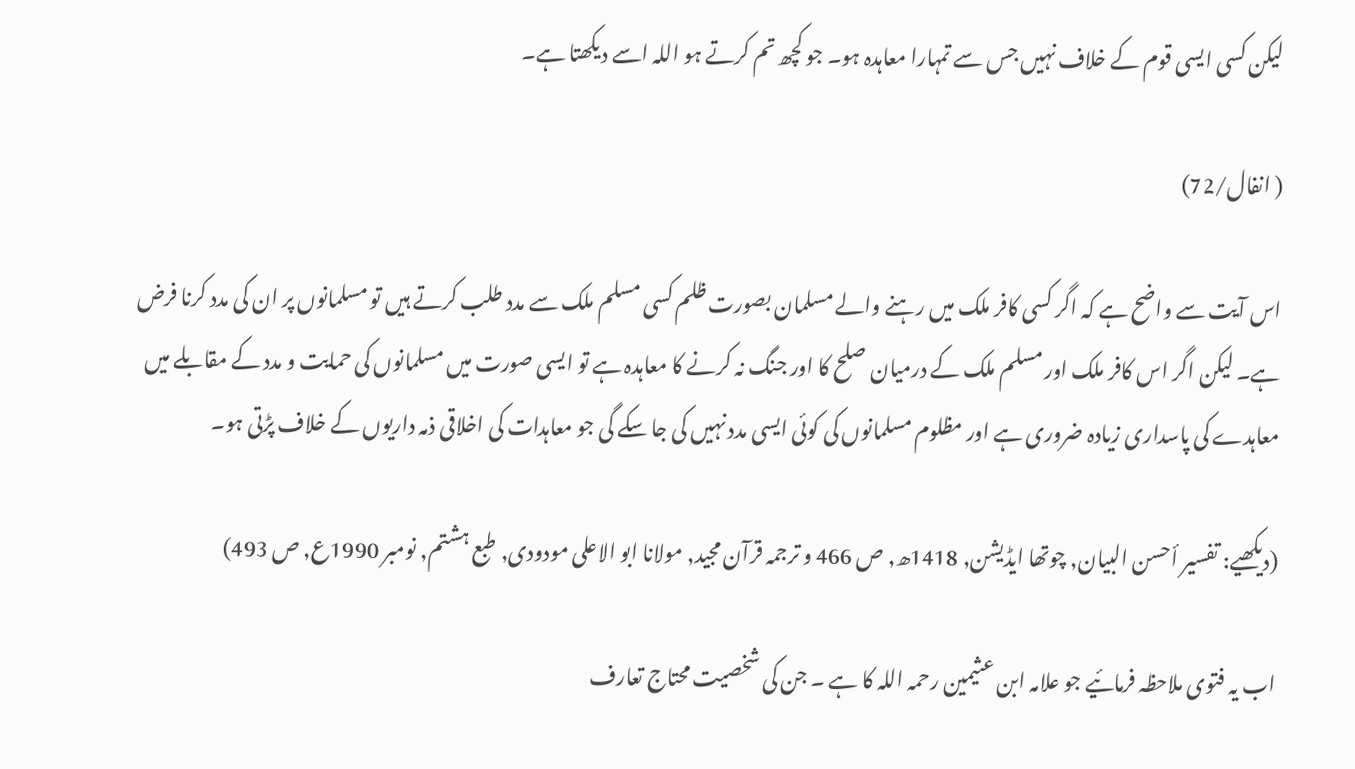لیکن کسی ایسی قوم کے خلاف نہیں جس سے تمہارا معاہدہ ہو۔ جو کچھ تم کرتے ہو اللہ اسے دیکھتا ہے۔

( انفال/72)

اس آیت سے واضح ہے کہ اگر کسی کافر ملک میں رہنے والے مسلمان بصورت ظلم کسی مسلم ملک سے مدد طلب کرتے ہیں تو مسلمانوں پر ان کی مدد کرنا فرض ہے۔ لیکن اگر اس کافر ملک اور مسلم ملک کے درمیان صلح کا اور جنگ نہ کرنے کا معاہدہ ہے تو ایسی صورت میں مسلمانوں کی حمایت و مدد کے مقابلے میں معاہدے کی پاسداری زیادہ ضروری ہے اور مظلوم مسلمانوں کی کوئی ایسی مدد نہیں کی جا سکے گی جو معاہدات کی اخلاقی ذمہ داریوں کے خلاف پڑتی ہو۔

(دیکھیے: تفسیر أحسن البیان, چوتھا ایڈیشن, 1418ھ, ص 466 و ترجمہ قرآن مجید, مولانا ابو الاعلى مودودی, طبع ہشتم, نومبر 1990ع, ص 493)

اب یہ فتوی ملاحظہ فرمائیے جو علامہ ابن عثیمین رحمہ اللہ کا ہے ۔ جن کی شخصیت محتاج تعارف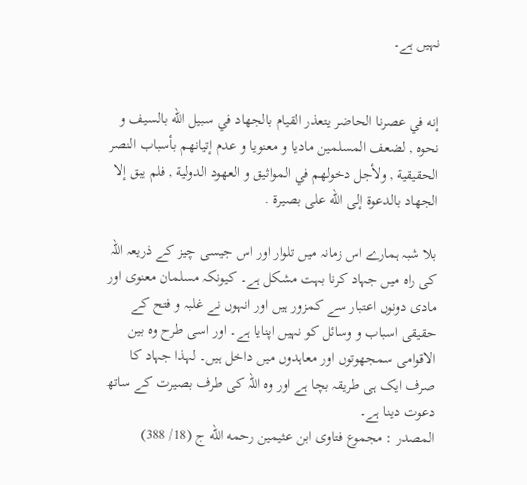نہیں ہے۔


إنه في عصرنا الحاضر يتعذر القيام بالجهاد في سبيل الله بالسيف و نحوه , لضعف المسلمين ماديا و معنويا و عدم إتيانهم بأسباب النصر الحقيقية , ولأجل دخولهم في المواثيق و العهود الدولية , فلم يبق إلا الجهاد بالدعوة إلى الله على بصيرة .

بلا شبہ ہمارے اس زمانہ میں تلوار اور اس جیسی چیز کے ذریعہ اللہ کی راہ میں جہاد کرنا بہت مشکل ہے۔ کیونکہ مسلمان معنوی اور مادی دونوں اعتبار سے کمزور ہیں اور انہوں نے غلبہ و فتح کے حقیقی اسباب و وسائل کو نہیں اپنایا ہے۔ اور اسی طرح وہ بین الاقوامی سمجھوتوں اور معاہدوں میں داخل ہیں۔ لہذا جہاد کا صرف ایک ہی طریقہ بچا ہے اور وہ اللہ کی طرف بصیرت کے ساتھ دعوت دینا ہے۔
المصدر : مجموع فتاوى ابن عثيمين رحمه الله ج (18/ 388)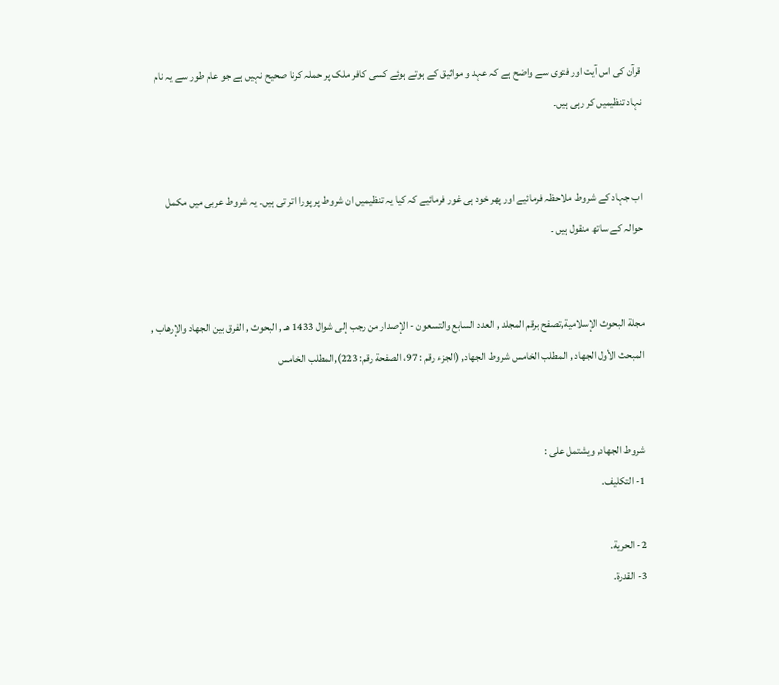قرآن کی اس آیت اور فتوی سے واضح ہے کہ عہد و مواثیق کے ہوتے ہوئے کسی کافر ملک پر حملہ کرنا صحیح نہیں ہے جو عام طور سے یہ نام نہاد تنظیمیں کر رہی ہیں۔


اب جہاد کے شروط ملاحظہ فرمائیے اور پھر خود ہی غور فرمائیے کہ کیا یہ تنظیمیں ان شروط پر پورا اتر تی ہیں۔ یہ شروط عربی میں مکمل حوالہ کے ساتھ منقول ہیں ۔


مجلة البحوث الإسلامية,تصفح برقم المجلد , العدد السابع والتسعون - الإصدار من رجب إلى شوال 1433 هـ , البحوث , الفرق بين الجهاد والإرهاب , المبحث الأول الجهاد , المطلب الخامس شروط الجهاد, (الجزء رقم : 97، الصفحة رقم: 223),المطلب الخامس


شروط الجهاد, ويشتمل على :
1- التكليف.

2- الحرية.
3- القدرة.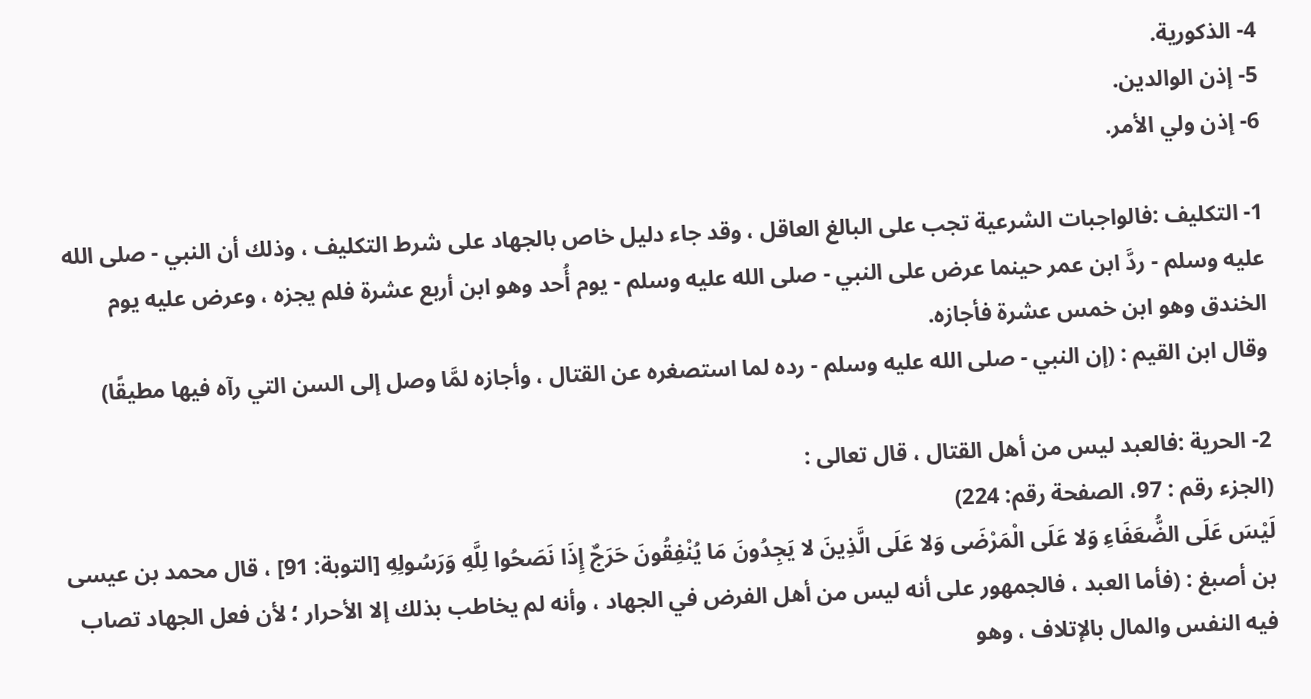4- الذكورية.
5- إذن الوالدين.
6- إذن ولي الأمر.

1- التكليف :فالواجبات الشرعية تجب على البالغ العاقل ، وقد جاء دليل خاص بالجهاد على شرط التكليف ، وذلك أن النبي - صلى الله عليه وسلم - ردَّ ابن عمر حينما عرض على النبي - صلى الله عليه وسلم - يوم أُحد وهو ابن أربع عشرة فلم يجزه ، وعرض عليه يوم الخندق وهو ابن خمس عشرة فأجازه.
وقال ابن القيم : (إن النبي - صلى الله عليه وسلم - رده لما استصغره عن القتال ، وأجازه لمَّا وصل إلى السن التي رآه فيها مطيقًا)

2- الحرية :فالعبد ليس من أهل القتال ، قال تعالى :
(الجزء رقم : 97، الصفحة رقم: 224)
لَيْسَ عَلَى الضُّعَفَاءِ وَلا عَلَى الْمَرْضَى وَلا عَلَى الَّذِينَ لا يَجِدُونَ مَا يُنْفِقُونَ حَرَجٌ إِذَا نَصَحُوا لِلَّهِ وَرَسُولِهِ [التوبة: 91] ، قال محمد بن عيسى بن أصبغ : (فأما العبد ، فالجمهور على أنه ليس من أهل الفرض في الجهاد ، وأنه لم يخاطب بذلك إلا الأحرار ؛ لأن فعل الجهاد تصاب فيه النفس والمال بالإتلاف ، وهو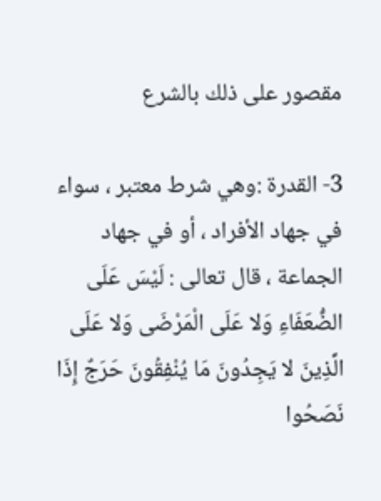مقصور على ذلك بالشرع

3- القدرة :وهي شرط معتبر ، سواء في جهاد الأفراد ، أو في جهاد الجماعة ، قال تعالى : لَيْسَ عَلَى الضُّعَفَاءِ وَلا عَلَى الْمَرْضَى وَلا عَلَى الَّذِينَ لا يَجِدُونَ مَا يُنْفِقُونَ حَرَجٌ إِذَا نَصَحُوا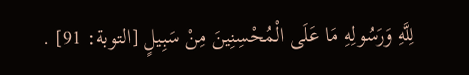لِلَّهِ وَرَسُولِهِ مَا عَلَى الْمُحْسِنِينَ مِنْ سَبِيلٍ [التوبة: 91] .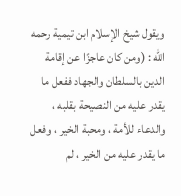ويقول شيخ الإسلام ابن تيمية رحمه الله : (ومن كان عاجزًا عن إقامة الدين بالسلطان والجهاد ففعل ما يقدر عليه من النصيحة بقلبه ، والدعاء للأمة ، ومحبة الخير ، وفعل ما يقدر عليه من الخير ، لم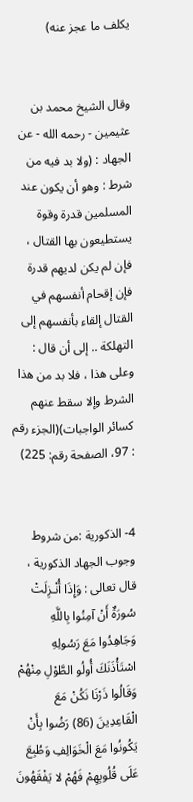يكلف ما عجز عنه)


وقال الشيخ محمد بن عثيمين - رحمه الله - عن الجهاد : (ولا بد فيه من شرط : وهو أن يكون عند المسلمين قدرة وقوة يستطيعون بها القتال ، فإن لم يكن لديهم قدرة فإن إقحام أنفسهم في القتال إلقاء بأنفسهم إلى التهلكة .. إلى أن قال : وعلى هذا ، فلا بد من هذا الشرط وإلا سقط عنهم كسائر الواجبات)(الجزء رقم : 97، الصفحة رقم: 225)


4- الذكورية :من شروط وجوب الجهاد الذكورية ، قال تعالى : وَإِذَا أُنْـزِلَتْ سُورَةٌ أَنْ آمِنُوا بِاللَّهِ وَجَاهِدُوا مَعَ رَسُولِهِ اسْتَأْذَنَكَ أُولُو الطَّوْلِ مِنْهُمْ وَقَالُوا ذَرْنَا نَكُنْ مَعَ الْقَاعِدِينَ (86) رَضُوا بِأَنْ يَكُونُوا مَعَ الْخَوَالِفِ وَطُبِعَ عَلَى قُلُوبِهِمْ فَهُمْ لا يَفْقَهُونَ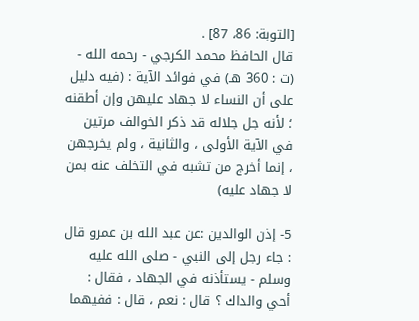[التوبة: 86، 87] .
قال الحافظ محمد الكرجي - رحمه الله - (ت : 360 هـ) في فوائد الآية : (فيه دليل على أن النساء لا جهاد عليهن وإن أطقنه ؛ لأنه جل جلاله قد ذكر الخوالف مرتين في الآية الأولى ، والثانية ، ولم يخرجهن ، إنما أخرج من تشبه في التخلف عنه بمن لا جهاد عليه)

5- إذن الوالدين :عن عبد الله بن عمرو قال : جاء رجل إلى النبي - صلى الله عليه وسلم - يستأذنه في الجهاد ، فقال : أحي والداك ؟ قال : نعم ، قال : ففيهما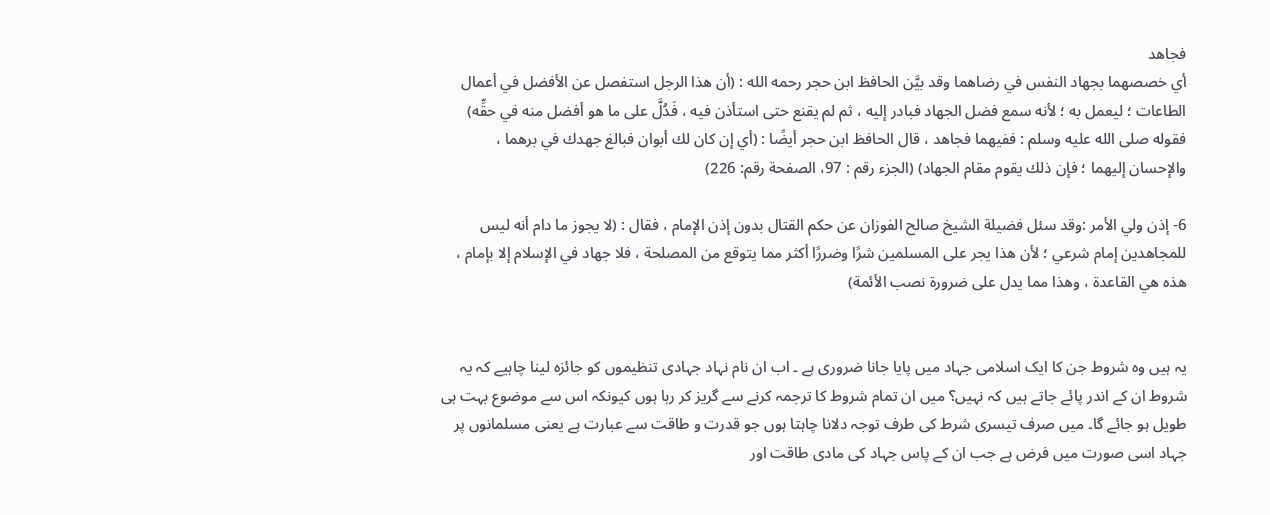فجاهد
أي خصصهما بجهاد النفس في رضاهما وقد بيَّن الحافظ ابن حجر رحمه الله : (أن هذا الرجل استفصل عن الأفضل في أعمال الطاعات ؛ ليعمل به ؛ لأنه سمع فضل الجهاد فبادر إليه ، ثم لم يقنع حتى استأذن فيه ، فَدُلَّ على ما هو أفضل منه في حقِّه) فقوله صلى الله عليه وسلم : ففيهما فجاهد ، قال الحافظ ابن حجر أيضًا : (أي إن كان لك أبوان فبالغ جهدك في برهما ، والإحسان إليهما ؛ فإن ذلك يقوم مقام الجهاد) (الجزء رقم : 97، الصفحة رقم: 226)

6- إذن ولي الأمر :وقد سئل فضيلة الشيخ صالح الفوزان عن حكم القتال بدون إذن الإمام ، فقال : (لا يجوز ما دام أنه ليس للمجاهدين إمام شرعي ؛ لأن هذا يجر على المسلمين شرًا وضررًا أكثر مما يتوقع من المصلحة ، فلا جهاد في الإسلام إلا بإمام ، هذه هي القاعدة ، وهذا مما يدل على ضرورة نصب الأئمة)


یہ ہیں وہ شروط جن کا ایک اسلامی جہاد میں پایا جانا ضروری ہے ۔ اب ان نام نہاد جہادی تنظیموں کو جائزہ لینا چاہیے کہ یہ شروط ان کے اندر پائے جاتے ہیں کہ نہیں؟ میں ان تمام شروط کا ترجمہ کرنے سے گریز کر رہا ہوں کیونکہ اس سے موضوع بہت ہی طویل ہو جائے گا۔ میں صرف تیسری شرط کی طرف توجہ دلانا چاہتا ہوں جو قدرت و طاقت سے عبارت ہے یعنی مسلمانوں پر جہاد اسی صورت میں فرض ہے جب ان کے پاس جہاد کی مادی طاقت اور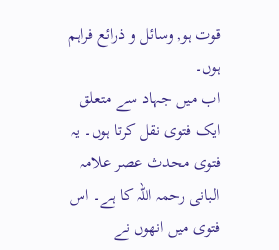قوت ہو, وسائل و ذرائع فراہم ہوں۔
اب میں جہاد سے متعلق ایک فتوى نقل کرتا ہوں۔ یہ فتوى محدث عصر علامہ البانی رحمہ اللہ کا ہے۔ اس فتوى میں انھوں نے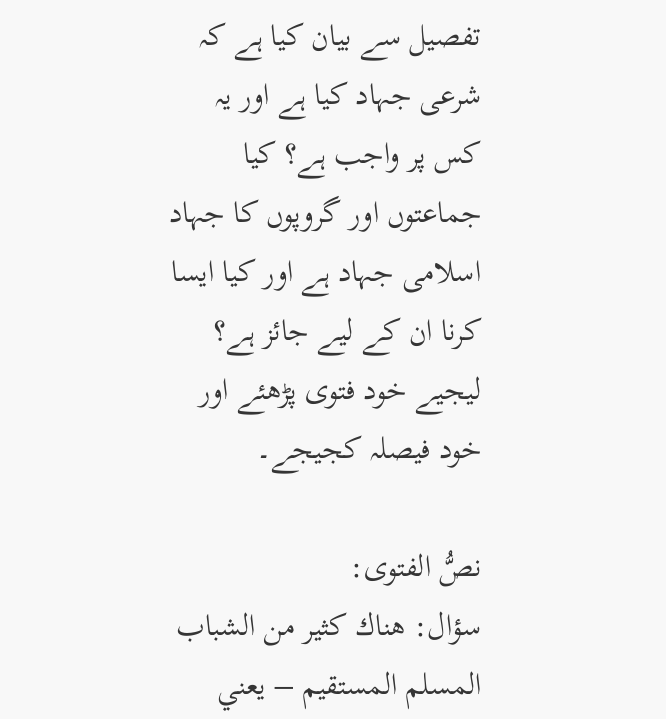تفصیل سے بیان کیا ہے کہ شرعی جہاد کیا ہے اور یہ کس پر واجب ہے؟ کیا جماعتوں اور گروپوں کا جہاد اسلامی جہاد ہے اور کیا ایسا کرنا ان کے لیے جائز ہے؟ لیجیے خود فتوى پڑھئے اور خود فیصلہ کجیجے۔

نصُّ الفتوى:
سؤال: هناك كثير من الشباب المسلم المستقيم – يعني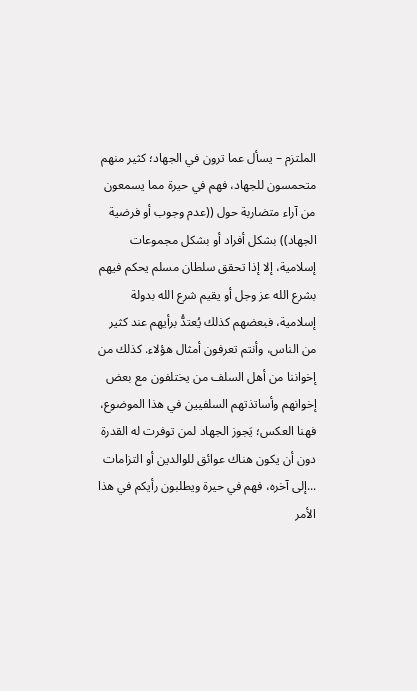الملتزم – يسأل عما ترون في الجهاد؛ كثير منهم متحمسون للجهاد، فهم في حيرة مما يسمعون من آراء متضاربة حول ((عدم وجوب أو فرضية الجهاد)) بشكل أفراد أو بشكل مجموعات إسلامية، إلا إذا تحقق سلطان مسلم يحكم فيهم بشرع الله عز وجل أو يقيم شرع الله بدولة إسلامية، فبعضهم كذلك يُعتدُّ برأيهم عند كثير من الناس، وأنتم تعرفون أمثال هؤلاء. كذلك من إخواننا من أهل السلف من يختلفون مع بعض إخوانهم وأساتذتهم السلفيين في هذا الموضوع، فهنا العكس؛ يَجوز الجهاد لمن توفرت له القدرة دون أن يكون هناك عوائق للوالدين أو التزامات ...إلى آخره، فهم في حيرة ويطلبون رأيكم في هذا الأمر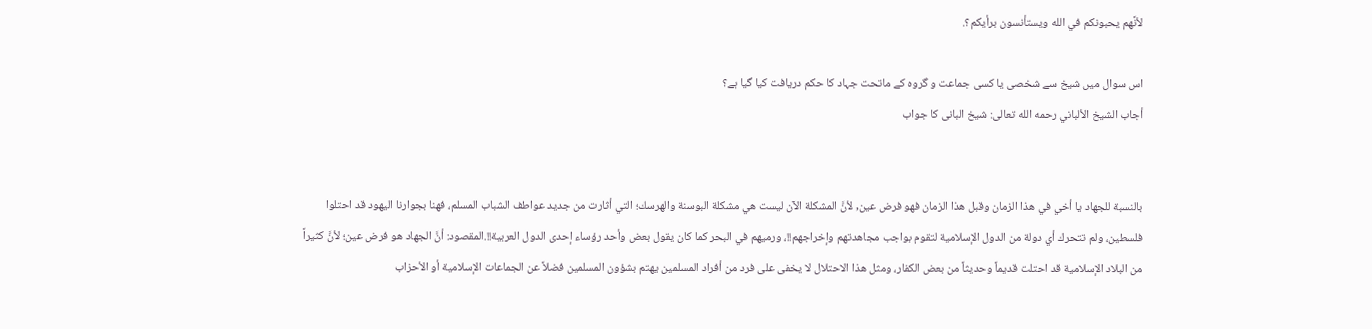لأنَّهم يحبونكم في الله ويستأنسون برأيكم؟.

اس سوال میں شیخ سے شخصی یا کسی جماعت و گروہ کے ماتحت جہاد کا حکم دریافت کیا گیا ہے؟
أجاب الشيخ الألباني رحمه الله تعالى: شیخ البانی کا جواب


بالنسبة للجهاد يا أخي في هذا الزمان وقبل هذا الزمان فهو فرض عين, لأنَّ المشكلة الآن ليست هي مشكلة البوسنة والهرسك؛ التي أثارت من جديد عواطف الشباب المسلم، فهنا بجوارنا اليهود قد احتلوا فلسطين، ولم تتحرك أي دولة من الدول الإسلامية لتقوم بواجب مجاهدتهم وإخراجهم!!، ورميهم في البحر كما كان يقول بعض وأحد رؤساء إحدى الدول العربية!!.المقصود: أنَّ الجهاد هو فرض عين؛ لأنَّ كثيراً من البلاد الإسلامية قد احتلت قديماً وحديثاً من بعض الكفار، ومثل هذا الاحتلال لا يخفى على فرد من أفراد المسلمين يهتم بشؤون المسلمين فضلاً عن الجماعات الإسلامية أو الأحزاب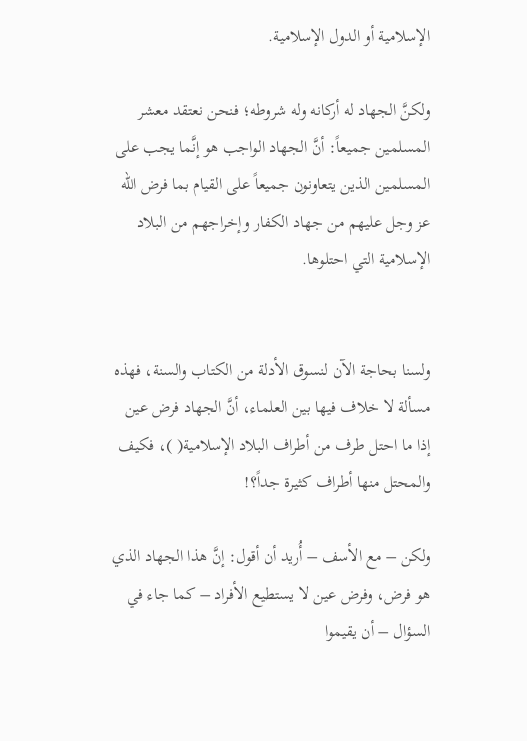الإسلامية أو الدول الإسلامية.

ولكنَّ الجهاد له أركانه وله شروطه؛ فنحن نعتقد معشر المسلمين جميعاً: أنَّ الجهاد الواجب هو إنَّما يجب على المسلمين الذين يتعاونون جميعاً على القيام بما فرض الله عز وجل عليهم من جهاد الكفار وإخراجهم من البلاد الإسلامية التي احتلوها.


ولسنا بحاجة الآن لنسوق الأدلة من الكتاب والسنة، فهذه مسألة لا خلاف فيها بين العلماء، أنَّ الجهاد فرض عين إذا ما احتل طرف من أطراف البلاد الإسلامية( )، فكيف والمحتل منها أطراف كثيرة جداً؟!

ولكن – مع الأسف – أُريد أن أقول: إنَّ هذا الجهاد الذي هو فرض، وفرض عين لا يستطيع الأفراد – كما جاء في السؤال – أن يقيموا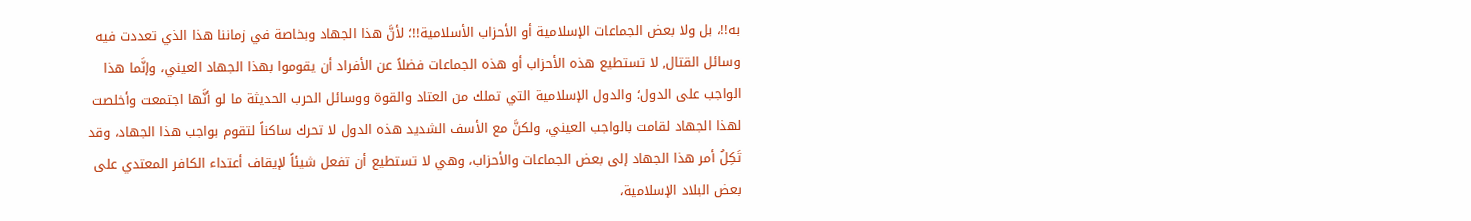به!!، بل ولا بعض الجماعات الإسلامية أو الأحزاب الأسلامية!!؛ لأنَّ هذا الجهاد وبخاصة في زماننا هذا الذي تعددت فيه وسائل القتال, لا تستطيع هذه الأحزاب أو هذه الجماعات فضلاً عن الأفراد أن يقوموا بهذا الجهاد العيني، وإنَّما هذا الواجب على الدول؛ والدول الإسلامية التي تملك من العتاد والقوة ووسائل الحرب الحديثة ما لو أنَّها اجتمعت وأخلصت لهذا الجهاد لقامت بالواجب العيني، ولكنَّ مع الأسف الشديد هذه الدول لا تحرك ساكناً لتقوم بواجب هذا الجهاد، وقد تَكِلُ أمر هذا الجهاد إلى بعض الجماعات والأحزاب، وهي لا تستطيع أن تفعل شيئاً لإيقاف أعتداء الكافر المعتدي على بعض البلاد الإسلامية،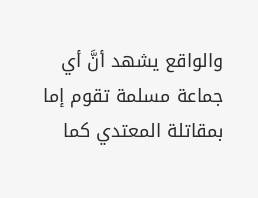والواقع يشهد أنَّ أي جماعة مسلمة تقوم إما بمقاتلة المعتدي كما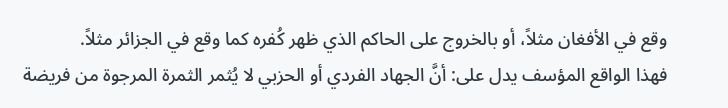وقع في الأفغان مثلاً، أو بالخروج على الحاكم الذي ظهر كُفره كما وقع في الجزائر مثلاً.
فهذا الواقع المؤسف يدل على: أنَّ الجهاد الفردي أو الحزبي لا يُثمر الثمرة المرجوة من فريضة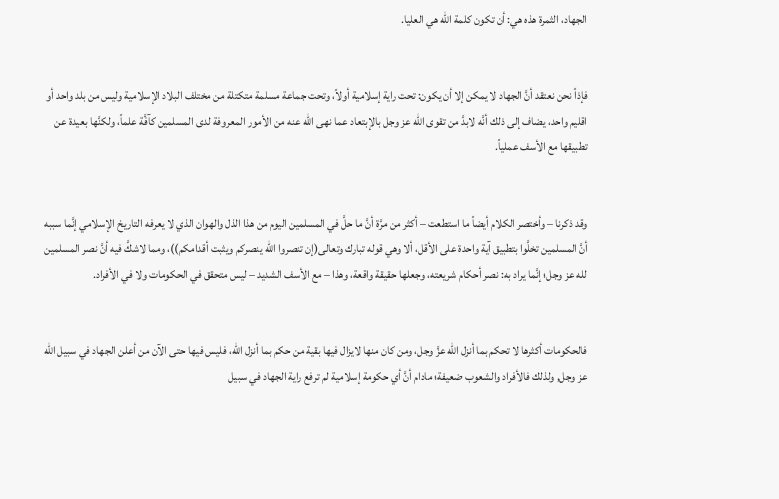الجهاد، الثمرة هذه هي: أن تكون كلمة الله هي العليا.


فإذاً نحن نعتقد أنَّ الجهاد لا يمكن إلا أن يكون: تحت راية إسلامية أولاً، وتحت جماعة مسلمة متكتلة من مختلف البلاد الإسلامية وليس من بلد واحد أو اقليم واحد، يضاف إلى ذلك أنَّه لابدَّ من تقوى الله عز وجل بالإبتعاد عما نهى الله عنه من الأمور المعروفة لدى المسلمين كآفَّة علماً، ولكنَّها بعيدة عن تطبيقها مع الأسف عملياً.


وقد ذكرنا – وأختصر الكلام أيضاً ما استطعت – أكثر من مرَّة أنَّ ما حلَّ في المسلمين اليوم من هذا الذل والهوان الذي لا يعرفه التاريخ الإسلامي إنَّما سببه أنَّ المسلمين تخلَّوا بتطبيق آية واحدة على الأقل، ألا وهي قوله تبارك وتعالى(إن تنصروا الله ينصركم ويثبت أقدامكم))، ومما لاشكَّ فيه أنَّ نصر المسلمين لله عز وجل؛ إنَّما يراد به: نصر أحكام شريعته، وجعلها حقيقة واقعة، وهذا – مع الأسف الشديد – ليس متحقق في الحكومات ولا في الأفراد.


فالحكومات أكثرها لا تحكم بما أنزل الله عزَّ وجل، ومن كان منها لايزال فيها بقية من حكم بما أنزل الله، فليس فيها حتى الآن من أعلن الجهاد في سبيل الله عز وجل, ولذلك فالأفراد والشعوب ضعيفة؛ مادام أنَّ أي حكومة إسلامية لم ترفع راية الجهاد في سبيل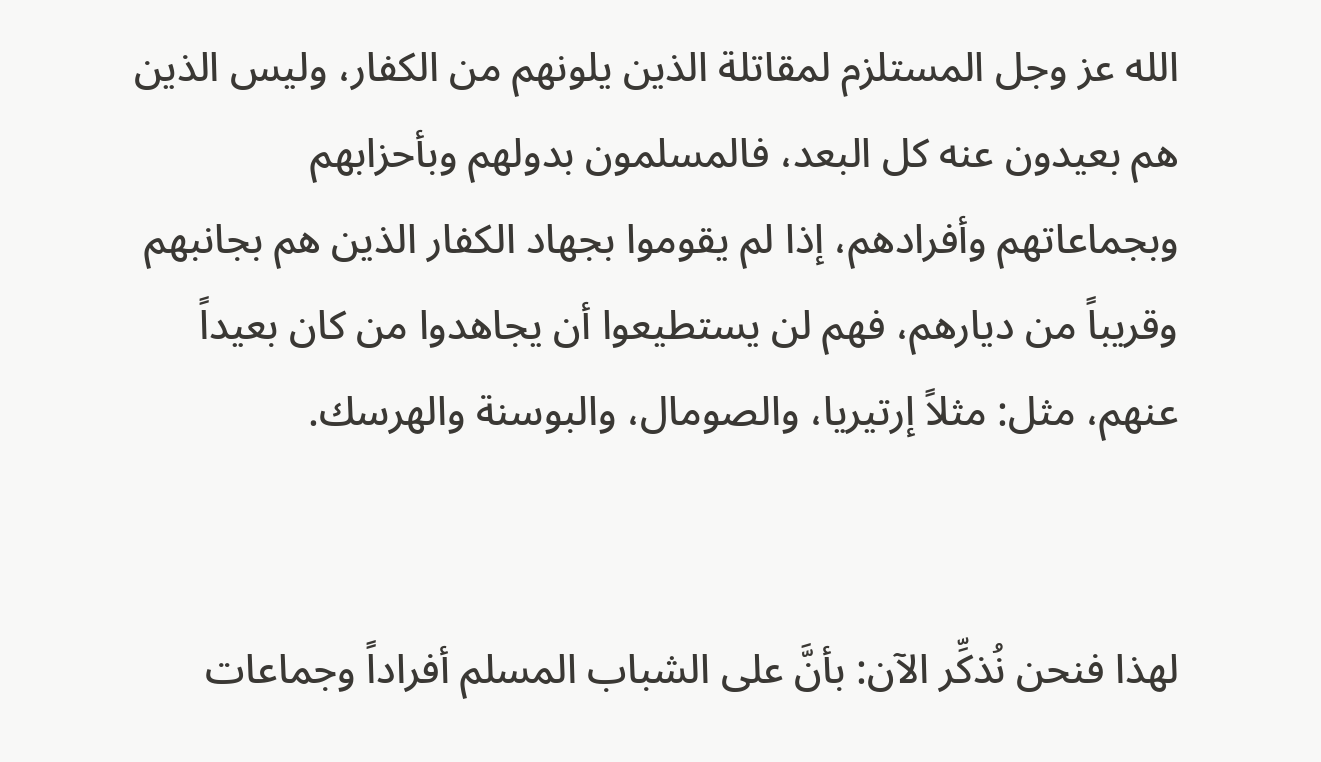الله عز وجل المستلزم لمقاتلة الذين يلونهم من الكفار، وليس الذين هم بعيدون عنه كل البعد، فالمسلمون بدولهم وبأحزابهم وبجماعاتهم وأفرادهم، إذا لم يقوموا بجهاد الكفار الذين هم بجانبهم وقريباً من ديارهم، فهم لن يستطيعوا أن يجاهدوا من كان بعيداً عنهم، مثل: مثلاً إرتيريا، والصومال، والبوسنة والهرسك.


لهذا فنحن نُذكِّر الآن: بأنَّ على الشباب المسلم أفراداً وجماعات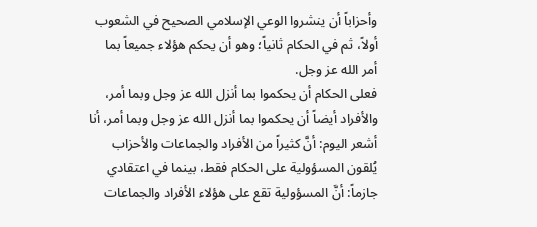وأحزاباً أن ينشروا الوعي الإسلامي الصحيح في الشعوب أولاً، ثم في الحكام ثانياً؛ وهو أن يحكم هؤلاء جميعاً بما أمر الله عز وجل.
فعلى الحكام أن يحكموا بما أنزل الله عز وجل وبما أمر، والأفراد أيضاً أن يحكموا بما أنزل الله عز وجل وبما أمر، أنا أشعر اليوم: أنَّ كثيراً من الأفراد والجماعات والأحزاب يُلقون المسؤولية على الحكام فقط، بينما في اعتقادي جازماً: أنَّ المسؤولية تقع على هؤلاء الأفراد والجماعات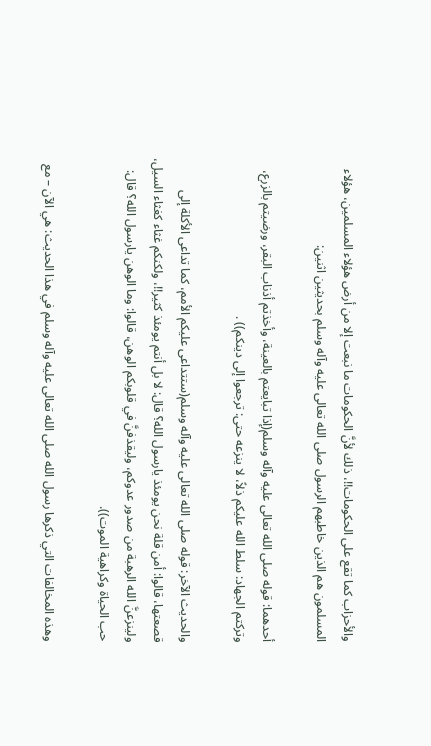والأحزاب كما تقع على الحكومات!!، ذلك لأنَّ الحكومات ما نبعت إلا من أرض هؤلاء المسلمين، هؤلاء المسلمون هم الذين خاطبهم الرسول صلى الله تعالى عليه وآله وسلم بحديثين اثنين:

أحدهما: قوله صلى الله تعالى عليه وآله وسلم(إذا تبايعتم بالعينة، وأخذتم أذناب البقر، ورضيتم بالزرع، وتركتم الجهاد: سلط الله عليكم ذلاً، لا ينزعه حتى: ترجعوا إلى دينكم)) .

والحديث الآخر: قوله صلى الله تعالى عليه وآله وسلم(ستتداعى عليكم الأمم، كما تداعى الأكلة إلى قصعتها، قالوا: أمن قلة نحن يومئذ يارسول الله؟ قال: لا بل أنتم يومئذ كثير!!، ولكنكم غثاء كغثاء السيل، ولينزعنَّ الله الرهبة من صدور عدوكم، وليقذفنَّ في قلوبكم الوهن، قالوا: وما الوهن يارسول الله؟ قال: حب الحياة وكراهية الموت)).

وهذه المخالفات التي ذكرها رسول الله صلى الله تعالى عليه وآله وسلم في هذا الحديث: هي الآن – مع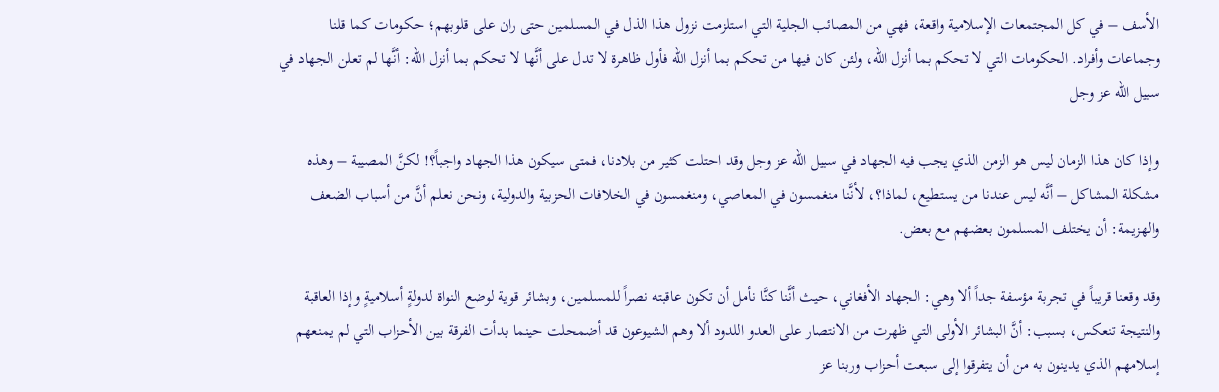الأسف – في كل المجتمعات الإسلامية واقعة، فهي من المصائب الجلية التي استلزمت نزول هذا الذل في المسلمين حتى ران على قلوبهم؛ حكومات كما قلنا وجماعات وأفراد. الحكومات التي لا تحكم بما أنزل الله، ولئن كان فيها من تحكم بما أنزل الله فأول ظاهرة لا تدل على أنَّها لا تحكم بما أنزل الله: أنَّها لم تعلن الجهاد في سبيل الله عز وجل

وإذا كان هذا الزمان ليس هو الزمن الذي يجب فيه الجهاد في سبيل الله عز وجل وقد احتلت كثير من بلادنا، فمتى سيكون هذا الجهاد واجباً؟! لكنَّ المصيبة – وهذه مشكلة المشاكل – أنَّه ليس عندنا من يستطيع، لماذا؟، لأنَّنا منغمسون في المعاصي، ومنغمسون في الخلافات الحزبية والدولية، ونحن نعلم أنَّ من أسباب الضعف والهزيمة: أن يختلف المسلمون بعضهم مع بعض.

وقد وقعنا قريباً في تجربة مؤسفة جداً ألا وهي: الجهاد الأفغاني، حيث أنَّنا كنَّا نأمل أن تكون عاقبته نصراً للمسلمين، وبشائر قوية لوضع النواة لدولةٍ أسلاميةٍ وإذا العاقبة والنتيجة تنعكس، بسبب: أنَّ البشائر الأولى التي ظهرت من الانتصار على العدو اللدود ألا وهم الشيوعون قد أضمحلت حينما بدأت الفرقة بين الأحزاب التي لم يمنعهم إسلامهم الذي يدينون به من أن يتفرقوا إلى سبعت أحزاب وربنا عز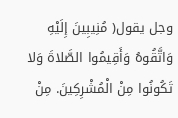وجل يقول( مُنِيبِينَ إِلَيْهِ وَاتَّقُوهُ وَأَقِيمُوا الصَّلاةَ وَلا تَكُونُوا مِنْ الْمُشْرِكِينَ. مِنْ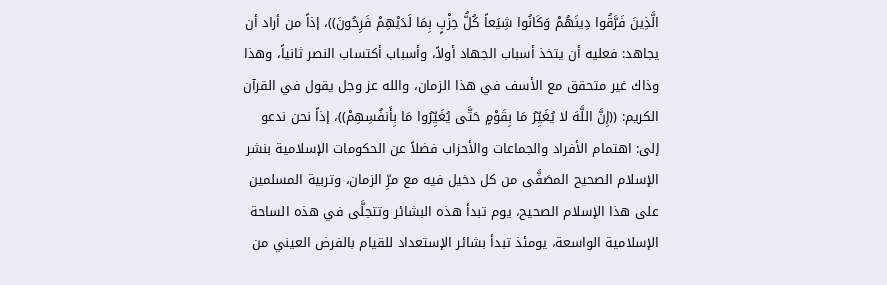الَّذِينَ فَرَّقُوا دِينَهُمْ وَكَانُوا شِيَعاً كُلُّ حِزْبٍ بِمَا لَدَيْهِمْ فَرِحُونَ))، إذاً من أراد أن يجاهد: فعليه أن يتخذ أسباب الجهاد أولاً، وأسباب أكتساب النصر ثانياً، وهذا وذاك غير متحقق مع الأسف في هذا الزمان، والله عز وجل يقول في القرآن الكريم: ((إِنَّ اللَّهَ لا يُغَيِّرُ مَا بِقَوْمٍ حَتَّى يُغَيِّرُوا مَا بِأَنفُسِهِمْ))، إذاً نحن ندعو إلى: اهتمام الأفراد والجماعات والأحزاب فضلاً عن الحكومات الإسلامية بنشر الإسلام الصحيح المصَفَّى من كل دخيل فيه مع مرِّ الزمان، وتربية المسلمين على هذا الإسلام الصحيح، يوم تبدأ هذه البشائر وتتجلَّى في هذه الساحة الإسلامية الواسعة، يومئذ تبدأ بشائر الإستعداد للقيام بالفرض العيني من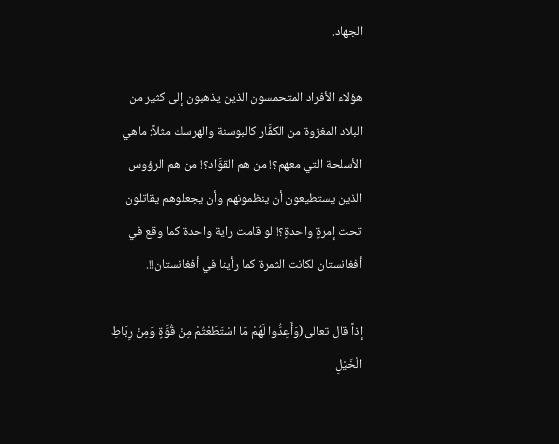الجهاد.

هؤلاء الأفراد المتحمسون الذين يذهبون إلى كثير من البلاد المغزوة من الكفَّار كالبوسنة والهرسك مثلاً: ماهي الأسلحة التي معهم؟! من هم القوَّاد؟! من هم الرؤوس الذين يستطيعون أن ينظمونهم وأن يجعلوهم يقاتلون تحت إمرةٍ واحدةٍ؟! لو قامت راية واحدة كما وقع في أفغانستان لكانت الثمرة كما رأينا في أفغانستان!!.

إذاً قال تعالى(وَأَعِدُّوا لَهُمْ مَا اسْتَطَعْتُمْ مِنْ قُوَّةٍ وَمِنْ رِبَاطِ الْخَيْلِ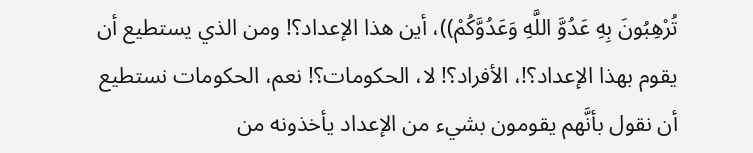تُرْهِبُونَ بِهِ عَدُوَّ اللَّهِ وَعَدُوَّكُمْ))، أين هذا الإعداد؟! ومن الذي يستطيع أن يقوم بهذا الإعداد؟!، الأفراد؟! لا، الحكومات؟! نعم، الحكومات نستطيع أن نقول بأنَّهم يقومون بشيء من الإعداد يأخذونه من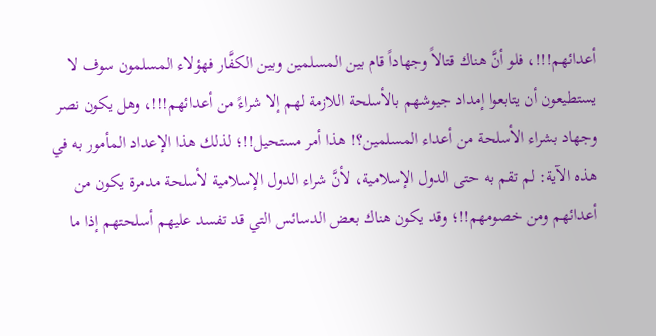أعدائهم!!!، فلو أنَّ هناك قتالاً وجهاداً قام بين المسلمين وبين الكفَّار فهؤلاء المسلمون سوف لا يستطيعون أن يتابعوا إمداد جيوشهم بالأسلحة اللازمة لهم إلا شراءً من أعدائهم!!!، وهل يكون نصر وجهاد بشراء الأسلحة من أعداء المسلمين؟! هذا أمر مستحيل!!؛ لذلك هذا الإعداد المأمور به في هذه الآية: لم تقم به حتى الدول الإسلامية، لأنَّ شراء الدول الإسلامية لأسلحة مدمرة يكون من أعدائهم ومن خصومهم!!؛ وقد يكون هناك بعض الدسائس التي قد تفسد عليهم أسلحتهم إذا ما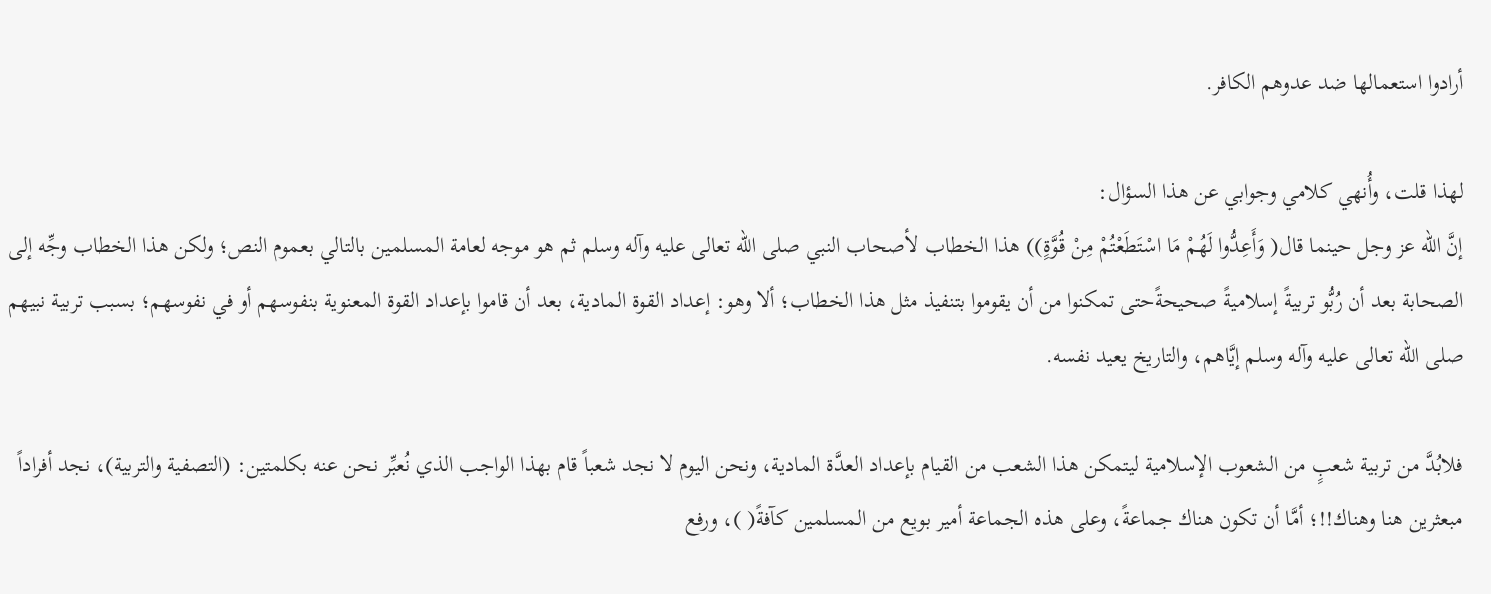أرادوا استعمالها ضد عدوهم الكافر.

لهذا قلت، وأُنهي كلامي وجوابي عن هذا السؤال:
إنَّ الله عز وجل حينما قال( وَأَعِدُّوا لَهُمْ مَا اسْتَطَعْتُمْ مِنْ قُوَّةٍ)) هذا الخطاب لأصحاب النبي صلى الله تعالى عليه وآله وسلم ثم هو موجه لعامة المسلمين بالتالي بعموم النص؛ ولكن هذا الخطاب وجِّه إلى الصحابة بعد أن رُبُّو تربيةً إسلاميةً صحيحةًحتى تمكنوا من أن يقوموا بتنفيذ مثل هذا الخطاب؛ ألا وهو: إعداد القوة المادية، بعد أن قاموا بإعداد القوة المعنوية بنفوسهم أو في نفوسهم؛ بسبب تربية نبيهم صلى الله تعالى عليه وآله وسلم إيَّاهم، والتاريخ يعيد نفسه.

فلابُدَّ من تربية شعبٍ من الشعوب الإسلامية ليتمكن هذا الشعب من القيام بإعداد العدَّة المادية، ونحن اليوم لا نجد شعباً قام بهذا الواجب الذي نُعبِّر نحن عنه بكلمتين: (التصفية والتربية)، نجد أفراداً مبعثرين هنا وهناك!!؛ أمَّا أن تكون هناك جماعةً، وعلى هذه الجماعة أمير بويع من المسلمين كآفةً( )، ورفع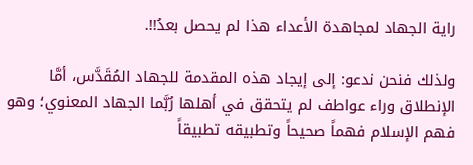راية الجهاد لمجاهدة الأعداء هذا لم يحصل بعدُ!!.

ولذلك فنحن ندعو: إلى إيجاد هذه المقدمة للجهاد المُقَدَّس، أمَّا الإنطلاق وراء عواطف لم يتحقق في أهلها رُبَّما الجهاد المعنوي؛ وهو فهم الإسلام فهماً صحيحاً وتطبيقه تطبيقاً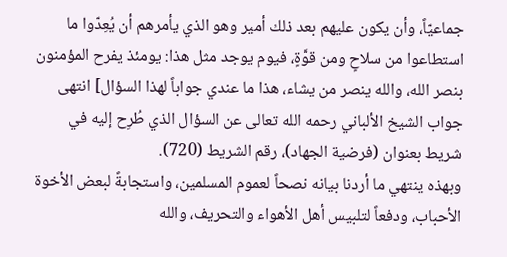جماعيّاً، وأن يكون عليهم بعد ذلك أمير وهو الذي يأمرهم أن يُعِدّوا ما استطاعوا من سلاحٍ ومن قوَّةٍ، فيوم يوجد مثل هذا: يومئذ يفرح المؤمنون بنصر الله، والله ينصر من يشاء، هذا ما عندي جواباً لهذا السؤال] انتهى جواب الشيخ الألباني رحمه الله تعالى عن السؤال الذي طُرِح إليه في شريط بعنوان (فرضية الجهاد)، رقم الشريط (720).
وبهذه ينتهي ما أردنا بيانه نصحاً لعموم المسلمين، واستجابةً لبعض الأخوة الأحباب، ودفعاً لتلبيس أهل الأهواء والتحريف، والله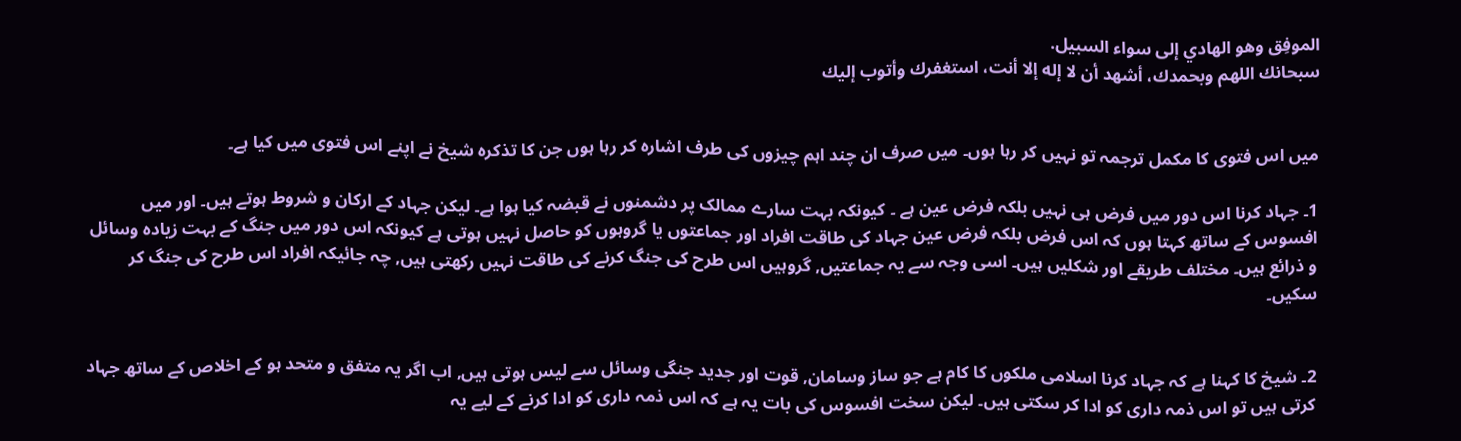الموفِق وهو الهادي إلى سواء السبيل.
سبحانك اللهم وبحمدك، أشهد أن لا إله إلا أنت، استغفرك وأتوب إليك


میں اس فتوى کا مکمل ترجمہ تو نہیں کر رہا ہوں۔ میں صرف ان چند اہم چیزوں کی طرف اشارہ کر رہا ہوں جن کا تذکرہ شیخ نے اپنے اس فتوى میں کیا ہے۔

1۔ جہاد کرنا اس دور میں فرض ہی نہیں بلکہ فرض عین ہے ۔ کیونکہ بہت سارے ممالک پر دشمنوں نے قبضہ کیا ہوا ہے۔ لیکن جہاد کے ارکان و شروط ہوتے ہیں۔ اور میں افسوس کے ساتھ کہتا ہوں کہ اس فرض بلکہ فرض عین جہاد کی طاقت افراد اور جماعتوں یا گروہوں کو حاصل نہیں ہوتی ہے کیونکہ اس دور میں جنگ کے بہت زیادہ وسائل و ذرائع ہیں۔ مختلف طریقے اور شکلیں ہیں۔ اسی وجہ سے یہ جماعتیں, گروہیں اس طرح کی جنگ کرنے کی طاقت نہیں رکھتی ہیں, چہ جائیکہ افراد اس طرح کی جنگ کر سکیں۔


2۔ شیخ کا کہنا ہے کہ جہاد کرنا اسلامی ملکوں کا کام ہے جو ساز وسامان, قوت اور جدید جنگی وسائل سے لیس ہوتی ہیں, اب اگر یہ متفق و متحد ہو کے اخلاص کے ساتھ جہاد کرتی ہیں تو اس ذمہ داری کو ادا کر سکتی ہیں۔ لیکن سخت افسوس کی بات یہ ہے کہ اس ذمہ داری کو ادا کرنے کے لیے یہ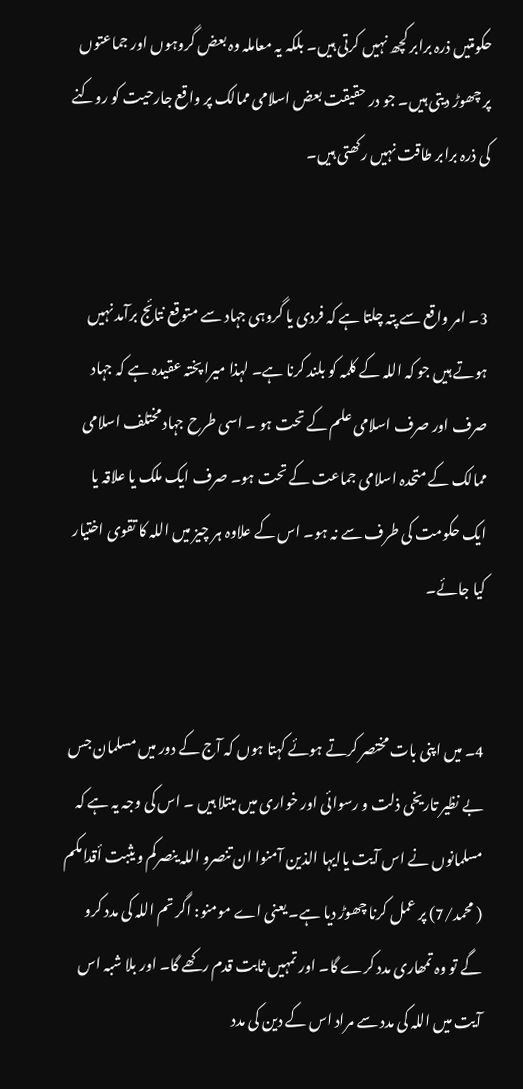حکومتیں ذرہ برابر کچھ نہیں کرتی ہیں۔ بلکہ یہ معاملہ وہ بعض گروہوں اور جماعتوں پر چھوڑ دیتی ہیں۔ جو در حقیقت بعض اسلامی ممالک پر واقع جارحیت کو روکنے کی ذرہ برابر طاقت نہیں رکھتی ہیں۔


3۔ امر واقع سے پتہ چلتا ہے کہ فردی یا گروہی جہاد سے متوقع نتائج برآمد نہیں ہوتے ہیں جو کہ اللہ کے کلمہ کو بلند کرنا ہے۔ لہذا میرا پختہ عقیدہ ہے کہ جہاد صرف اور صرف اسلامی علم کے تحت ہو ۔ اسی طرح جہاد مختلف اسلامی ممالک کے متحدہ اسلامی جماعت کے تحت ہو۔ صرف ایک ملک یا علاقہ یا ایک حکومت کی طرف سے نہ ہو۔ اس کے علاوہ ہر چیز میں اللہ کا تقوى اختیار کیا جائے۔


4۔ میں اپنی بات مختصر کرتے ہوئے کہتا ہوں کہ آج کے دور میں مسلمان جس بے نظیر تاریخی ذلت و رسوائی اور خواری میں مبتلا ہیں ۔ اس کی وجہ یہ ہے کہ مسلمانوں نے اس آیت یاایہا الذین آمنوا ان تنصرو اللہ ینصرکم و یثبت أقدامکم
( محمد/7) پر عمل کرنا چھوڑ دیا ہے۔ یعنی اے مومنو: اگر تم اللہ کی مدد کرو گے تو وہ تمھاری مدد کرے گا۔ اور تمہیں ثابت قدم رکھے گا۔ اور بلا شبہ اس آیت میں اللہ کی مدد سے مراد اس کے دین کی مدد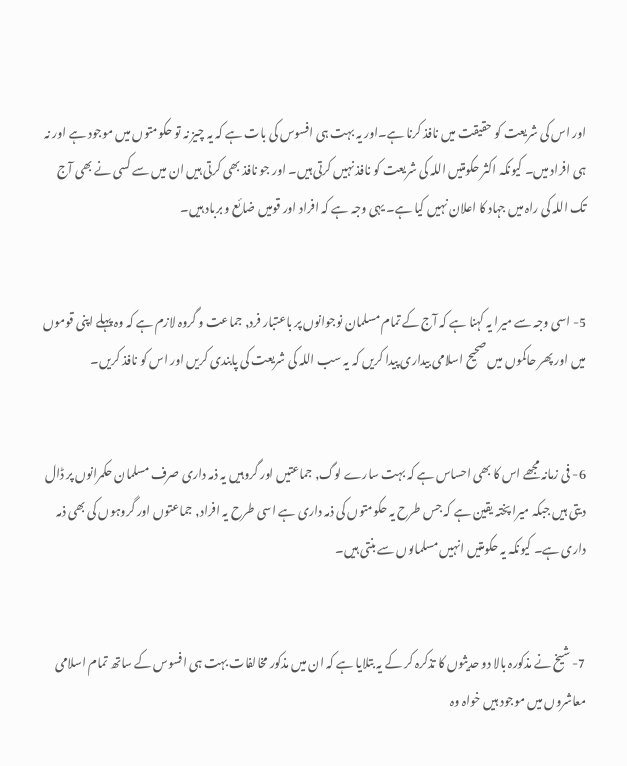اور اس کی شریعت کو حقیقت میں نافذ کرنا ہے۔اور یہ بہت ہی افسوس کی بات ہے کہ یہ چیز نہ تو حکومتوں میں موجود ہے اور نہ ہی افراد میں۔ کیونکہ اکثر حکومتیں اللہ کی شریعت کو نافذ نہیں کرتی ہیں۔ اور جو نافذ بھی کرتی ہیں ان میں سے کسی نے بھی آج تک اللہ کی راہ میں جہاد کا اعلان نہیں کیا ہے۔ یہی وجہ ہے کہ افراد اور قومیں ضائع و برباد ہیں۔


5- اسی وجہ سے میرا یہ کہنا ہے کہ آج کے تمام مسلمان نوجوانوں پر باعتبار فرد, جماعت و گروہ لازم ہے کہ وہ پہلے اپنی قوموں میں اور پھر حاکموں میں صحیح اسلامی بیداری پیدا کریں کہ یہ سب اللہ کی شریعت کی پابندی کریں اور اس کو نافذ کریں۔


6- فی زمانہ مجھے اس کا بھی احساس ہے کہ بہت سارے لوگ, جماعتیں اور گروہیں یہ ذمہ داری صرف مسلمان حکمرانوں پر ڈال دیتی ہیں جبکہ میرا پختہ یقین ہے کہ جس طرح یہ حکومتوں کی ذمہ داری ہے اسی طرح یہ افراد, جماعتوں اور گروہوں کی بھی ذمہ داری ہے۔ کیونکہ یہ حکومتیں انہیں مسلماںوں سے بنتی ہیں۔


7- شیخ نے مذکورہ بالا دو حدیثوں کا تذکرہ کر کے یہ بتلایا ہے کہ ان میں مذکور مخالفات بہت ہی افسوس کے ساتھ تمام اسلامی معاشروں میں موجود ہیں خواہ وہ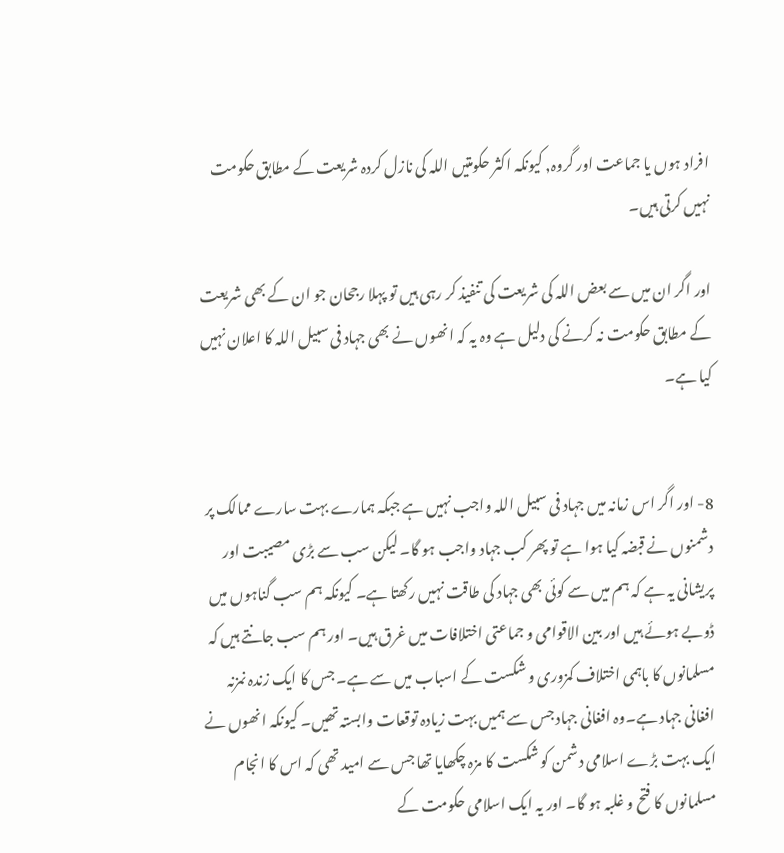افراد ہوں یا جماعت اور گروہ, کیونکہ اکثر حکومتیں اللہ کی نازل کردہ شریعت کے مطابق حکومت نہیں کرتی ہیں۔

اور اگر ان میں سے بعض اللہ کی شریعت کی تنفیذ کر رہی ہیں تو پہلا رجحان جو ان کے بھی شریعت کے مطابق حکومت نہ کرنے کی دلیل ہے وہ یہ کہ انھوں نے بھی جہاد فی سبیل اللہ کا اعلان نہیں کیا ہے۔


8- اور اگر اس زمانہ میں جہاد فی سبیل اللہ واجب نہیں ہے جبکہ ہمارے بہت سارے ممالک پر دشمنوں نے قبضہ کیا ہوا ہے تو پھر کب جہاد واجب ہو گا۔ لیکن سب سے بڑی مصیبت اور پریشانی یہ ہے کہ ہم میں سے کوئی بھی جہاد کی طاقت نہیں رکھتا ہے۔ کیونکہ ہم سب گناہوں میں ڈوبے ہوئے ہیں اور بین الاقوامی و جماعتی اختلافات میں غرق ہیں۔ اور ہم سب جانتے ہیں کہ مسلمانوں کا باہمی اختلاف کمزوری و شکست کے اسباب میں سے ہے۔ جس کا ایک زندہ نمزنہ افغانی جہاد ہے۔وہ افغانی جہاد جس سے ہمیں بہت زیادہ توقعات وابستہ تھیں۔ کیونکہ انھوں نے ایک بہت بڑے اسلامی دشمن کو شکست کا مزہ چکھایا تھا جس سے امید تھی کہ اس کا انجام مسلمانوں کا فتح و غلبہ ہو گا۔ اور یہ ایک اسلامی حکومت کے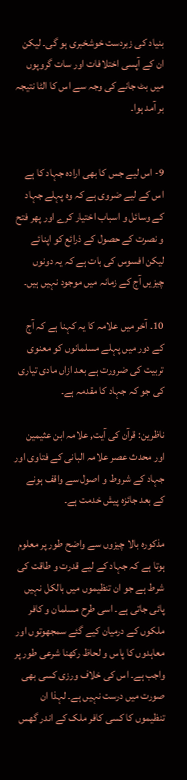بنیاد کی زبردست خوشخبری ہو گی۔ لیکن ان کے آپسی اختلافات اور سات گروپوں میں بٹ جانے کی وجہ سے اس کا الٹا نتیجہ بر آمد ہوا۔


9- اس لیے جس کا بھی ارادہ جہاد کا ہے اس کے لیے ضروی ہے کہ وہ پہلے جہاد کے وسائل و اسباب اختیار کرے اور پھر فتح و نصرت کے حصول کے ذرائع کو اپنائے لیکن افسوس کی بات ہے کہ یہ دونوں چیزیں آج کے زمانہ میں موجود نہیں ہیں۔

10۔ آخر میں علامہ کا یہ کہنا ہے کہ آج کے دور میں پہلے مسلمانوں کو معنوی تربیت کی ضرورت ہے بعد ازاں مادی تیاری کی جو کہ جہاد کا مقدمہ ہے۔

ناظرین: قرآن کی آیت, علامہ ابن عثیمین اور محدث عصر علامہ البانی کے فتاوى اور جہاد کے شروط و اصول سے واقف ہونے کے بعد جائزہ پیش خدمت ہے۔

مذکورہ بالا چیزوں سے واضح طور پر معلوم ہوتا ہے کہ جہاد کے لیے قدرت و طاقت کی شرط ہے جو ان تنظیموں میں بالکل نہیں پائی جاتی ہے۔ اسی طرح مسلمان و کافر ملکوں کے درمیان کیے گئے سمجھوتوں اور معاہدوں کا پاس و لحاظ رکھنا شرعی طور پر واجب ہے۔ اس کی خلاف ورزی کسی بھی صورت میں درست نہیں ہے۔ لہذا ان تنظیموں کا کسی کافر ملک کے اندر گھس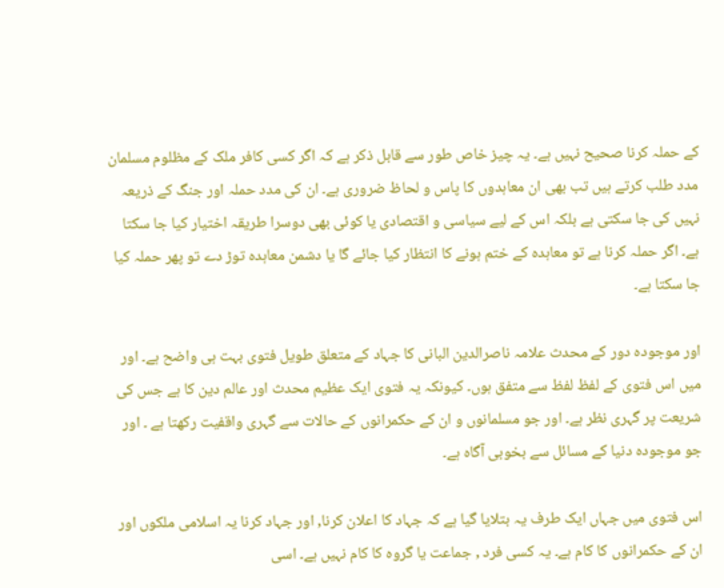کے حملہ کرنا صحیح نہیں ہے۔ یہ چیز خاص طور سے قابل ذکر ہے کہ اگر کسی کافر ملک کے مظلوم مسلمان مدد طلب کرتے ہیں تب بھی ان معاہدوں کا پاس و لحاظ ضروری ہے۔ ان کی مدد حملہ اور جنگ کے ذریعہ نہیں کی جا سکتی ہے بلکہ اس کے لیے سیاسی و اقتصادی یا کوئی بھی دوسرا طریقہ اختیار کیا جا سکتا ہے۔ اگر حملہ کرنا ہے تو معاہدہ کے ختم ہونے کا انتظار کیا جائے گا یا دشمن معاہدہ توڑ دے تو پھر حملہ کیا جا سکتا ہے۔

اور موجودہ دور کے محدث علامہ ناصرالدین البانی کا جہاد کے متعلق طویل فتوى بہت ہی واضح ہے۔ اور میں اس فتوى کے لفظ لفظ سے متفق ہوں۔ کیونکہ یہ فتوی ایک عظیم محدث اور عالم دین کا ہے جس کی شریعت پر گہری نظر ہے۔ اور جو مسلمانوں و ان کے حکمرانوں کے حالات سے گہری واقفیت رکھتا ہے ۔ اور جو موجودہ دنیا کے مسائل سے بخوبی آگاہ ہے۔

اس فتوى میں جہاں ایک طرف یہ بتلایا گیا ہے کہ جہاد کا اعلان کرنا, اور جہاد کرنا یہ اسلامی ملکوں اور ان کے حکمرانوں کا کام ہے۔ یہ کسی فرد , جماعت یا گروہ کا کام نہیں ہے۔ اسی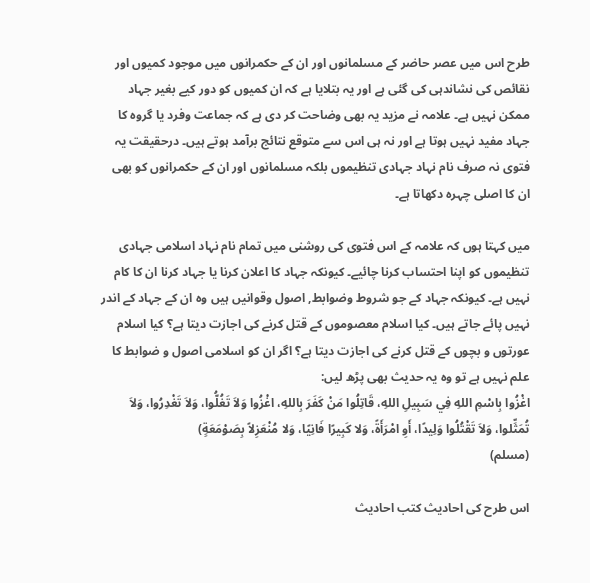طرح اس میں عصر حاضر کے مسلمانوں اور ان کے حکمرانوں میں موجود کمیوں اور نقائص کی نشاندہی کی گئی ہے اور یہ بتلایا ہے کہ ان کمیوں کو دور کیے بغیر جہاد ممکن نہیں ہے۔ علامہ نے مزید یہ بھی وضاحت کر دی ہے کہ جماعت وفرد یا گروہ کا جہاد مفید نہیں ہوتا ہے اور نہ ہی اس سے متوقع نتائج برآمد ہوتے ہیں۔ درحقیقت یہ فتوى نہ صرف نام نہاد جہادی تنظیموں بلکہ مسلمانوں اور ان کے حکمرانوں کو بھی ان کا اصلی چہرہ دکھاتا ہے۔

میں کہتا ہوں کہ علامہ کے اس فتوی کی روشنی میں تمام نام نہاد اسلامی جہادی تنظیموں کو اپنا احتساب کرنا چائیے۔ کیونکہ جہاد کا اعلان کرنا یا جہاد کرنا ان کا کام نہیں ہے۔ کیونکہ جہاد کے جو شروط وضوابط, اصول وقوانیں ہیں وہ ان کے جہاد کے اندر نہیں پائے جاتے ہیں۔ کیا اسلام معصوموں کے قتل کرنے کی اجازت دیتا ہے؟ کیا اسلام عورتوں و بچوں کے قتل کرنے کی اجازت دیتا ہے؟ اگر ان کو اسلامی اصول و ضوابط کا علم نہیں ہے تو وہ یہ حدیث بھی پڑھ لیں:
اغْزُوا بِاسْمِ اللهِ فِي سَبِيلِ اللهِ، قَاتِلُوا مَنْ كَفَرَ بِاللهِ، اغْزُوا وَلاَ تَغُلُّوا، وَلاَ تَغْدِرُوا، وَلاَ تُمَثِّلوا، وَلاَ تَقْتُلُوا وَلِيدًا، أَوِ امْرَأَةً، وَلا كَبِيرًا فَانِيًا، وَلا مُنْعَزِلاً بِصَوْمَعَةٍ)
(مسلم)

اس طرح کی احادیث کتب احادیث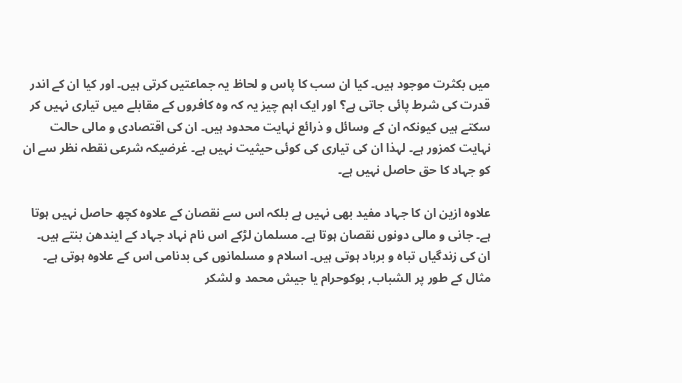میں بکثرت موجود ہیں۔ کیا ان سب کا پاس و لحاظ یہ جماعتیں کرتی ہیں۔ اور کیا ان کے اندر قدرت کی شرط پائی جاتی ہے؟ اور ایک اہم چیز یہ کہ وہ کافروں کے مقابلے میں تیاری نہیں کر سکتے ہیں کیونکہ ان کے وسائل و ذرائع نہایت محدود ہیں۔ ان کی اقتصادی و مالی حالت نہایت کمزور ہے۔ لہذا ان کی تیاری کی کوئی حیثیت نہیں ہے۔ غرضیکہ شرعی نقطہ نظر سے ان کو جہاد کا حق حاصل نہیں ہے۔

علاوہ ازین ان کا جہاد مفید بھی نہیں ہے بلکہ اس سے نقصان کے علاوہ کچھ حاصل نہیں ہوتا ہے۔ جانی و مالی دونوں نقصان ہوتا ہے۔ مسلمان لڑکے اس نام نہاد جہاد کے ایندھن بنتے ہیں۔ ان کی زندگیاں تباہ و برباد ہوتی ہیں۔ اسلام و مسلمانوں کی بدنامی اس کے علاوہ ہوتی ہے۔ مثال کے طور پر الشباب, بوکوحرام یا جیش محمد و لشکر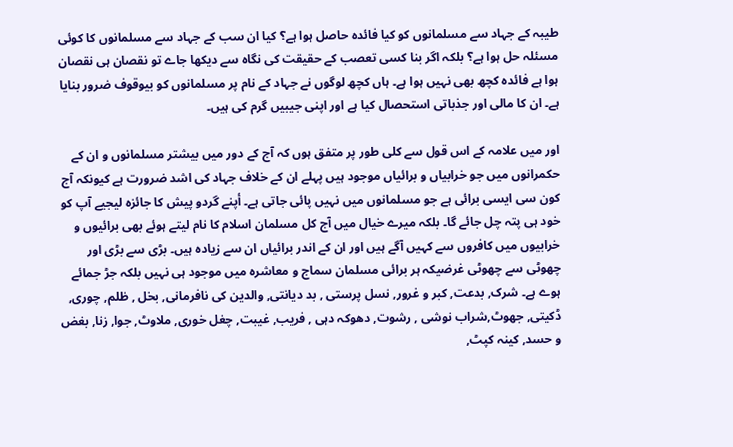طیبہ کے جہاد سے مسلمانوں کو کیا فائدہ حاصل ہوا ہے؟ کیا ان سب کے جہاد سے مسلمانوں کا کوئی مسئلہ حل ہوا ہے؟ بلکہ اگر بنا کسی تعصب کے حقیقت کی نگاہ سے دیکھا جاے تو نقصان ہی نقصان ہوا ہے فائدہ کچھ بھی نہیں ہوا ہے۔ ہاں کچھ لوگوں نے جہاد کے نام پر مسلمانوں کو بیوقوف ضرور بنایا ہے۔ ان کا مالی اور جذباتی استحصال کیا ہے اور اپنی جیبیں گرم کی ہیں۔

اور میں علامہ کے اس قول سے کلی طور پر متفق ہوں کہ آج کے دور میں بیشتر مسلمانوں و ان کے حکمرانوں میں جو خرابیاں و برائیاں موجود ہیں پہلے ان کے خلاف جہاد کی اشد ضرورت ہے کیونکہ آج کون سی ایسی برائی ہے جو مسلمانوں میں نہیں پائی جاتی ہے۔ أپنے گردو پیش کا جائزہ لیجیے آپ کو خود ہی پتہ چل جائے گا۔ بلکہ میرے خیال میں آج کل مسلمان اسلام کا نام لیتے ہوئے بھی برائیوں و خرابیوں میں کافروں سے کہیں آگے ہیں اور ان کے اندر برائیاں ان سے زیادہ ہیں۔ بڑی سے بڑی اور چھوٹی سے چھوٹی غرضیکہ ہر برائی مسلمان سماج و معاشرہ میں موجود ہی نہیں بلکہ جڑ جمائے ہوے ہے۔ شرک, بدعت, کبر و غرور, نسل پرستی , بد دیانتی, والدین کی نافرمانی, بخل , ظلم, چوری, ڈکیتی, جھوٹ,شراب نوشی , رشوت, دھوکہ دہی , فریب, غیبت, چغل خوری, ملاوٹ, جوا, زنا, بغض و حسد, کینہ کپٹ,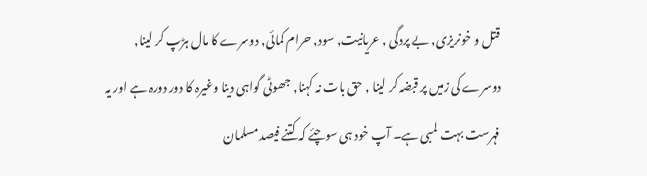قتل و خونریزی, بے پردگی , عریانیت, سود, حرام کمائی, دوسرے کا مال ہڑپ کر لینا, دوسرے کی زمیں پر قبضہ کر لینا , حق بات نہ کہنا, جھوٹی گواہی دینا وغیرہ کا دور دورہ ہے اور یہ فہرست بہت لمبی ہے۔ آپ خود ہی سوچئے کہ کتنے فیصد مسلمان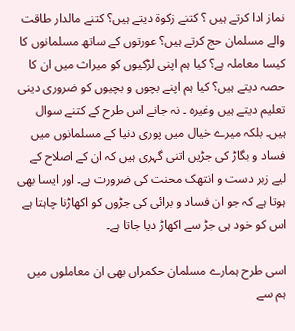نماز ادا کرتے ہیں ؟ کتنے زکوۃ دیتے ہیں؟ کتنے مالدار طاقت والے مسلمان حج کرتے ہیں؟ عورتوں کے ساتھ مسلمانوں کا کیسا معاملہ ہے؟ کیا ہم اپنی لڑکیوں کو میراث میں ان کا حصہ دیتے ہیں؟ کیا ہم اپنے بچوں و بچیوں کو ضروری دینی تعلیم دیتے ہیں وغیرہ ۔ نہ جانے اس طرح کے کتنے سوال ہیں۔ بلکہ میرے خیال میں پوری دنیا کے مسلمانوں میں فساد و بگاڑ کی جڑیں اتنی گہری ہیں کہ ان کے اصلاح کے لیے زبر دست و انتھک محنت کی ضرورت ہے۔ اور ایسا بھی ہوتا ہے کہ جو ان فساد و برائی کی جڑوں کو اکھاڑنا چاہتا ہے اس کو خود ہی جڑ سے اکھاڑ دیا جاتا ہے۔

اسی طرح ہمارے مسلمان حکمراں بھی ان معاملوں میں ہم سے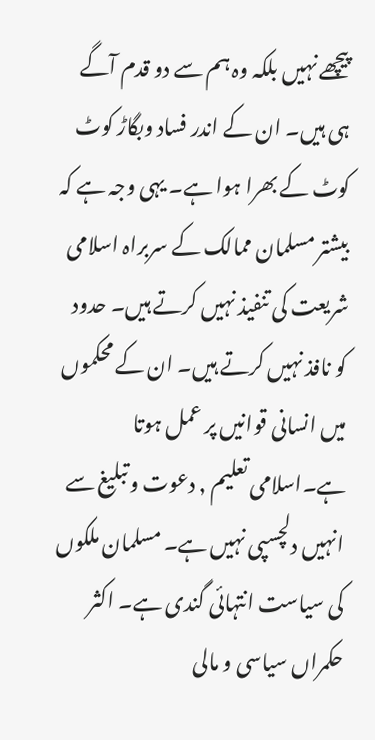پیچھے نہیں بلکہ وہ ہم سے دو قدم آگے ہی ہیں۔ ان کے اندر فساد وبگاڑ کوٹ کوٹ کے بھرا ہوا ہے۔ یہی وجہ ہے کہ بیشتر مسلمان ممالک کے سربراہ اسلامی شریعت کی تنفیذ نہیں کرتے ہیں۔ حدود کو نافذ نہیں کرتے ہیں۔ ان کے محکموں میں انسانی قوانیں پر عمل ہوتا ہے۔اسلامی تعلیم , دعوت و تبلیغ سے انہیں دلچسپی نہیں ہے۔ مسلمان ملکوں کی سیاست انتہائی گندی ہے۔ اکثر حکمراں سیاسی و مالی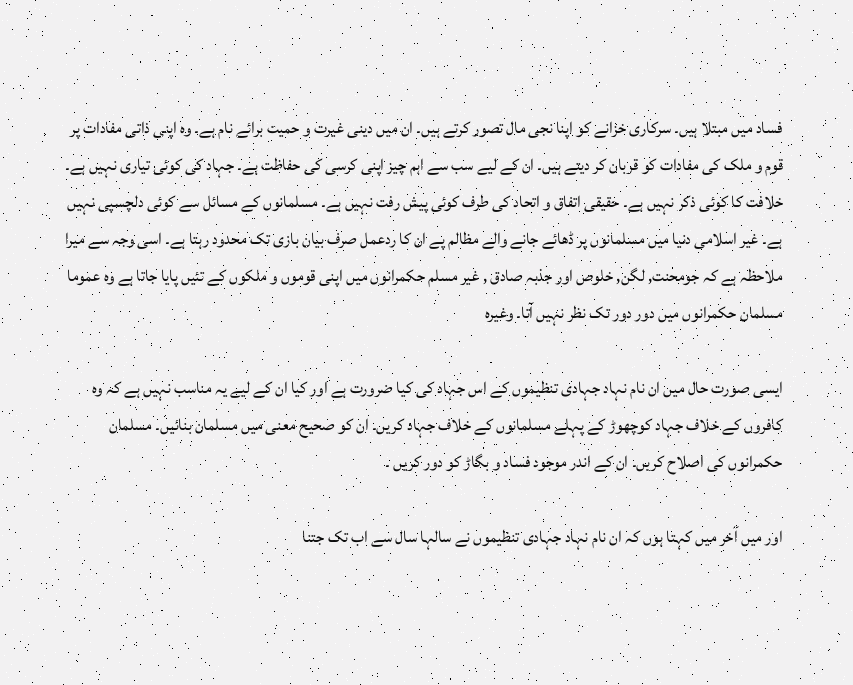فساد میں مبتلا ہیں۔ سرکاری خزانے کو اپنا نجی مال تصور کرتے ہیں۔ ان میں دینی غیرت و حمیت برائے نام ہے۔ وہ اپنی ذاتی مفادات پر قوم و ملک کی مفادات کو قربان کر دیتے ہیں۔ ان کے لیے سب سے اہم چیز اپنی کرسی کی حفاظت ہے۔ جہاد کی کوئی تیاری نہیں ہے۔ خلافت کا کوئی ذکر نہیں ہے۔ حقیقی اتفاق و اتحاد کی طرف کوئی پیش رفت نہیں ہے۔ مسلمانوں کے مسائل سے کوئی دلچسپی نہیں ہے۔ غیر اسلامی دنیا میں مسلمانوں پر ڈھائے جانے والے مظالم پے ان کا ردعمل صرف بیان بازی تک محدود رہتا ہے۔ اسی وجہ سے میرا ملاحظہ ہے کہ جومحنت, لگن, خلوص اور جذبہ صادق , غیر مسلم حکمرانوں میں اپنی قوموں و ملکوں کے تئیں پایا جاتا ہے وہ عموما مسلمان حکمرانوں میں دور دور تک نظر نہیں آتا۔ وغیرہ

ایسی صورت حال میں ان نام نہاد جہادی تنظیموں کے اس جہاد کی کیا ضرورت ہے اور کیا ان کے لیے یہ مناسب نہیں ہے کہ وہ کافروں کے خلاف جہاد کوچھوڑ کے پہلے مسلمانوں کے خلاف جہاد کریں۔ ان کو صحیح معنی میں مسلمان بنائیں۔ مسلمان حکمرانوں کی اصلاح کریں۔ ان کے اندر موجود فساد و بگاڑ کو دور کریں ۔

اور میں آخر میں کہتا ہوں کہ ان نام نہاد جہادی تنظیموں نے سالہا سال سے اب تک جتنا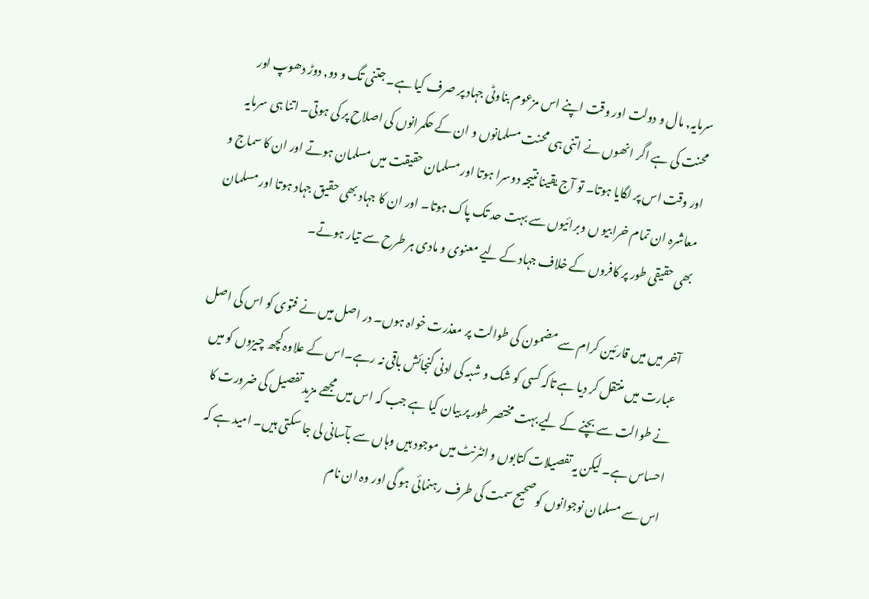سرمایہ, مال و دولت اور وقت اپنے اس مزعوم بناوٹی جہاد پر صرف کیا ہے۔ جتنی تگ و دو, دوڑ دھوپ اور محنت کی ہے اگر انھوں نے اتنی ہی محنت مسلمانوں و ان کے حکمرانوں کی اصلاح پر کی ہوتی۔ اتنا ہی سرمایہ اور وقت اس پر لگایا ہوتا۔ تو آج یقینا نتیجہ دوسرا ہوتا اور مسلمان حقیقت میں مسلمان ہوتے اور ان کا سماج و معاشرہ ان تمام خرابیو ں وبرائیوں سے بہت حد تک پاک ہوتا۔ اور ان کا جہاد بھی حقیق جہاد ہوتا اور مسلمان بھی حقیقی طور پر کافروں کے خلاف جہاد کے لیے معنوی و مادی ہر طرح سے تیار ہوتے۔

آخر میں میں قارئین کرام سے مضمون کی طوالت پر معذرت خواہ ہوں۔ در اصل میں نے فتوى کو اس کی اصل عبارت میں منتقل کر دیا ہے تاکہ کسی کو شک و شبہ کی ادنى گنجائش باقی نہ رہے۔اس کے علاوہ کچھ چیزوں کو میں نے طوالت سے بچنے کے لیے بہت مختصر طور پر بیان کیا ہے جب کہ اس میں مجھے مزید تفصیل کی ضرورت کا احساس ہے۔ لیکن یہ تفصیلات کتابوں و انٹرنٹ میں موجود ہیں وہاں سے بآسانی لی جا سکتی ہیں۔ امید ہے کہ اس سے مسلمان نوجوانوں کو صحیح سمت کی طرف رہنمائی ہو گی اور وہ ان نام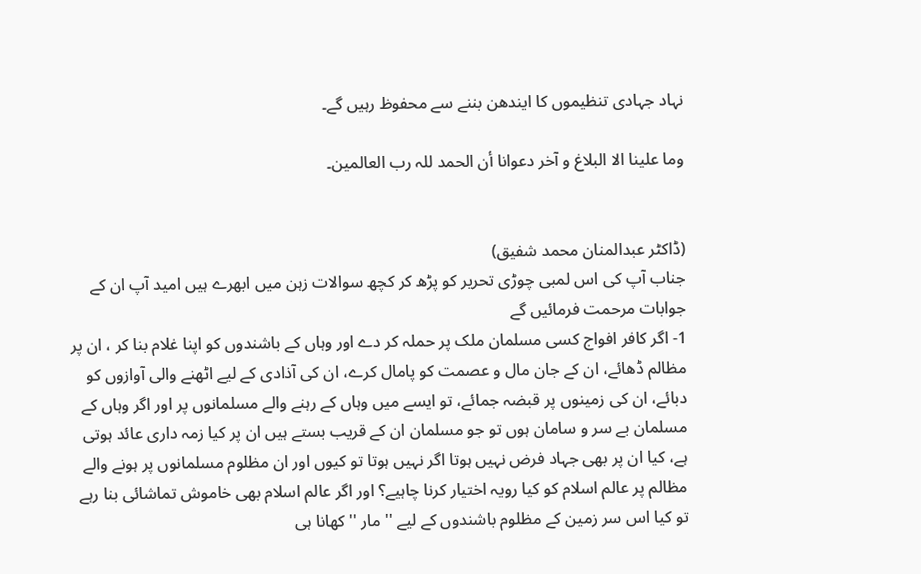نہاد جہادی تنظیموں کا ایندھن بننے سے محفوظ رہیں گے۔

وما علینا الا البلاغ و آخر دعوانا أن الحمد للہ رب العالمین۔


(ڈاکٹر عبدالمنان محمد شفیق)
جناب آپ کی اس لمبی چوڑی تحریر کو پڑھ کر کچھ سوالات زہن میں ابھرے ہیں امید آپ ان کے جوابات مرحمت فرمائیں گے
1- اگر کافر افواج کسی مسلمان ملک پر حملہ کر دے اور وہاں کے باشندوں کو اپنا غلام بنا کر ، ان پر مظالم ڈھائے، ان کے جان مال و عصمت کو پامال کرے، ان کی آذادی کے لیے اٹھنے والی آوازوں کو دبائے، ان کی زمینوں پر قبضہ جمائے، تو ایسے میں وہاں کے رہنے والے مسلمانوں پر اور اگر وہاں کے مسلمان بے سر و سامان ہوں تو جو مسلمان ان کے قریب بستے ہیں ان پر کیا زمہ داری عائد ہوتی ہے، کیا ان پر بھی جہاد فرض نہیں ہوتا اگر نہیں ہوتا تو کیوں اور ان مظلوم مسلمانوں پر ہونے والے مظالم پر عالم اسلام کو کیا رویہ اختیار کرنا چاہیے؟ اور اگر عالم اسلام بھی خاموش تماشائی بنا رہے تو کیا اس سر زمین کے مظلوم باشندوں کے لیے '' مار '' کھانا ہی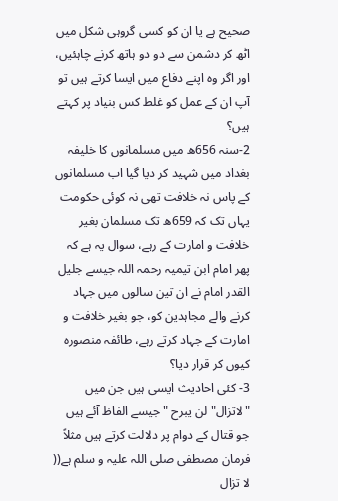صحیح ہے یا ان کو کسی گروہی شکل میں اٹھ کر دشمن سے دو دو ہاتھ کرنے چاہئیں، اور اگر وہ اپنے دفاع میں ایسا کرتے ہیں تو آپ ان کے عمل کو غلط کس بنیاد پر کہتے ہیں؟
2-سنہ 656ھ میں مسلمانوں کا خلیفہ بغداد میں شہید کر دیا گیا اب مسلمانوں کے پاس نہ خلافت تھی نہ کوئی حکومت یہاں تک کہ 659ھ تک مسلمان بغیر خلافت و امارت کے رہے، سوال یہ ہے کہ پھر امام ابن تیمیہ رحمہ اللہ جیسے جلیل القدر امام نے ان تین سالوں میں جہاد کرنے والے مجاہدین کو، جو بغیر خلافت و امارت کے جہاد کرتے رہے، طائفہ منصورہ کیوں کر قرار دیا؟
3- کئی احادیث ایسی ہیں جن میں "لاتزال" لن یبرح "جیسے الفاظ آئے ہیں جو قتال کے دوام پر دلالت کرتے ہیں مثلاً فرمان مصطفی صلی اللہ علیہ و سلم ہے(( لا تزال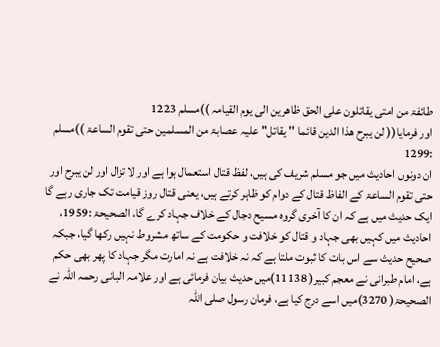طائفۃ من امتی یقاتلون على الحق ظاهرين الی یوم القیامہ ))مسلم 1223
اور فرمایا(( لن یبرح ھذا الدین قائما '' یقاتل" علیہ عصابۃ من المسلمين حتی تقوم الساعۃ ))مسلم :1299
ان دونوں احادیث میں جو مسلم شریف کی ہیں، لفظ قتال استعمال ہوا ہے اور لا تزال اور لن یبرح اور حتی تقوم الساعۃ کے الفاظ قتال کے دوام کو ظاہر کرتے ہیں، یعنی قتال روز قیامت تک جاری رہے گا ایک حدیث میں ہے کہ ان کا آخری گروہ مسیح دجال کے خلاف جہاد کرے گا، الصحیحۃ :1959، احادیث میں کہیں بھی جہاد و قتال کو خلافت و حکومت کے ساتھ مشروط نہیں رکھا گیا، جبکہ صحیح حدیث سے اس بات کا ثبوت ملتا ہے کہ نہ خلافت ہے نہ امارت مگر جہاد کا پھر بھی حکم ہے، امام طبرانی نے معجم کبیر( 11138)میں حدیث بیان فرمائی ہے اور علامہ البانی رحمہ اللہ نے الصحیحۃ( 3270)میں اسے درج کیا ہے، فرمان رسول صلی اللہ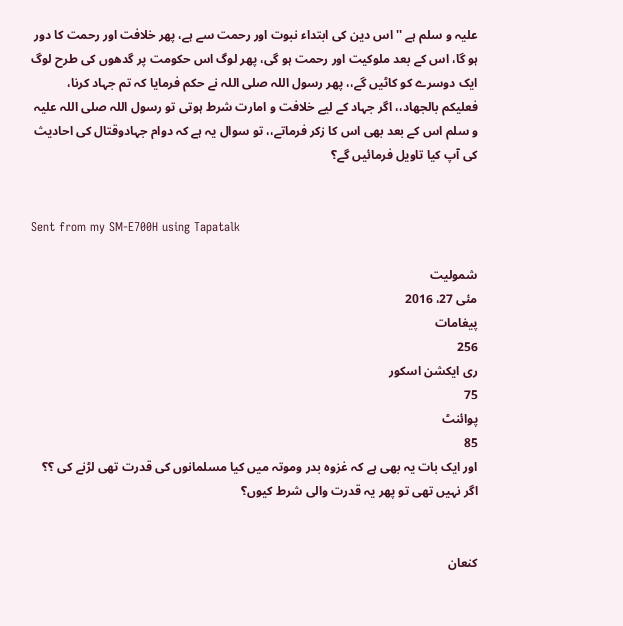علیہ و سلم ہے '' اس دین کی ابتداء نبوت اور رحمت سے ہے، پھر خلافت اور رحمت کا دور ہو گا، اس کے بعد ملوکیت اور رحمت ہو گی، پھر لوگ اس حکومت پر گدھوں کی طرح لوگ ایک دوسرے کو کاٹیں گے،، پھر رسول اللہ صلی اللہ نے حکم فرمایا کہ تم جہاد کرنا، فعلیکم بالجهاد،، اگر جہاد کے لیے خلافت و امارت شرط ہوتی تو رسول اللہ صلی اللہ علیہ و سلم اس کے بعد بھی اس کا زکر فرماتے،، تو سوال یہ ہے کہ دوام جہادوقتال کی احادیث کی آپ کیا تاویل فرمائیں گے؟


Sent from my SM-E700H using Tapatalk

شمولیت
مئی 27، 2016
پیغامات
256
ری ایکشن اسکور
75
پوائنٹ
85
اور ایک بات یہ بھی ہے کہ غزوہ بدر وموتہ میں کیا مسلمانوں کی قدرت تھی لڑنے کی ؟؟ اگر نہیں تھی تو پھر یہ قدرت والی شرط کیوں؟


کنعان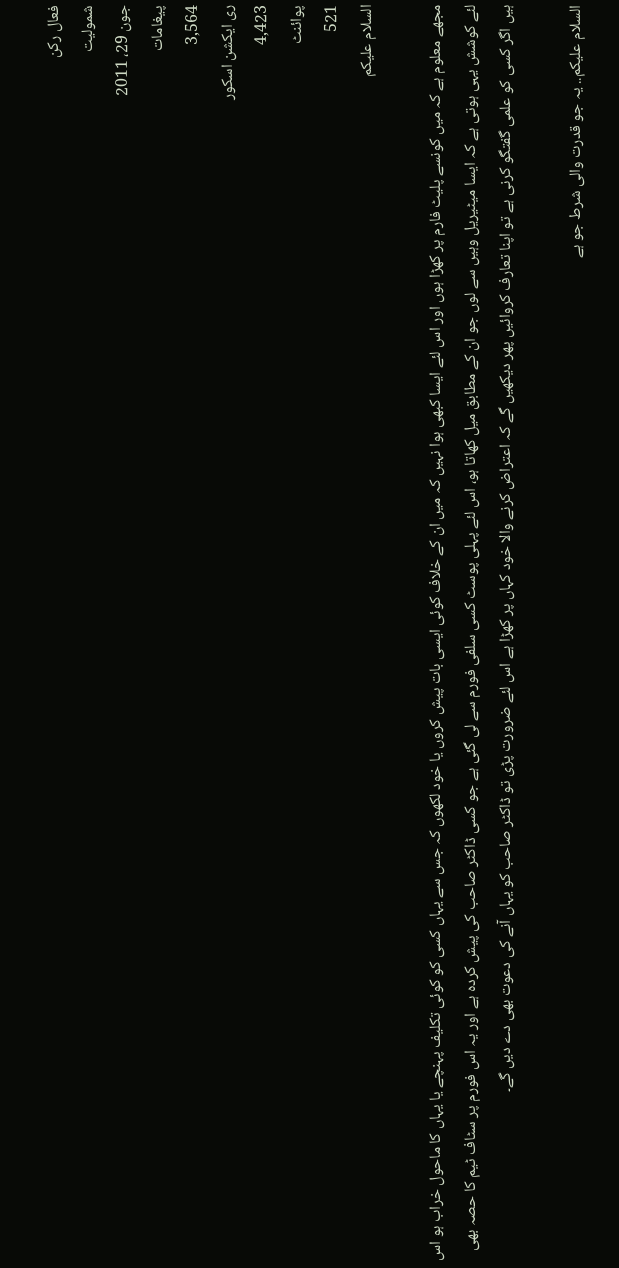فعال رکن
شمولیت
جون 29، 2011
پیغامات
3,564
ری ایکشن اسکور
4,423
پوائنٹ
521
السلام علیکم

مجھے معلوم ہے کہ میں کونسے پلیٹ فارم پر کھڑا ہوں اور اس لئے ایسا کبھی ہوا نہیں کہ میں ان کے خلاف کوئی ایسی بات پیش کروں یا خود لکھوں کہ جس سے یہاں کسی کو کوئی تکلیف پہنچے یا یہاں کا ماحول خراب ہو اس لئے کوشش یہی ہوتی ہے کہ ایسا میٹیریل وہیں سے لوں جو ان کے مطابق میل کھاتا ہو، اس لئے پہلی پوسٹ کسی سلفی فورم سے لی گئی ہے جو کسی ڈاکٹر صاحب کی پیش کردہ ہے اور یہ اس فورم پر سٹاف ٹیم کا حصہ بھی ہیں اگر کسی کو علمی گفتگو کرنی ہے تو اپنا تعارف کروائیں پھر دیکھیں گے کہ اعتراض کرنے والا خود کہاں پر کھڑا ہے اس لئے ضرورت پڑی تو ڈاکٹر صاحب کو یہاں آنے کی دعوت بھی دے دیں گے۔

السلام علیکم.. یہ جو قدرت والی شرط جو ہے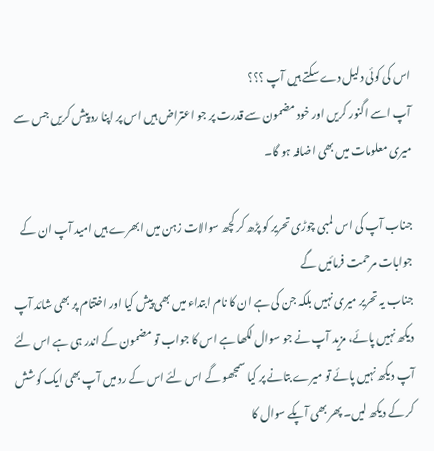اس کی کوئی دلیل دے سکتے ہیں آپ ؟؟؟
آپ اسے اگنور کریں اور خود مضمون سے قدرت پر جو اعتراض ہیں اس پر اپنا رد پیش کریں جس سے میری معلومات میں بھی اضافہ ہو گا۔

جناب آپ کی اس لمبی چوڑی تحریر کو پڑھ کر کچھ سوالات زہن میں ابھرے ہیں امید آپ ان کے جوابات مرحمت فرمائیں گے
جناب یہ تحریر میری نہیں بلکہ جن کی ہے ان کا نام ابتداء میں بھی پیش کیا اور اختتام پر بھی شائد آپ دیکھ نہیں پائے، مزید آپ نے جو سوال لکھا ہے اس کا جواب تو مضمون کے اندر ہی ہے اس لئے آپ دیکھ نہیں پائے تو میرے بتانے پر کیا سمجھو گے اس لئے اس کے رد میں آپ بھی ایک کوشش کر کے دیکھ لیں۔ پھر بھی آپکے سوال کا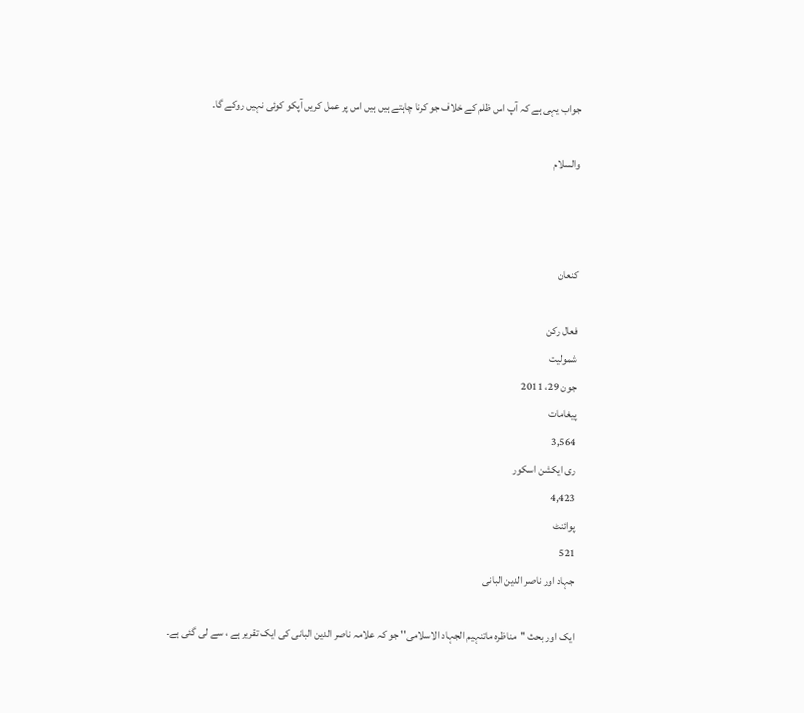جواب یہی ہے کہ آپ اس ظلم کے خلاف جو کرنا چاہتے ہیں ہیں اس پر عمل کریں آپکو کوئی نہیں روکے گا۔

والسلام



کنعان

فعال رکن
شمولیت
جون 29، 2011
پیغامات
3,564
ری ایکشن اسکور
4,423
پوائنٹ
521
جہاد اور ناصر الدین البانی

ایک اور بحث ''مناظرہ ماتنہیم الجہاد الاسلامی'' جو کہ علامہ ناصر الدین البانی کی ایک تقریر ہے ، سے لی گئی ہے۔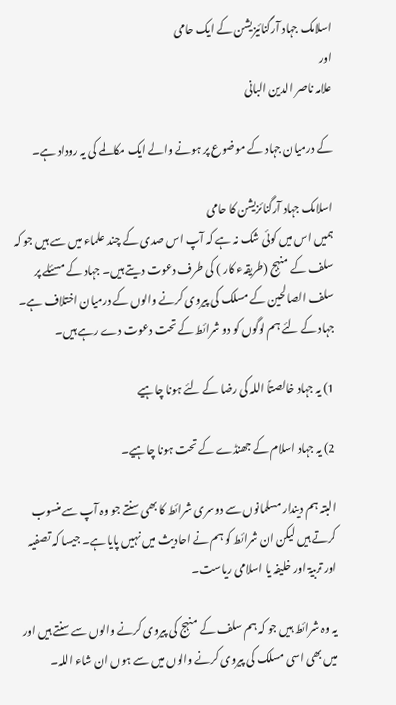اسلامک جہاد آرگنائیزیشن کے ایک حامی
اور
علامہ ناصر الدین البانی

کے درمیان جہاد کے موضوع پر ہونے والے ایک مکالمے کی یہ روداد ہے۔

اسلامک جہاد آرگنائزیشن کا حامی
ہمیں اس میں کوئی شک نہ ہے کہ آپ اس صدی کے چند علماء میں سے ہیں جو کہ سلف کے منہج (طریقہء کار ) کی طرف دعوت دیتے ہیں۔ جہاد کے مسئلے پر سلف الصالحین کے مسلک کی پیروی کرنے والوں کے درمیان اختلاف ہے۔ جہاد کے لئے ہم لوگوں کو دو شرائط کے تحت دعوت دے رہے ہیں۔

1) یہ جہاد خالصتاً اللہ کی رضا کے لئے ہونا چاہیے

2) یہ جہاد اسلام کے جھنڈے کے تحت ہونا چاہیے۔

البتہ ہم دیندار مسلمانوں سے دوسری شرائط کا بھی سنتے جو وہ آپ سے منسوب کرتے ہیں لیکن ان شرائط کو ہم نے احادیث میں نہیں پایا ہے۔ جیسا کہ تصفیہ اور تربیۃ اور خلیفہ یا اسلامی ریاست۔

یہ وہ شرائط ہیں جو کہ ہم سلف کے منہج کی پیروی کرنے والوں سے سنتے ہیں اور میں بھی اسی مسلک کی پیروی کرنے والوں میں سے ہوں ان شاء اللہ۔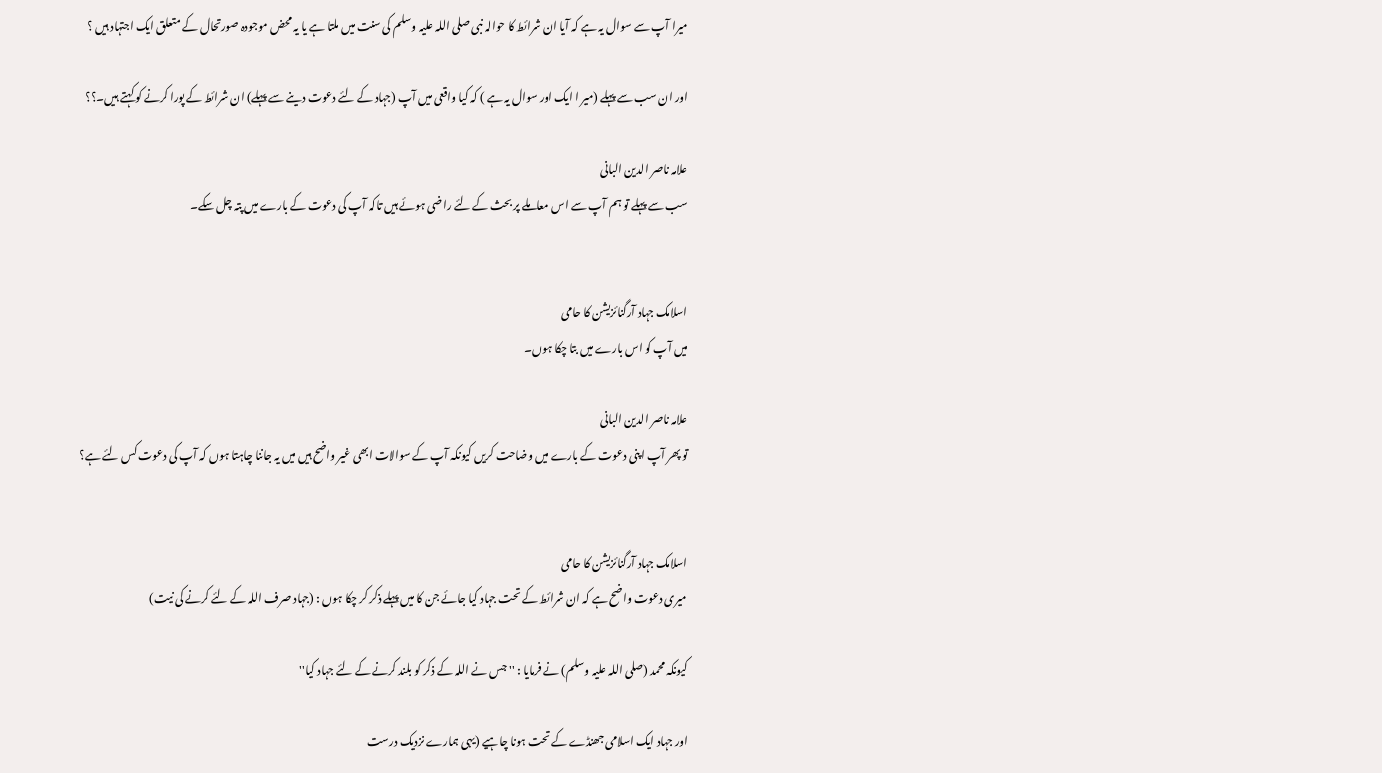میرا آپ سے سوال یہ ہے کہ آیا ان شرائط کا حوالہ نبی صلی اللہ علیہ وسلم کی سنت میں ملتا ہے یا یہ محض موجودہ صورتحال کے متعلق ایک اجتہاد ہیں ؟

اور ان سب سے پہلے (میر ا ایک اور سوال یہ ہے ) کہ کیا واقعی میں آپ (جہاد کے لئے دعوت دینے سے پہلے) ان شرائط کے پورا کرنے کو کہتے ہیں۔؟؟

علامہ ناصر الدین البانی
سب سے پہلے تو ہم آپ سے اس معاملے پر بحث کے لئے راضی ہوئے ہیں تاکہ آپ کی دعوت کے بارے میں پتہ چل سکے۔


اسلامک جہاد آرگنائزیشن کا حامی
میں آپ کو اس بارے میں بتا چکا ہوں۔

علامہ ناصر الدین البانی
تو پھر آپ اپنی دعوت کے بارے میں وضاحت کریں کیونکہ آپ کے سوالات ابھی غیر واضح ہیں میں یہ جاننا چاہتا ہوں کہ آپ کی دعوت کس لئے ہے؟


اسلامک جہاد آرگنائزیشن کا حامی
میری دعوت واضح ہے کہ ان شرائط کے تحت جہاد کیا جائے جن کا میں پہلے ذکر کر چکا ہوں : (جہاد صرف اللہ کے لئے کرنے کی نیت)

کیونکہ محمد (صلی اللہ علیہ وسلم) نے فرمایا : ''جس نے اللہ کے ذکر کو بلند کرنے کے لئے جہاد کیا''

اور جہاد ایک اسلامی جھنڈے کے تحت ہونا چاہیے (یہی ہمارے نزدیک درست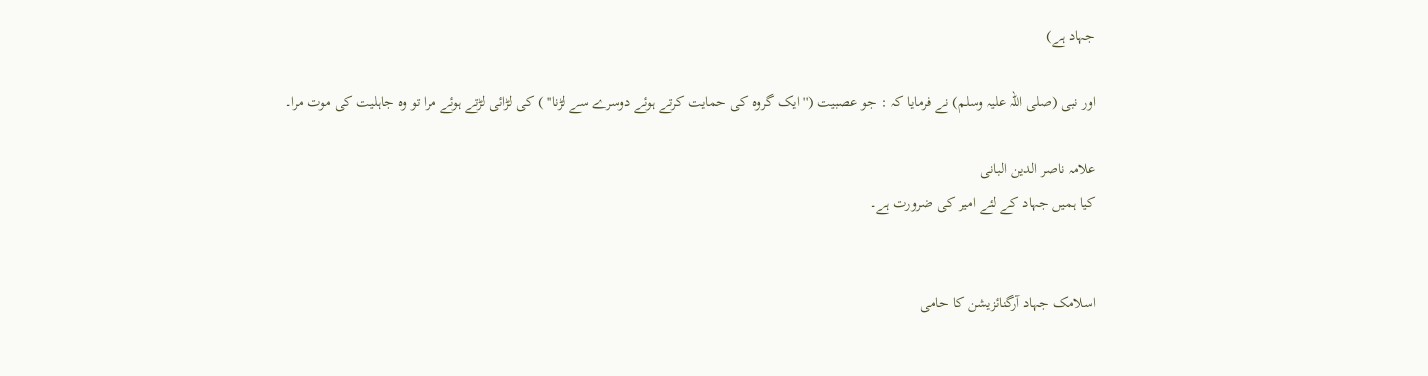جہاد ہے)

اور نبی (صلی اللہ علیہ وسلم) نے فرمایا کہ : جو عصبیت ('' ایک گروہ کی حمایت کرتے ہوئے دوسرے سے لڑنا'' ) کی لڑائی لڑتے ہوئے مرا تو وہ جاہلیت کی موت مرا۔

علامہ ناصر الدین البانی
کیا ہمیں جہاد کے لئے امیر کی ضرورت ہے۔


اسلامک جہاد آرگنائزیشن کا حامی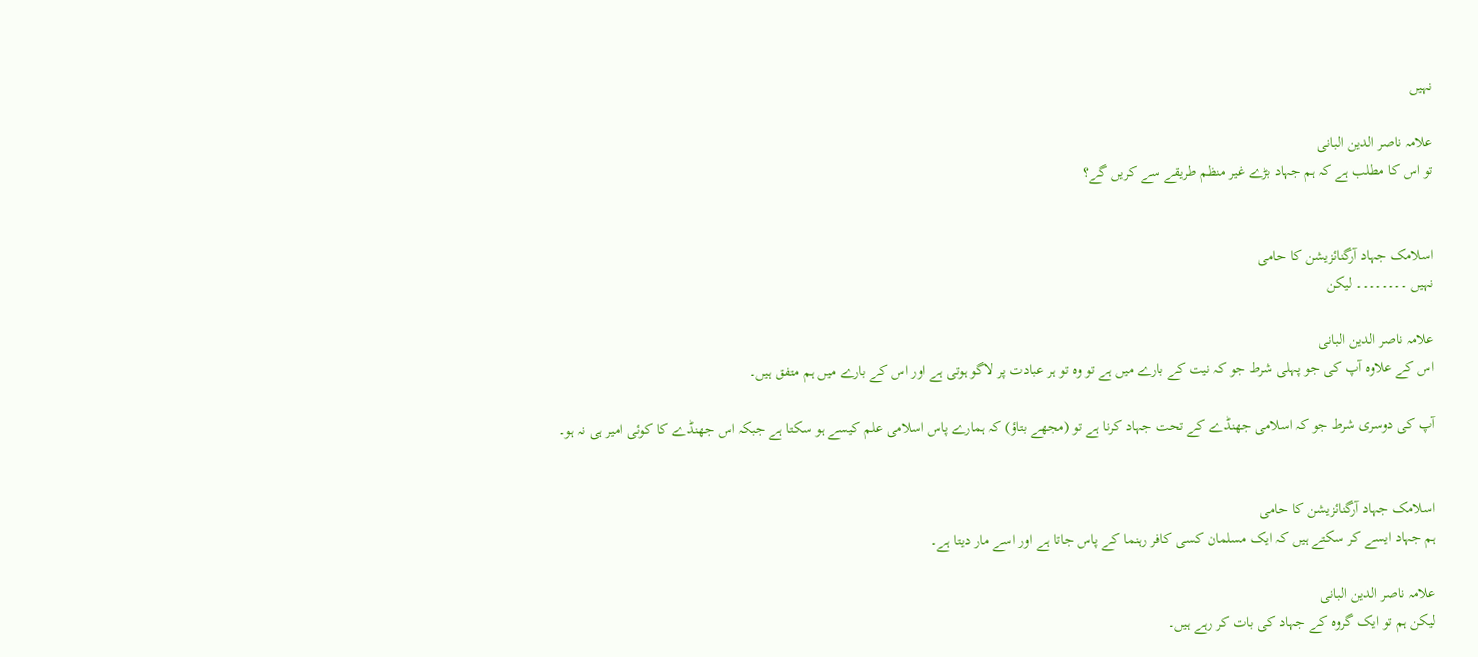نہیں

علامہ ناصر الدین البانی
تو اس کا مطلب ہے کہ ہم جہاد بڑے غیر منظم طریقے سے کریں گے؟


اسلامک جہاد آرگنائزیشن کا حامی
نہیں ۔۔۔۔۔۔۔۔ لیکن

علامہ ناصر الدین البانی
اس کے علاوہ آپ کی جو پہلی شرط جو کہ نیت کے بارے میں ہے تو وہ تو ہر عبادت پر لاگو ہوتی ہے اور اس کے بارے میں ہم متفق ہیں۔

آپ کی دوسری شرط جو کہ اسلامی جھنڈے کے تحت جہاد کرنا ہے تو (مجھے بتاؤ) کہ ہمارے پاس اسلامی علم کیسے ہو سکتا ہے جبکہ اس جھنڈے کا کوئی امیر ہی نہ ہو۔


اسلامک جہاد آرگنائزیشن کا حامی
ہم جہاد ایسے کر سکتے ہیں کہ ایک مسلمان کسی کافر رہنما کے پاس جاتا ہے اور اسے مار دیتا ہے۔

علامہ ناصر الدین البانی
لیکن ہم تو ایک گروہ کے جہاد کی بات کر رہے ہیں۔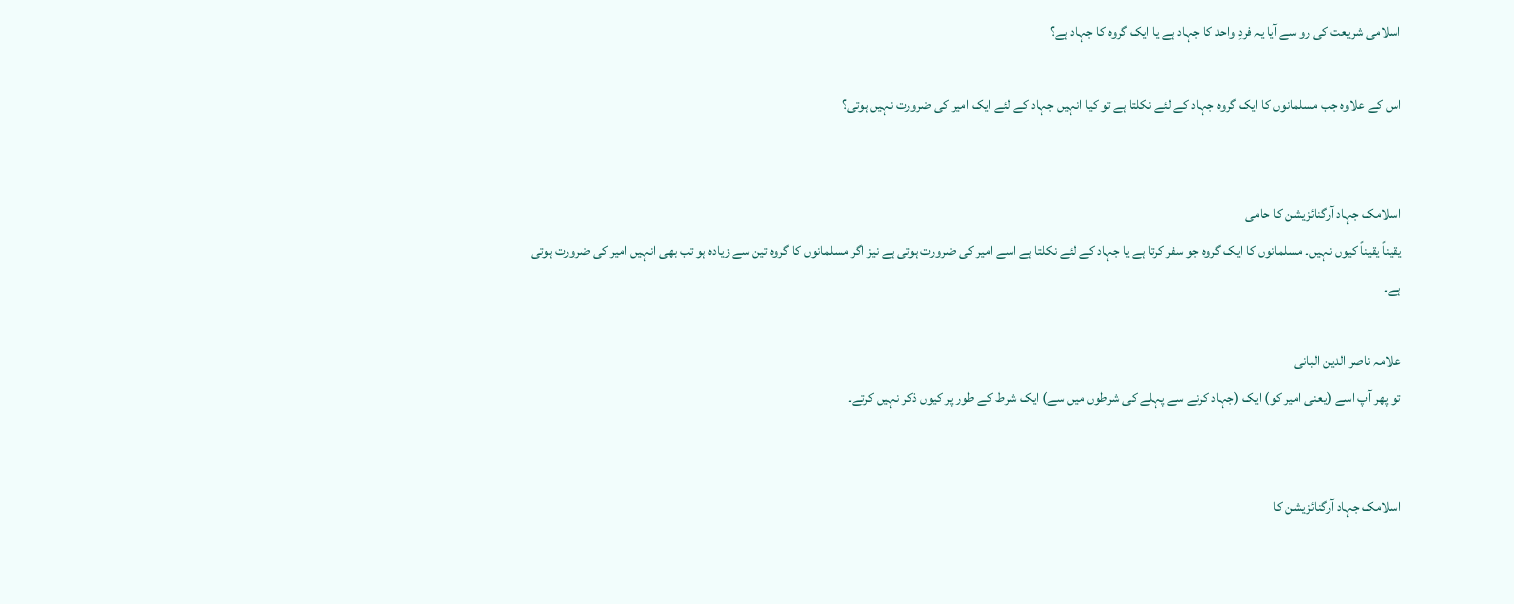اسلامی شریعت کی رو سے آیا یہ فردِ واحد کا جہاد ہے یا ایک گروہ کا جہاد ہے؟

اس کے علاوہ جب مسلمانوں کا ایک گروہ جہاد کے لئے نکلتا ہے تو کیا انہیں جہاد کے لئے ایک امیر کی ضرورت نہیں ہوتی؟


اسلامک جہاد آرگنائزیشن کا حامی
یقیناً یقیناً کیوں نہیں۔ مسلمانوں کا ایک گروہ جو سفر کرتا ہے یا جہاد کے لئے نکلتا ہے اسے امیر کی ضرورت ہوتی ہے نیز اگر مسلمانوں کا گروہ تین سے زیادہ ہو تب بھی انہیں امیر کی ضرورت ہوتی ہے۔

علامہ ناصر الدین البانی
تو پھر آپ اسے (یعنی امیر کو) ایک (جہاد کرنے سے پہلے کی شرطوں میں سے) ایک شرط کے طور پر کیوں ذکر نہیں کرتے۔


اسلامک جہاد آرگنائزیشن کا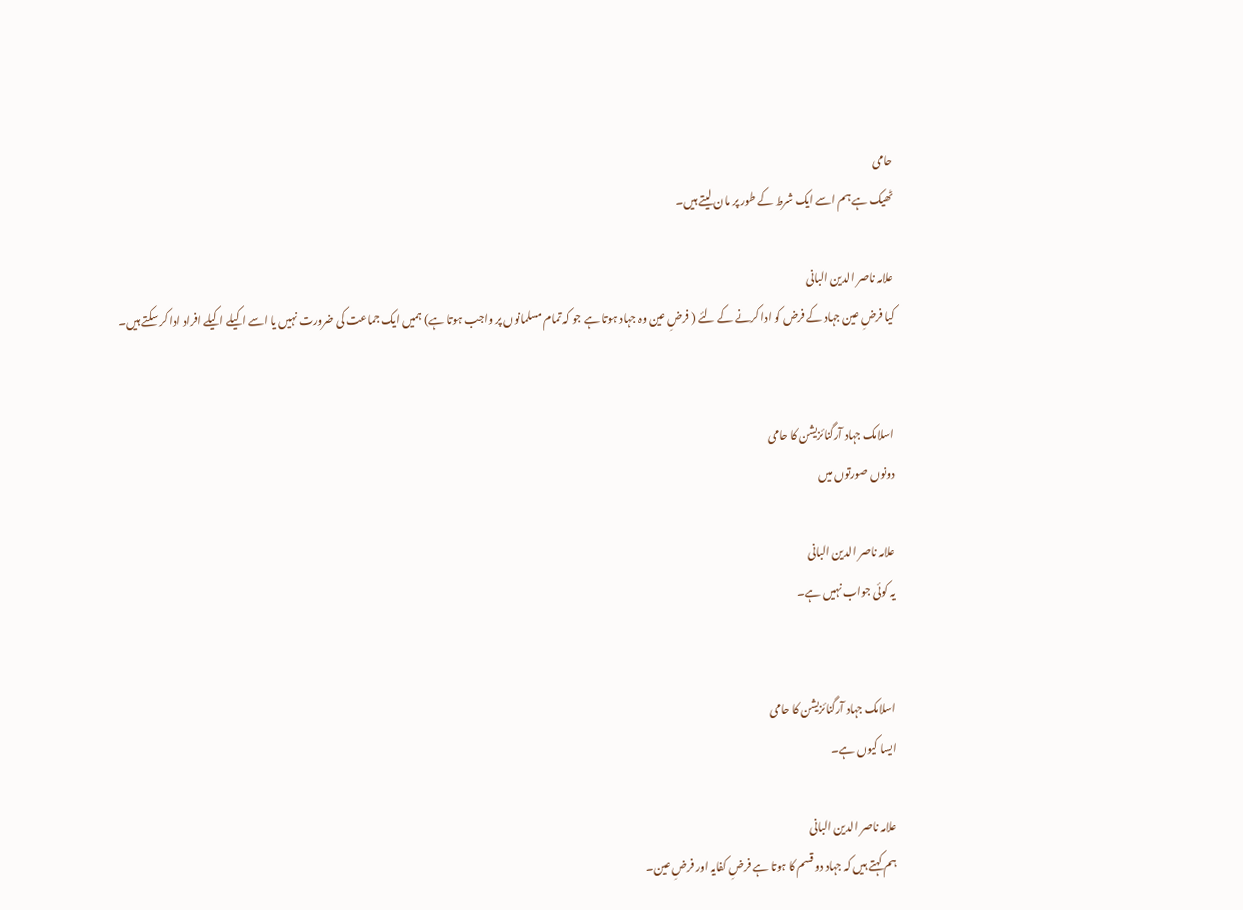حامی
ٹھیک ہے ہم اسے ایک شرط کے طور پر مان لیتے ہیں۔

علامہ ناصر الدین البانی
کیا فرضِ عین جہاد کے فرض کو ادا کرنے کے لئے ( فرضِ عین وہ جہاد ہوتا ہے جو کہ تمام مسلمانوں پر واجب ہوتا ہے) ہمیں ایک جماعت کی ضرورت نہیں یا اسے اکیلے اکیلے افراد ادا کر سکتے ہیں۔


اسلامک جہاد آرگنائزیشن کا حامی
دونوں صورتوں میں

علامہ ناصر الدین البانی
یہ کوئی جواب نہیں ہے۔


اسلامک جہاد آرگنائزیشن کا حامی
ایسا کیوں ہے۔

علامہ ناصر الدین البانی
ہم کہتے ہیں کہ جہاد دو قسم کا ہوتا ہے فرضِ کفایہ اور فرضِ عین۔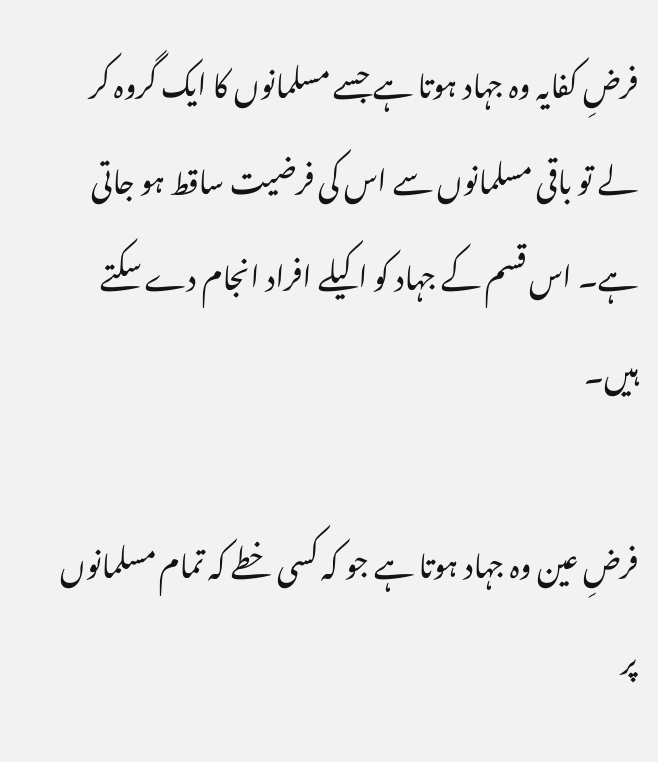فرضِ کفایہ وہ جہاد ہوتا ہے جسے مسلمانوں کا ایک گروہ کر لے تو باقی مسلمانوں سے اس کی فرضیت ساقط ہو جاتی ہے۔ اس قسم کے جہاد کو اکیلے افراد انجام دے سکتے ہیں۔

فرضِ عین وہ جہاد ہوتا ہے جو کہ کسی خطے کہ تمام مسلمانوں پر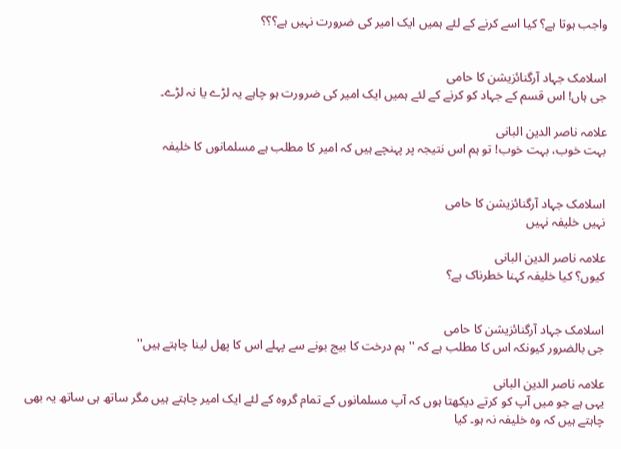واجب ہوتا ہے؟ کیا اسے کرنے کے لئے ہمیں ایک امیر کی ضرورت نہیں ہے؟؟؟


اسلامک جہاد آرگنائزیشن کا حامی
جی ہاں! اس قسم کے جہاد کو کرنے کے لئے ہمیں ایک امیر کی ضرورت ہو چاہے یہ لڑے یا نہ لڑے۔

علامہ ناصر الدین البانی
بہت خوب، بہت خوب! تو ہم اس نتیجہ پر پہنچے ہیں کہ امیر کا مطلب ہے مسلمانوں کا خلیفہ


اسلامک جہاد آرگنائزیشن کا حامی
نہیں خلیفہ نہیں

علامہ ناصر الدین البانی
کیوں؟ کیا خلیفہ کہنا خطرناک ہے؟


اسلامک جہاد آرگنائزیشن کا حامی
جی بالضرور کیونکہ اس کا مطلب ہے کہ '' ہم درخت کا بیج بونے سے پہلے اس کا پھل لینا چاہتے ہیں''

علامہ ناصر الدین البانی
یہی ہے جو میں آپ کو کرتے دیکھتا ہوں کہ آپ مسلمانوں کے تمام گروہ کے لئے ایک امیر چاہتے ہیں مگر ساتھ ہی ساتھ یہ بھی چاہتے ہیں کہ وہ خلیفہ نہ ہو۔ کیا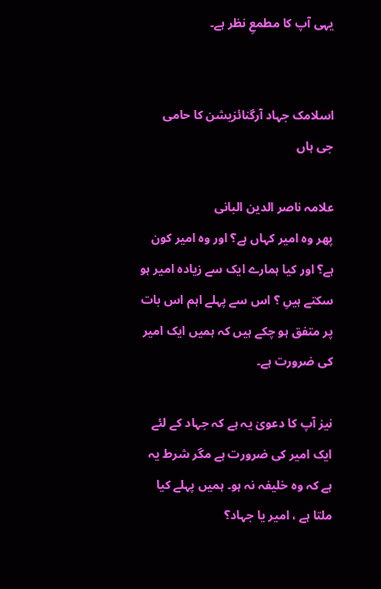یہی آپ کا مطمعِ نظر ہے۔


اسلامک جہاد آرگنائزیشن کا حامی
جی ہاں

علامہ ناصر الدین البانی
پھر وہ امیر کہاں ہے؟ اور وہ امیر کون ہے؟ اور کیا ہمارے ایک سے زیادہ امیر ہو سکتے ہیںِ ؟ اس سے پہلے اہم اس بات پر متفق ہو چکے ہیں کہ ہمیں ایک امیر کی ضرورت ہے۔

نیز آپ کا دعویٰ یہ ہے کہ جہاد کے لئے ایک امیر کی ضرورت ہے مگر شرط یہ ہے کہ وہ خلیفہ نہ ہو۔ ہمیں پہلے کیا ملتا ہے ، امیر یا جہاد؟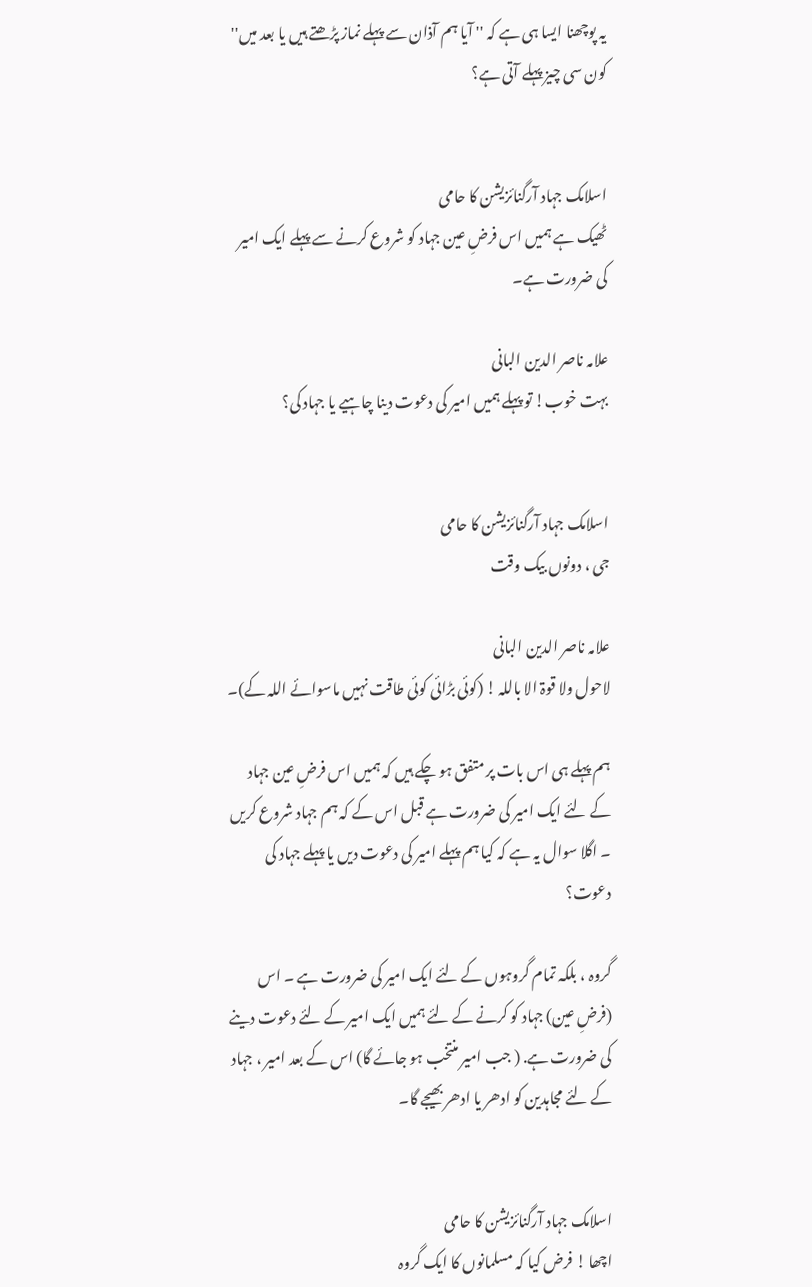یہ پوچھنا ایسا ہی ہے کہ '' آیا ہم آذان سے پہلے نماز پڑھتے ہیں یا بعد میں'' کون سی چیز پہلے آتی ہے؟


اسلامک جہاد آرگنائزیشن کا حامی
ٹھیک ہے ہمیں اس فرضِ عین جہاد کو شروع کرنے سے پہلے ایک امیر کی ضرورت ہے۔

علامہ ناصر الدین البانی
بہت خوب! تو پہلے ہمیں امیر کی دعوت دینا چاہیے یا جہاد کی؟


اسلامک جہاد آرگنائزیشن کا حامی
جی ، دونوں بیک وقت

علامہ ناصر الدین البانی
لاحول ولا قوۃ الا باللہ ! (کوئی بڑائی کوئی طاقت نہیں ماسوائے اللہ کے)۔

ہم پہلے ہی اس بات پر متفق ہو چکے ہیں کہ ہمیں اس فرضِ عین جہاد کے لئے ایک امیر کی ضرورت ہے قبل اس کے کہ ہم جہاد شروع کریں ۔ اگلا سوال یہ ہے کہ کیا ہم پہلے امیر کی دعوت دیں یا پہلے جہاد کی دعوت؟

گروہ ، بلکہ تمام گروہوں کے لئے ایک امیر کی ضرورت ہے ۔ اس (فرضِ عین) جہاد کو کرنے کے لئے ہمیں ایک امیر کے لئے دعوت دینے کی ضرورت ہے. ( جب امیر منتخب ہو جائے گا) اس کے بعد امیر ، جہاد کے لئے مجاہدین کو ادھر یا ادھر بھیجے گا۔


اسلامک جہاد آرگنائزیشن کا حامی
اچھا ! فرض کیا کہ مسلمانوں کا ایک گروہ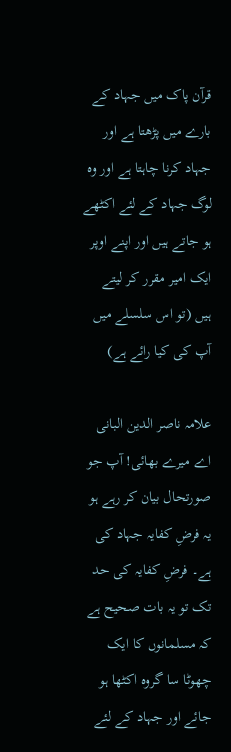قرآن پاک میں جہاد کے بارے میں پڑھتا ہے اور جہاد کرنا چاہتا ہے اور وہ لوگ جہاد کے لئے اکٹھے ہو جاتے ہیں اور اپنے اوپر ایک امیر مقرر کر لیتے ہیں (تو اس سلسلے میں آپ کی کیا رائے ہے)

علامہ ناصر الدین البانی
اے میرے بھائی! آپ جو صورتحال بیان کر رہے ہو یہ فرضِ کفایہ جہاد کی ہے۔ فرضِ کفایہ کی حد تک تو یہ بات صحیح ہے کہ مسلمانوں کا ایک چھوٹا سا گروہ اکٹھا ہو جائے اور جہاد کے لئے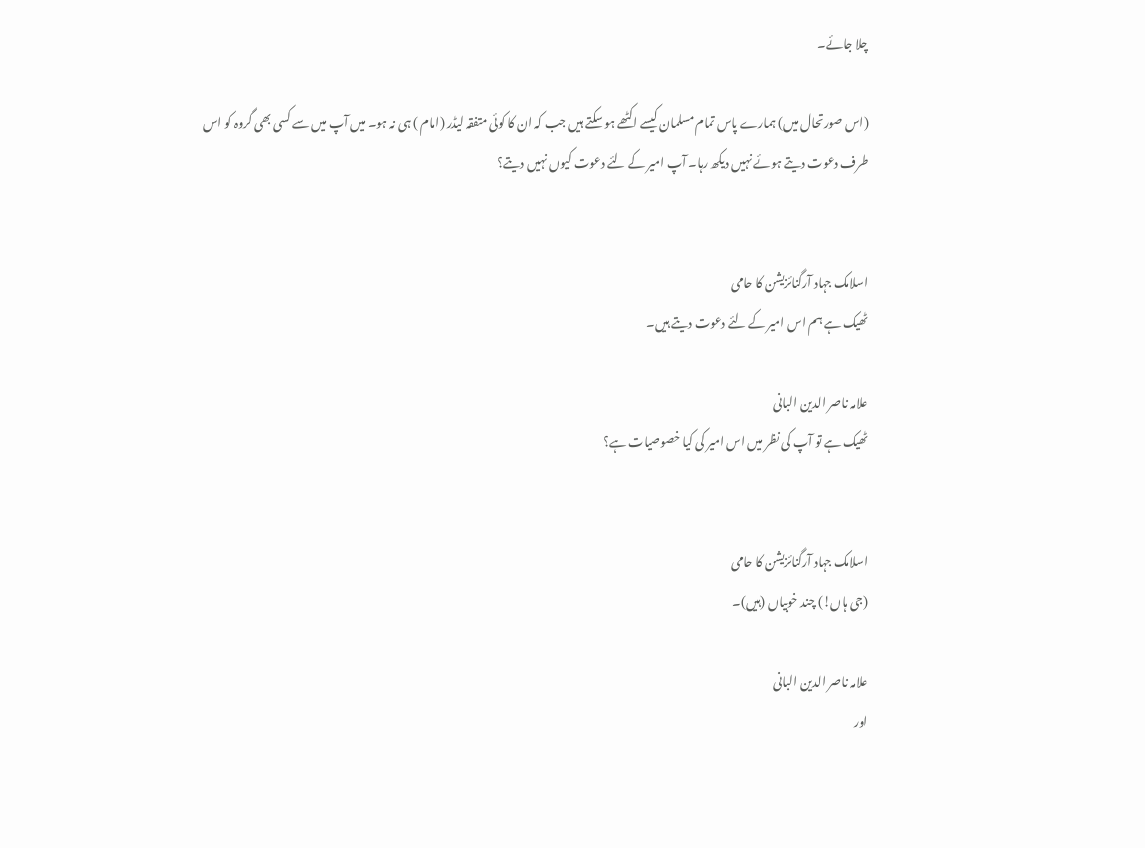چلا جائے۔

(اس صورتحال میں) ہمارے پاس تمام مسلمان کیسے اکٹھے ہو سکتے ہیں جب کہ ان کا کوئی متفقہ لیڈر (امام ) ہی نہ ہو۔ میں آپ میں سے کسی بھی گروہ کو اس طرف دعوت دیتے ہوئے نہیں دیکھ رہا۔ آپ امیر کے لئے دعوت کیوں نہیں دیتے؟


اسلامک جہاد آرگنائزیشن کا حامی
ٹھیک ہے ہم اس امیر کے لئے دعوت دیتے ہیں۔

علامہ ناصر الدین البانی
ٹھیک ہے تو آپ کی نظر میں اس امیر کی کیا خصوصیات ہے؟


اسلامک جہاد آرگنائزیشن کا حامی
(جی ہاں!) چند خوبیاں (ہیں)۔

علامہ ناصر الدین البانی
اور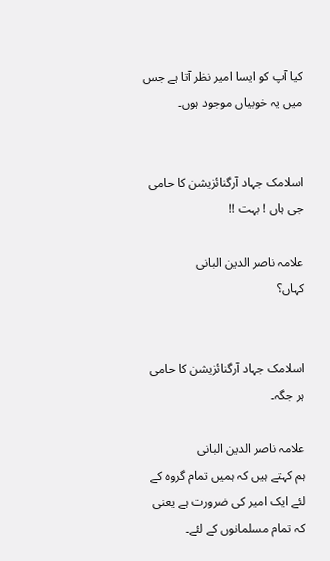کیا آپ کو ایسا امیر نظر آتا ہے جس میں یہ خوبیاں موجود ہوں۔


اسلامک جہاد آرگنائزیشن کا حامی
جی ہاں ! بہت !!

علامہ ناصر الدین البانی
کہاں؟


اسلامک جہاد آرگنائزیشن کا حامی
ہر جگہ۔

علامہ ناصر الدین البانی
ہم کہتے ہیں کہ ہمیں تمام گروہ کے لئے ایک امیر کی ضرورت ہے یعنی کہ تمام مسلمانوں کے لئے۔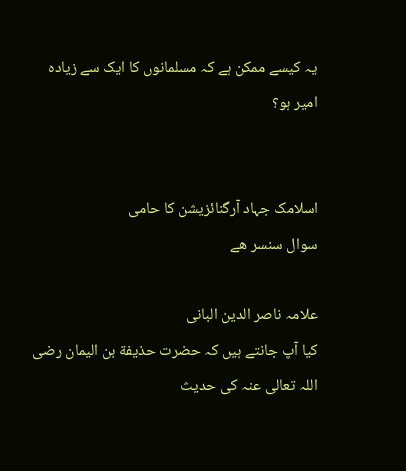یہ کیسے ممکن ہے کہ مسلمانوں کا ایک سے زیادہ امیر ہو؟


اسلامک جہاد آرگنائزیشن کا حامی
سوال سنسر ھے

علامہ ناصر الدین البانی
کیا آپ جانتے ہیں کہ حضرت حذيفة بن اليمان رضی اللہ تعالی عنہ کی حدیث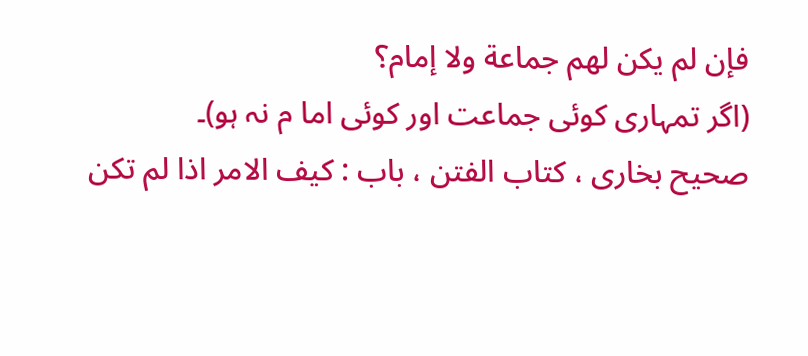فإن لم يكن لهم جماعة ولا إمام؟
(اگر تمہاری کوئی جماعت اور کوئی اما م نہ ہو)۔
صحيح بخاری ، كتاب الفتن ، باب : كيف الامر اذا لم تكن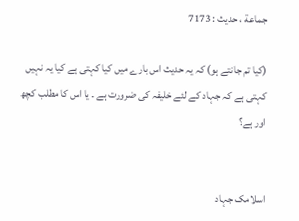جماعة ، حدیث : 7173

(کیا تم جانتے ہو) کہ یہ حدیث اس بارے میں کیا کہتی ہے کیا یہ نہیں کہتی ہے کہ جہاد کے لئے خلیفہ کی ضرورت ہے ۔ یا اس کا مطلب کچھ اور ہے؟


اسلامک جہاد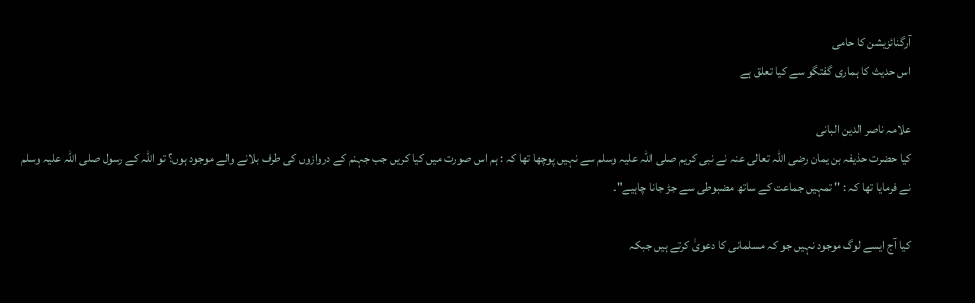آرگنائزیشن کا حامی
اس حدیث کا ہماری گفتگو سے کیا تعلق ہے

علامہ ناصر الدین البانی
کیا حضرت حذیفہ بن یمان رضی اللہ تعالی عنہ نے نبی کریم صلی اللہ علیہ وسلم سے نہیں پوچھا تھا کہ : ہم اس صورت میں کیا کریں جب جہنم کے دروازوں کی طرف بلانے والے موجود ہوں؟ تو اللہ کے رسول صلی اللہ علیہ وسلم نے فرمایا تھا کہ : '' تمہیں جماعت کے ساتھ مضبوطی سے جڑ جانا چاہیے"۔

کیا آج ایسے لوگ موجود نہیں جو کہ مسلمانی کا دعویٰ کرتے ہیں جبکہ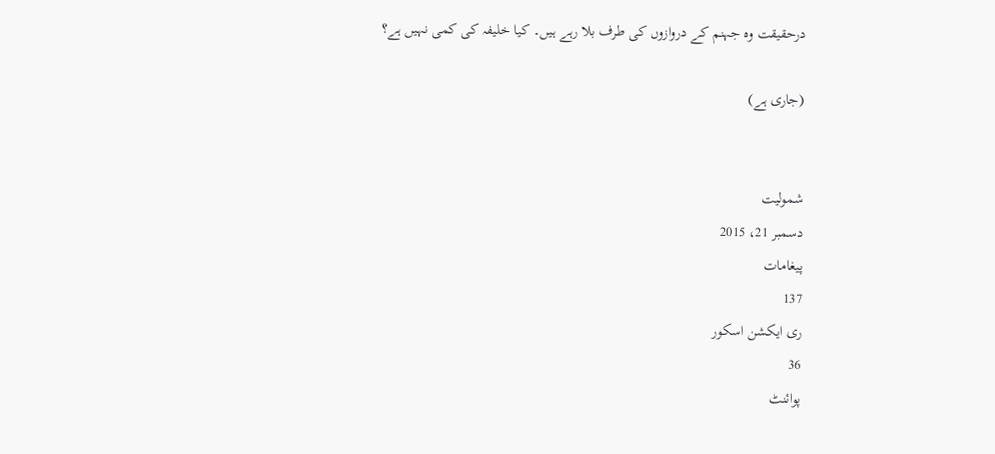درحقیقت وہ جہنم کے دروازوں کی طرف بلا رہے ہیں۔ کیا خلیفہ کی کمی نہیں ہے؟

(جاری ہے)


شمولیت
دسمبر 21، 2015
پیغامات
137
ری ایکشن اسکور
36
پوائنٹ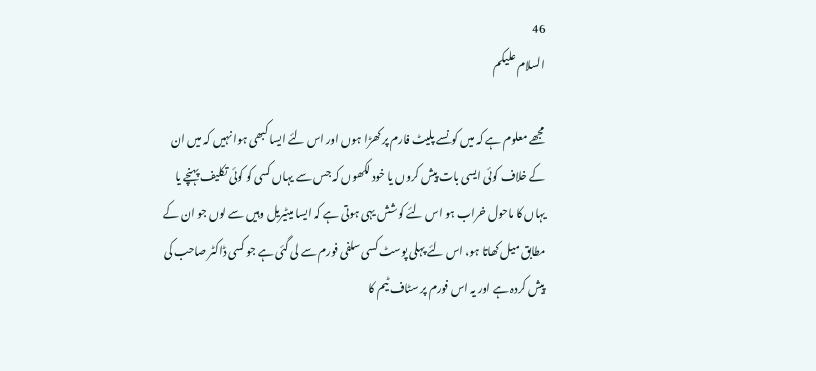46
السلام علیکم

مجھے معلوم ہے کہ میں کونسے پلیٹ فارم پر کھڑا ہوں اور اس لئے ایسا کبھی ہوا نہیں کہ میں ان کے خلاف کوئی ایسی بات پیش کروں یا خود لکھوں کہ جس سے یہاں کسی کو کوئی تکلیف پہنچے یا یہاں کا ماحول خراب ہو اس لئے کوشش یہی ہوتی ہے کہ ایسا میٹیریل وہیں سے لوں جو ان کے مطابق میل کھاتا ہو، اس لئے پہلی پوسٹ کسی سلفی فورم سے لی گئی ہے جو کسی ڈاکٹر صاحب کی پیش کردہ ہے اور یہ اس فورم پر سٹاف ٹیم کا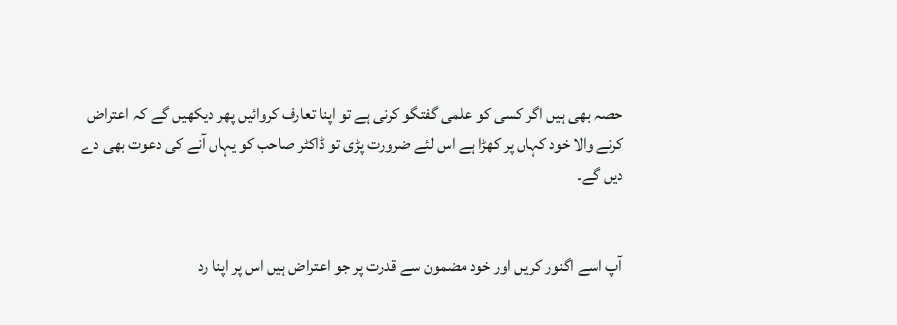حصہ بھی ہیں اگر کسی کو علمی گفتگو کرنی ہے تو اپنا تعارف کروائیں پھر دیکھیں گے کہ اعتراض کرنے والا خود کہاں پر کھڑا ہے اس لئے ضرورت پڑی تو ڈاکٹر صاحب کو یہاں آنے کی دعوت بھی دے دیں گے۔


آپ اسے اگنور کریں اور خود مضمون سے قدرت پر جو اعتراض ہیں اس پر اپنا رد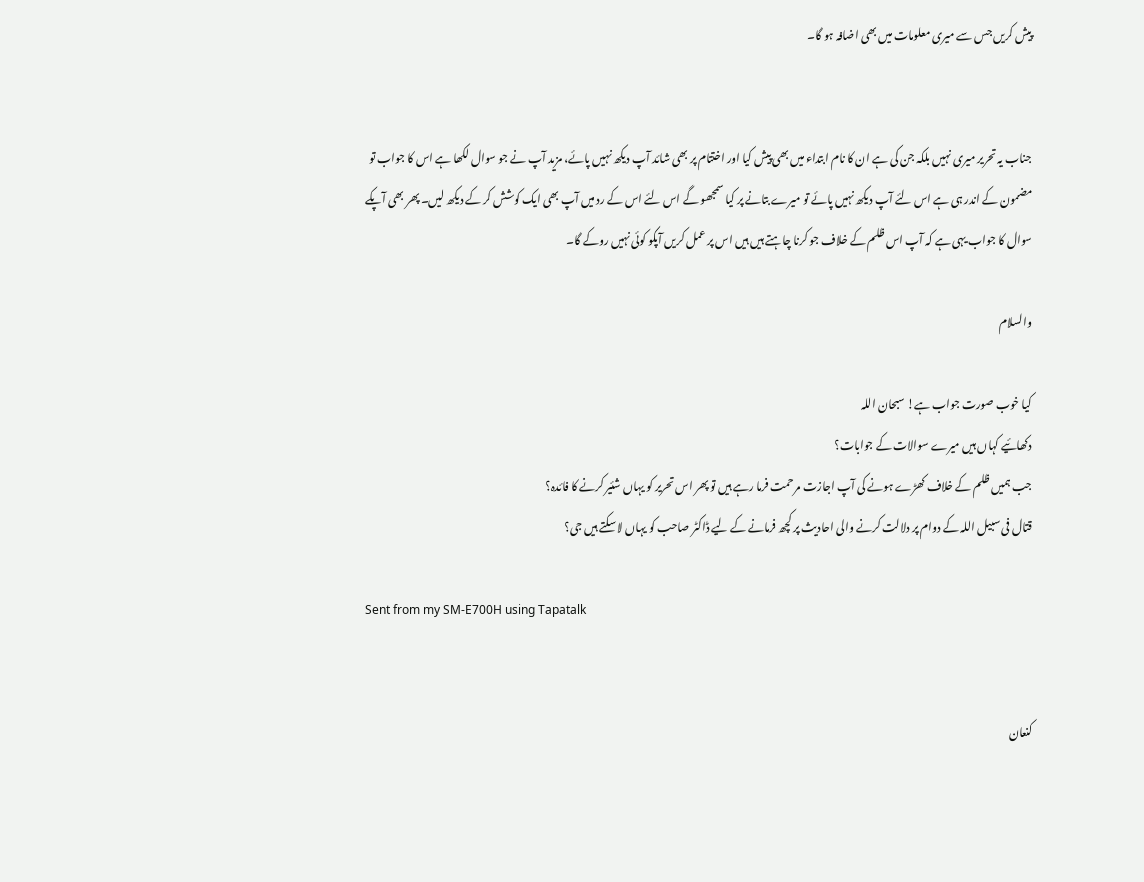پیش کریں جس سے میری معلومات میں بھی اضافہ ہو گا۔


جناب یہ تحریر میری نہیں بلکہ جن کی ہے ان کا نام ابتداء میں بھی پیش کیا اور اختتام پر بھی شائد آپ دیکھ نہیں پائے، مزید آپ نے جو سوال لکھا ہے اس کا جواب تو مضمون کے اندر ہی ہے اس لئے آپ دیکھ نہیں پائے تو میرے بتانے پر کیا سمجھو گے اس لئے اس کے رد میں آپ بھی ایک کوشش کر کے دیکھ لیں۔ پھر بھی آپکے سوال کا جواب یہی ہے کہ آپ اس ظلم کے خلاف جو کرنا چاہتے ہیں ہیں اس پر عمل کریں آپکو کوئی نہیں روکے گا۔

والسلام

کیا خوب صورت جواب ہے! سبحان اللہ
دکھائیے کہاں ہیں میرے سوالات کے جوابات؟
جب ہمیں ظلم کے خلاف کھڑے ہونے کی آپ اجازت مرحمت فرما رہے ہیں تو پھر اس تحریر کو یہاں شئیر کرنے کا فائدہ؟
قتال فی سبیل اللہ کے دوام پر دلالت کرنے والی احادیث پر کچھ فرمانے کے لیے ڈاکٹر صاحب کو یہاں لا سکتے ہیں جی؟

Sent from my SM-E700H using Tapatalk


کنعان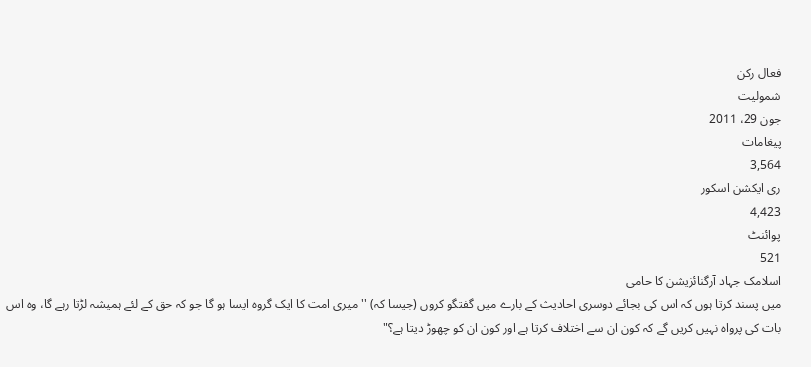فعال رکن
شمولیت
جون 29، 2011
پیغامات
3,564
ری ایکشن اسکور
4,423
پوائنٹ
521
اسلامک جہاد آرگنائزیشن کا حامی
میں پسند کرتا ہوں کہ اس کی بجائے دوسری احادیث کے بارے میں گفتگو کروں (جیسا کہ) '' میری امت کا ایک گروہ ایسا ہو گا جو کہ حق کے لئے ہمیشہ لڑتا رہے گا، وہ اس بات کی پرواہ نہیں کریں گے کہ کون ان سے اختلاف کرتا ہے اور کون ان کو چھوڑ دیتا ہے؟"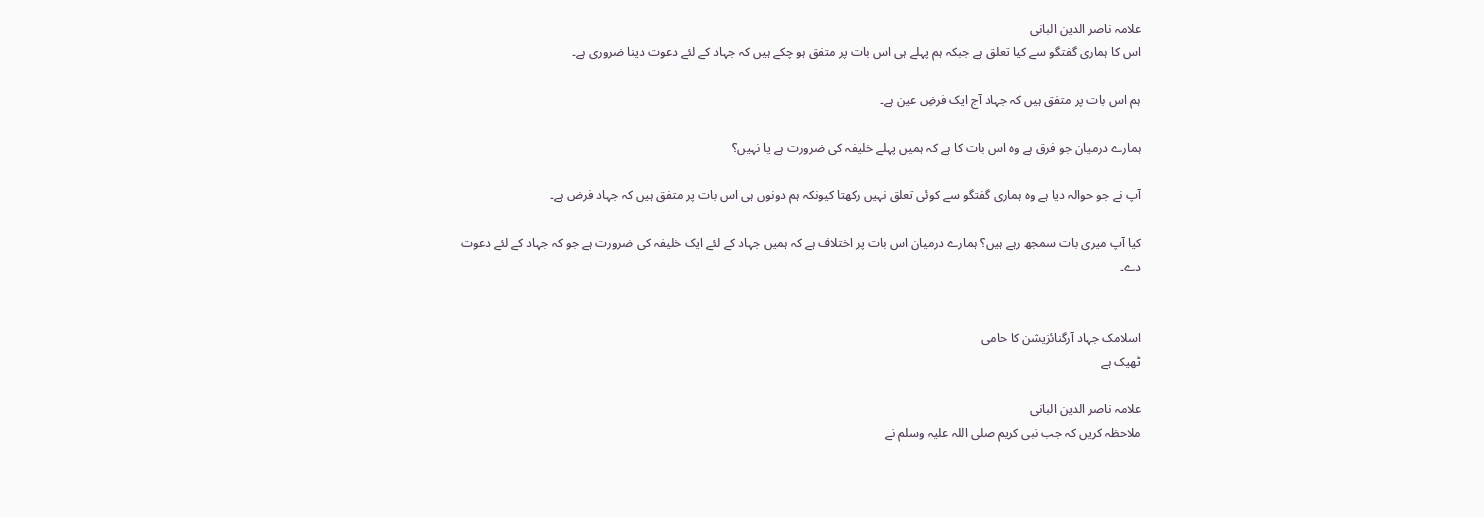علامہ ناصر الدین البانی
اس کا ہماری گفتگو سے کیا تعلق ہے جبکہ ہم پہلے ہی اس بات پر متفق ہو چکے ہیں کہ جہاد کے لئے دعوت دینا ضروری ہے۔

ہم اس بات پر متفق ہیں کہ جہاد آج ایک فرضِ عین ہے۔

ہمارے درمیان جو فرق ہے وہ اس بات کا ہے کہ ہمیں پہلے خلیفہ کی ضرورت ہے یا نہیں؟

آپ نے جو حوالہ دیا ہے وہ ہماری گفتگو سے کوئی تعلق نہیں رکھتا کیونکہ ہم دونوں ہی اس بات پر متفق ہیں کہ جہاد فرض ہے۔

کیا آپ میری بات سمجھ رہے ہیں؟ ہمارے درمیان اس بات پر اختلاف ہے کہ ہمیں جہاد کے لئے ایک خلیفہ کی ضرورت ہے جو کہ جہاد کے لئے دعوت دے۔


اسلامک جہاد آرگنائزیشن کا حامی
ٹھیک ہے

علامہ ناصر الدین البانی
ملاحظہ کریں کہ جب نبی کریم صلی اللہ علیہ وسلم نے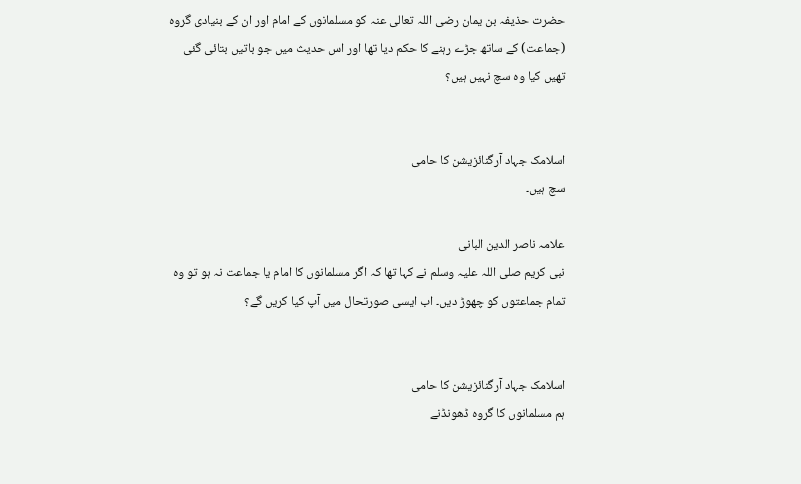حضرت حذیفہ بن یمان رضی اللہ تعالی عنہ کو مسلمانوں کے امام اور ان کے بنیادی گروہ (جماعت) کے ساتھ جڑے رہنے کا حکم دیا تھا اور اس حدیث میں جو باتیں بتائی گئی تھیں کیا وہ سچ نہیں ہیں؟


اسلامک جہاد آرگنائزیشن کا حامی
سچ ہیں۔

علامہ ناصر الدین البانی
نبی کریم صلی اللہ علیہ وسلم نے کہا تھا کہ اگر مسلمانوں کا امام یا جماعت نہ ہو تو وہ تمام جماعتوں کو چھوڑ دیں۔ اب ایسی صورتحال میں آپ کیا کریں گے؟


اسلامک جہاد آرگنائزیشن کا حامی
ہم مسلمانوں کا گروہ ڈھونڈنے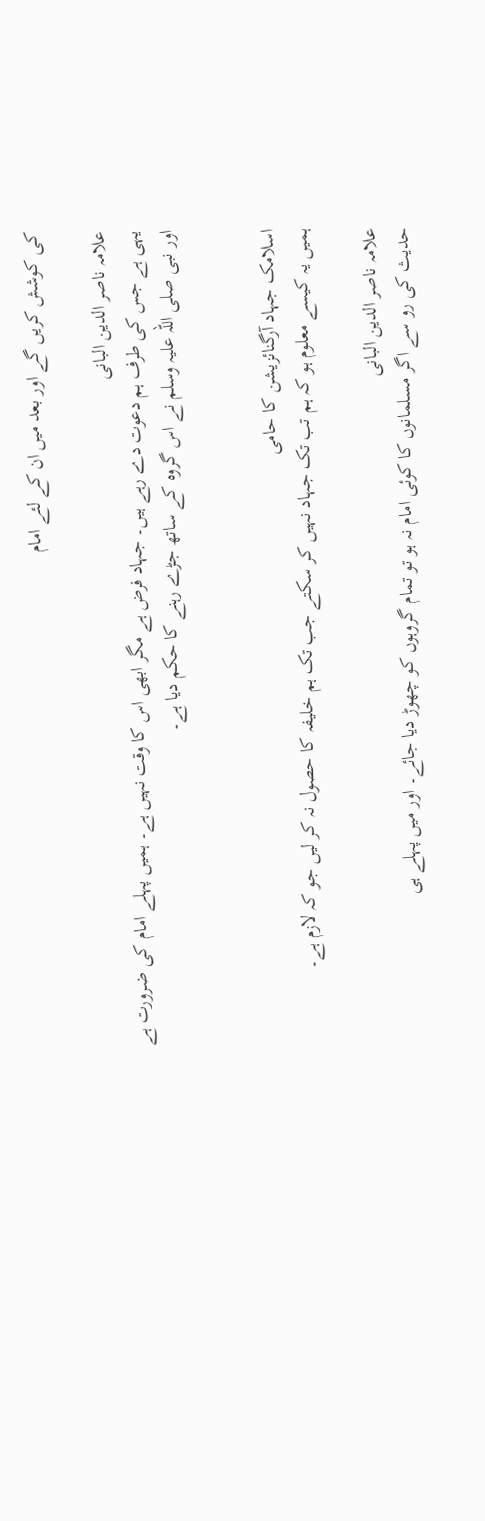کی کوشش کریں گے اور بعد میں ان کے لئے امام

علامہ ناصر الدین البانی
یہی ہے جس کی طرف ہم دعوت دے رہے ہیں۔ جہاد فرض ہے مگر ابھی اس کا وقت نہیں ہے۔ ہمیں پہلے امام کی ضرورت ہے اور نبی صلی اللہ علیہ وسلم نے اس گروہ کے ساتھ جڑے رہنے کا حکم دیا ہے۔


اسلامک جہاد آرگنائزیشن کا حامی
ہمیں یہ کیسے معلوم ہو کہ ہم تب تک جہاد نہیں کر سکتے جب تک ہم خلیفہ کا حصول نہ کر لیں جو کہ لازم ہے۔

علامہ ناصر الدین البانی
حدیث کی رو سے اگر مسلمانوں کا کوئی امام نہ ہو تو تمام گروہوں کو چھوڑ دیا جائے۔ اور میں پہلے ہی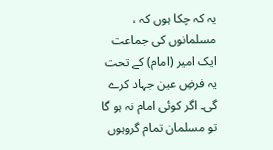یہ کہ چکا ہوں کہ ، مسلمانوں کی جماعت ایک امیر (امام) کے تحت یہ فرضِ عین جہاد کرے گی۔ اگر کوئی امام نہ ہو گا تو مسلمان تمام گروہوں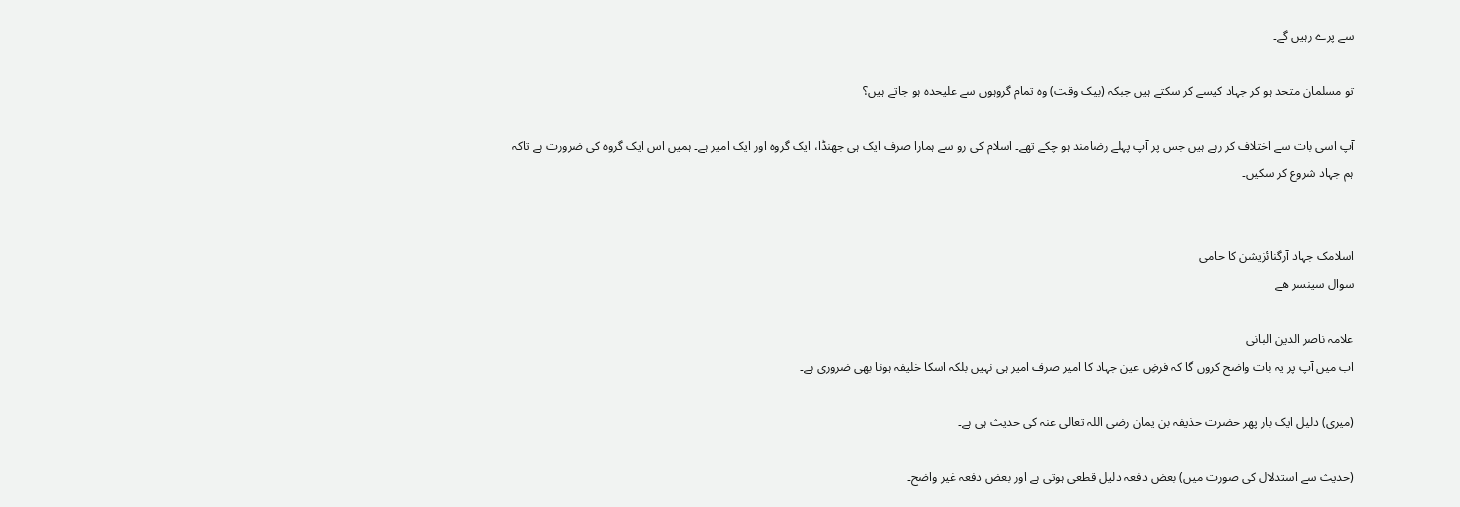سے پرے رہیں گے۔

تو مسلمان متحد ہو کر جہاد کیسے کر سکتے ہیں جبکہ (بیک وقت) وہ تمام گروہوں سے علیحدہ ہو جاتے ہیں؟

آپ اسی بات سے اختلاف کر رہے ہیں جس پر آپ پہلے رضامند ہو چکے تھے۔ اسلام کی رو سے ہمارا صرف ایک ہی جھنڈا، ایک گروہ اور ایک امیر ہے۔ ہمیں اس ایک گروہ کی ضرورت ہے تاکہ ہم جہاد شروع کر سکیں۔


اسلامک جہاد آرگنائزیشن کا حامی
سوال سینسر ھے

علامہ ناصر الدین البانی
اب میں آپ پر یہ بات واضح کروں گا کہ فرضِ عین جہاد کا امیر صرف امیر ہی نہیں بلکہ اسکا خلیفہ ہونا بھی ضروری ہے۔

(میری) دلیل ایک بار پھر حضرت حذیفہ بن یمان رضی اللہ تعالی عنہ کی حدیث ہی ہے۔

(حدیث سے استدلال کی صورت میں) بعض دفعہ دلیل قطعی ہوتی ہے اور بعض دفعہ غیر واضح۔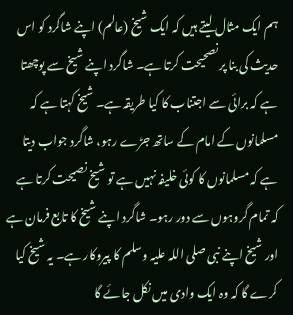ہم ایک مثال لیتے ہیں کہ ایک شیخ (عالم) اپنے شاگرد کو اس حدیث کی بنا پر نصحیحت کرتا ہے۔ شاگرد اپنے شیخ سے پوچھتا ہے کہ برائی سے اجتناب کا کیا طریقہ ہے۔ شیخ کہتا ہے کہ مسلمانوں کے امام کے ساتھ جڑے رہو، شاگرد جواب دیتا ہے کہ مسلمانوں کا کوئی خلیفہ نہیں ہے تو شیخ نصیحت کرتا ہے کہ تمام گروہوں سے دور رہو۔ شاگرد اپنے شیخ کا تابع فرمان ہے اور شیخ اپنے نبی صلی اللہ علیہ وسلم کا پیروکار ہے۔ یہ شیخ کیا کرے گا کہ وہ ایک وادی میں نکل جائے گا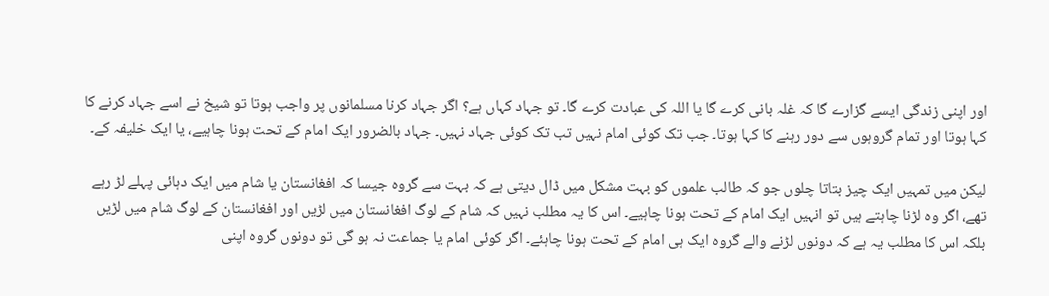اور اپنی زندگی ایسے گزارے گا کہ غلہ بانی کرے گا یا اللہ کی عبادت کرے گا۔ تو جہاد کہاں ہے؟ اگر جہاد کرنا مسلمانوں پر واجب ہوتا تو شیخ نے اسے جہاد کرنے کا کہا ہوتا اور تمام گروہوں سے دور رہنے کا کہا ہوتا۔ جب تک کوئی امام نہیں تب تک کوئی جہاد نہیں۔ جہاد بالضرور ایک امام کے تحت ہونا چاہیے، یا ایک خلیفہ کے۔

لیکن میں تمہیں ایک چیز بتاتا چلوں جو کہ طالب علموں کو بہت مشکل میں ڈال دیتی ہے کہ بہت سے گروہ جیسا کہ افغانستان یا شام میں ایک دہائی پہلے لڑ رہے تھے، اگر وہ لڑنا چاہتے ہیں تو انہیں ایک امام کے تحت ہونا چاہیے۔ اس کا یہ مطلب نہیں کہ شام کے لوگ افغانستان میں لڑیں اور افغانستان کے لوگ شام میں لڑیں بلکہ اس کا مطلب یہ ہے کہ دونوں لڑنے والے گروہ ایک ہی امام کے تحت ہونا چاہئے۔ اگر کوئی امام یا جماعت نہ ہو گی تو دونوں گروہ اپنی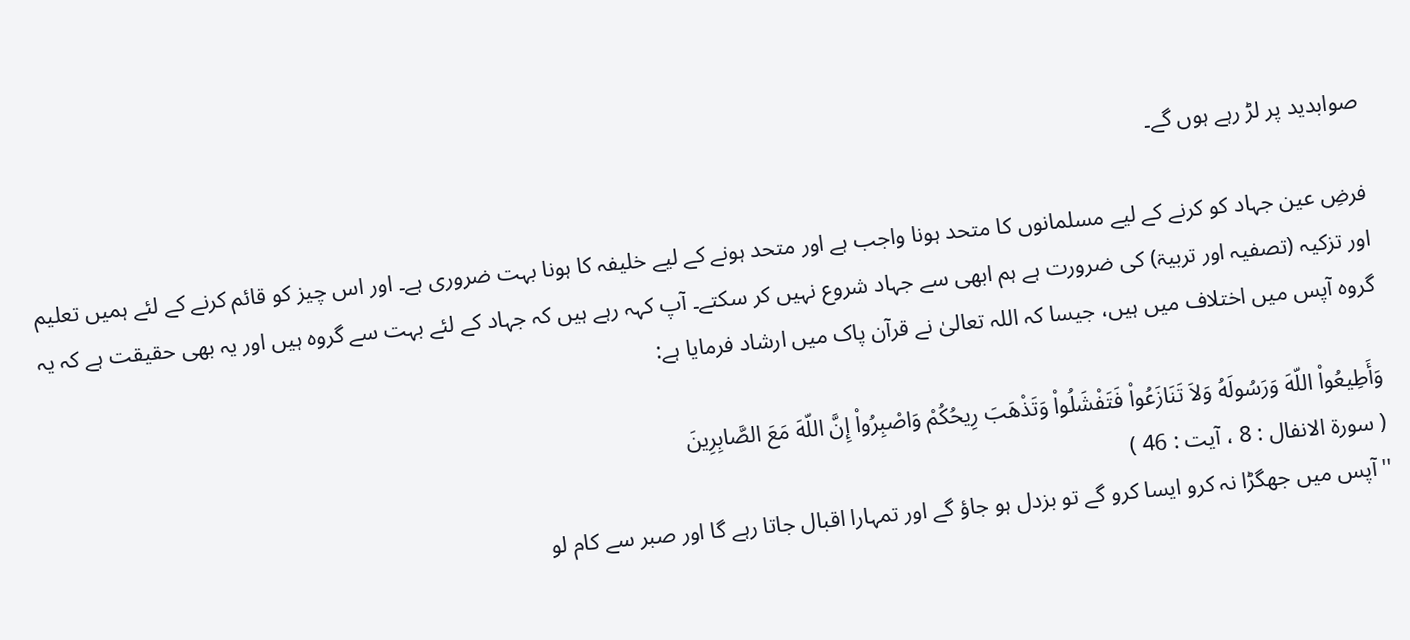صوابدید پر لڑ رہے ہوں گے۔

فرضِ عین جہاد کو کرنے کے لیے مسلمانوں کا متحد ہونا واجب ہے اور متحد ہونے کے لیے خلیفہ کا ہونا بہت ضروری ہے۔ اور اس چیز کو قائم کرنے کے لئے ہمیں تعلیم اور تزکیہ (تصفیہ اور تربیۃ) کی ضرورت ہے ہم ابھی سے جہاد شروع نہیں کر سکتے۔ آپ کہہ رہے ہیں کہ جہاد کے لئے بہت سے گروہ ہیں اور یہ بھی حقیقت ہے کہ یہ گروہ آپس میں اختلاف میں ہیں، جیسا کہ اللہ تعالیٰ نے قرآن پاک میں ارشاد فرمایا ہے:

وَأَطِيعُواْ اللّهَ وَرَسُولَهُ وَلاَ تَنَازَعُواْ فَتَفْشَلُواْ وَتَذْهَبَ رِيحُكُمْ وَاصْبِرُواْ إِنَّ اللّهَ مَعَ الصَّابِرِينَ
( سورة الانفال : 8 ، آیت : 46 )
''آپس میں جھگڑا نہ کرو ایسا کرو گے تو بزدل ہو جاؤ گے اور تمہارا اقبال جاتا رہے گا اور صبر سے کام لو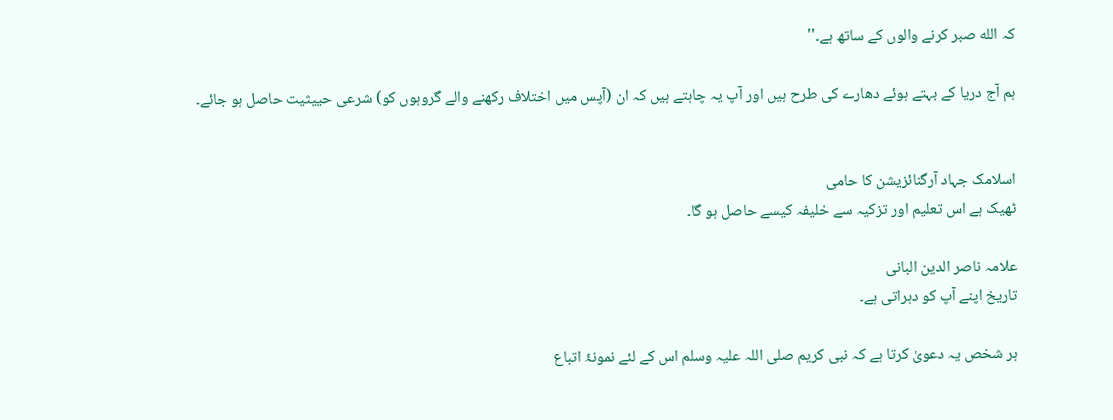کہ الله صبر کرنے والوں کے ساتھ ہے۔''

ہم آج دریا کے بہتے ہوئے دھارے کی طرح ہیں اور آپ یہ چاہتے ہیں کہ ان (آپس میں اختلاف رکھنے والے گروہوں کو) شرعی حییثیت حاصل ہو جائے۔


اسلامک جہاد آرگنائزیشن کا حامی
ٹھیک ہے اس تعلیم اور تزکیہ سے خلیفہ کیسے حاصل ہو گا۔

علامہ ناصر الدین البانی
تاریخ اپنے آپ کو دہراتی ہے۔

ہر شخص یہ دعویٰ کرتا ہے کہ نبی کریم صلی اللہ علیہ وسلم اس کے لئے نمونۂ اتباع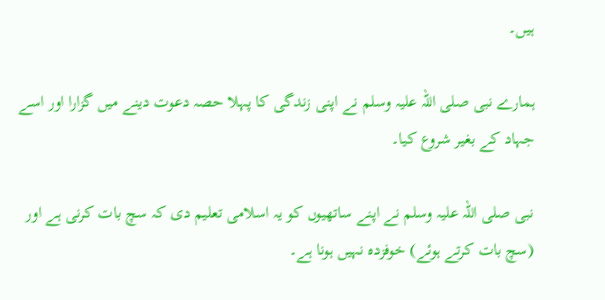ہیں۔

ہمارے نبی صلی اللہ علیہ وسلم نے اپنی زندگی کا پہلا حصہ دعوت دینے میں گزارا اور اسے جہاد کے بغیر شروع کیا۔

نبی صلی اللہ علیہ وسلم نے اپنے ساتھیوں کو یہ اسلامی تعلیم دی کہ سچ بات کرنی ہے اور (سچ بات کرتے ہوئے) خوفزدہ نہیں ہونا ہے۔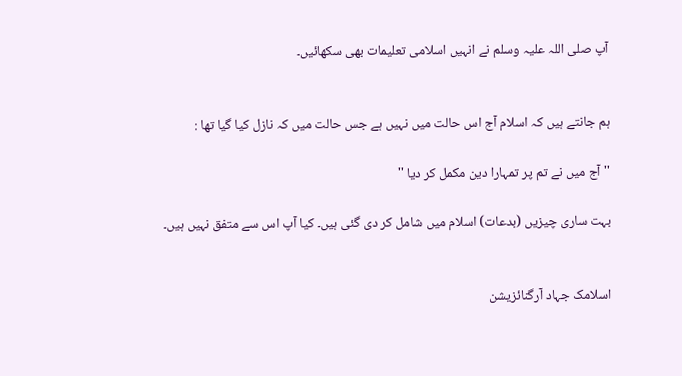آپ صلی اللہ علیہ وسلم نے انہیں اسلامی تعلیمات بھی سکھائیں۔


ہم جانتے ہیں کہ اسلام آج اس حالت میں نہیں ہے جس حالت میں کہ نازل کیا گیا تھا :

'' آج میں نے تم پر تمہارا دین مکمل کر دیا ''

بہت ساری چیزیں (بدعات) اسلام میں شامل کر دی گئی ہیں۔ کیا آپ اس سے متفق نہیں ہیں۔


اسلامک جہاد آرگنائزیشن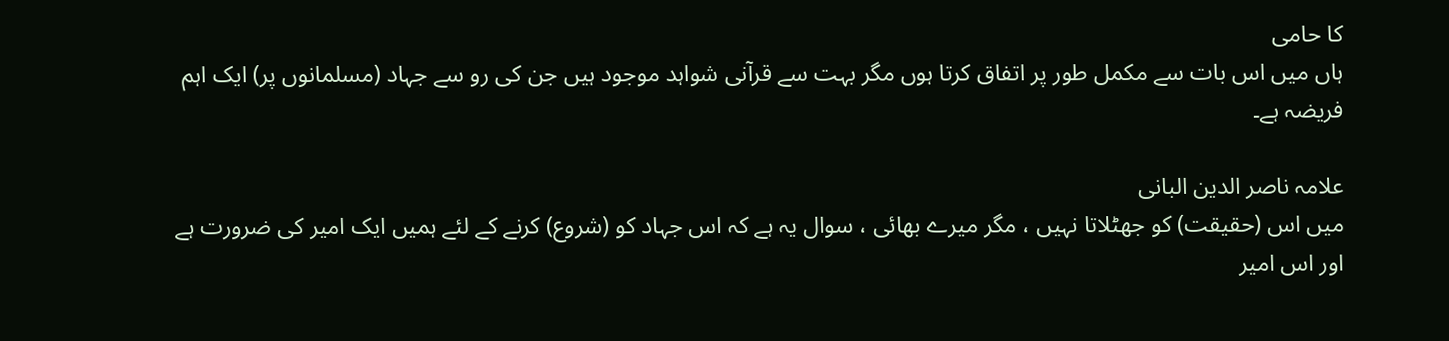کا حامی
ہاں میں اس بات سے مکمل طور پر اتفاق کرتا ہوں مگر بہت سے قرآنی شواہد موجود ہیں جن کی رو سے جہاد (مسلمانوں پر) ایک اہم فریضہ ہے۔

علامہ ناصر الدین البانی
میں اس (حقیقت) کو جھٹلاتا نہیں ، مگر میرے بھائی ، سوال یہ ہے کہ اس جہاد کو (شروع) کرنے کے لئے ہمیں ایک امیر کی ضرورت ہے اور اس امیر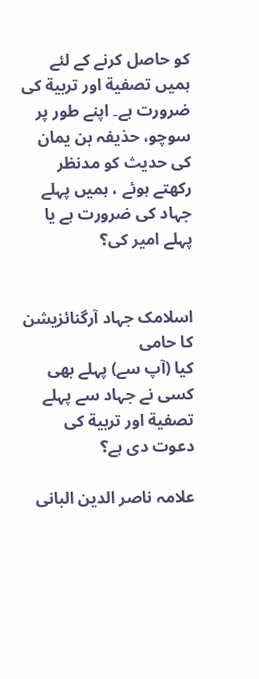کو حاصل کرنے کے لئے ہمیں تصفیة اور تربیة کی ضرورت ہے۔ اپنے طور پر سوچو، حذیفہ بن یمان کی حدیث کو مدنظر رکھتے ہوئے ، ہمیں پہلے جہاد کی ضرورت ہے یا پہلے امیر کی؟


اسلامک جہاد آرگنائزیشن کا حامی
کیا (آپ سے) پہلے بھی کسی نے جہاد سے پہلے تصفیة اور تربیة کی دعوت دی ہے؟

علامہ ناصر الدین البانی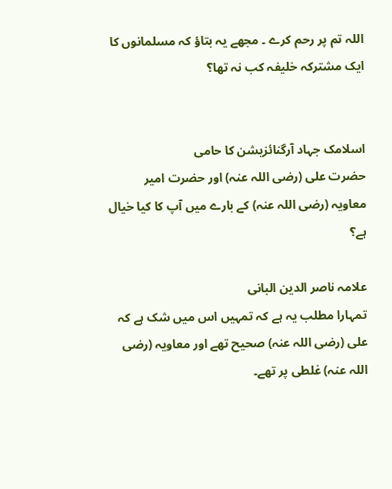اللہ تم پر رحم کرے ۔ مجھے یہ بتاؤ کہ مسلمانوں کا ایک مشترکہ خلیفہ کب نہ تھا؟


اسلامک جہاد آرگنائزیشن کا حامی
حضرت علی (رضی اللہ عنہ) اور حضرت امیر معاویہ (رضی اللہ عنہ) کے بارے میں آپ کا کیا خیال ہے؟

علامہ ناصر الدین البانی
تمہارا مطلب یہ ہے کہ تمہیں اس میں شک ہے کہ علی (رضی اللہ عنہ) صحیح تھے اور معاویہ (رضی اللہ عنہ) غلطی پر تھے۔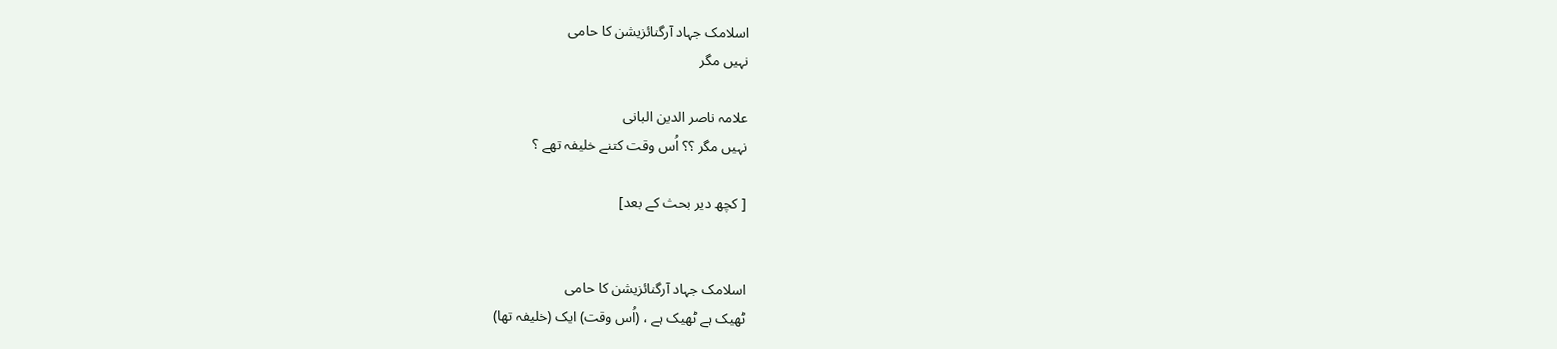اسلامک جہاد آرگنائزیشن کا حامی
نہیں مگر

علامہ ناصر الدین البانی
نہیں مگر ؟؟ اُس وقت کتنے خلیفہ تھے ؟

[ کچھ دیر بحث کے بعد]


اسلامک جہاد آرگنائزیشن کا حامی
ٹھیک ہے ٹھیک ہے ، (اُس وقت) ایک (خلیفہ تھا)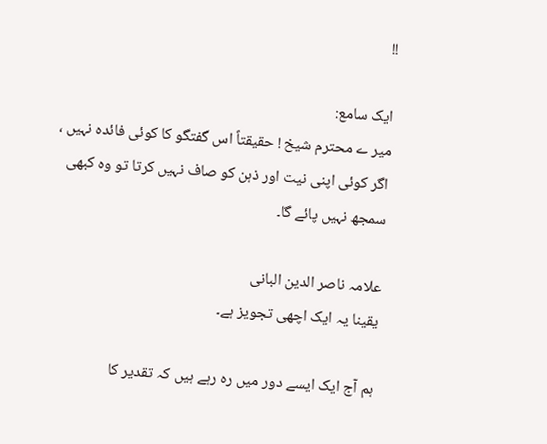!!

ایک سامع:
میر ے محترم شیخ ! حقیقتاً اس گفتگو کا کوئی فائدہ نہیں ، اگر کوئی اپنی نیت اور ذہن کو صاف نہیں کرتا تو وہ کبھی سمجھ نہیں پائے گا۔

علامہ ناصر الدین البانی
یقینا یہ ایک اچھی تجویز ہے۔

ہم آج ایک ایسے دور میں رہ رہے ہیں کہ تقدیر کا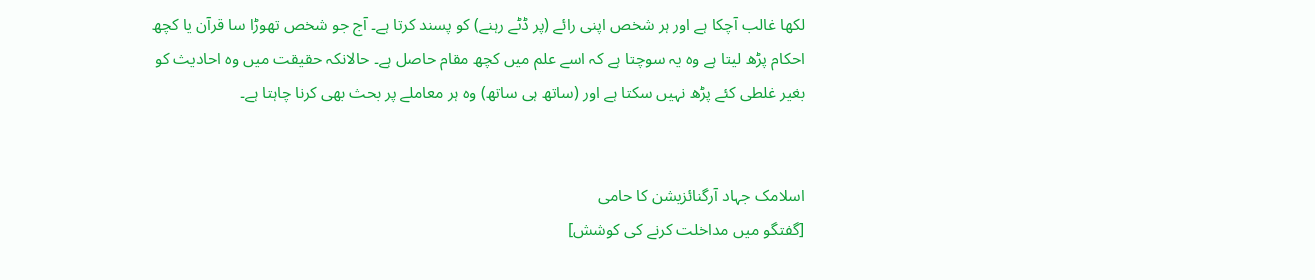لکھا غالب آچکا ہے اور ہر شخص اپنی رائے (پر ڈٹے رہنے) کو پسند کرتا ہے۔ آج جو شخص تھوڑا سا قرآن یا کچھ احکام پڑھ لیتا ہے وہ یہ سوچتا ہے کہ اسے علم میں کچھ مقام حاصل ہے۔ حالانکہ حقیقت میں وہ احادیث کو بغیر غلطی کئے پڑھ نہیں سکتا ہے اور (ساتھ ہی ساتھ) وہ ہر معاملے پر بحث بھی کرنا چاہتا ہے۔


اسلامک جہاد آرگنائزیشن کا حامی
[گفتگو میں مداخلت کرنے کی کوشش]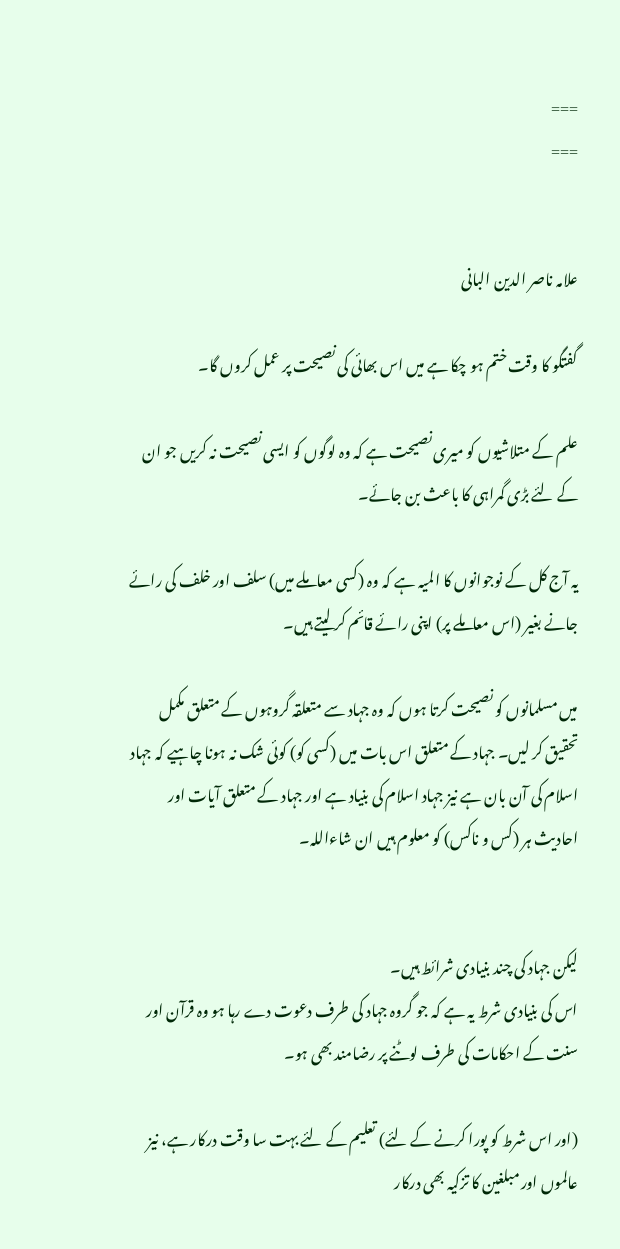===
===


علامہ ناصر الدین البانی

گفتگو کا وقت ختم ہو چکا ہے میں اس بھائی کی نصیحت پر عمل کروں گا۔

علم کے متلاشیوں کو میری نصیحت ہے کہ وہ لوگوں کو ایسی نصیحت نہ کریں جو ان کے لئے بڑی گمراہی کا باعث بن جائے۔

یہ آج کل کے نوجوانوں کا المیہ ہے کہ وہ (کسی معاملے میں) سلف اور خلف کی رائے جانے بغیر (اس معاملے پر) اپنی رائے قائم کر لیتے ہیں۔

میں مسلمانوں کو نصیحت کرتا ہوں کہ وہ جہاد سے متعلقہ گروہوں کے متعلق مکمل تحقیق کر لیں۔ جہاد کے متعلق اس بات میں (کسی کو) کوئی شک نہ ہونا چاہیے کہ جہاد اسلام کی آن بان ہے نیز جہاد اسلام کی بنیاد ہے اور جہاد کے متعلق آیات اور احادیث ہر (کس و ناکس) کو معلوم ہیں ان شاءاللہ۔


لیکن جہاد کی چند بنیادی شرائط ہیں۔
اس کی بنیادی شرط یہ ہے کہ جو گروہ جہاد کی طرف دعوت دے رہا ہو وہ قرآن اور سنت کے احکامات کی طرف لوٹنے پر رضامند بھی ہو۔

(اور اس شرط کو پورا کرنے کے لئے) تعلیم کے لئے بہت سا وقت درکار ہے، نیز عالموں اور مبلغین کا تزکیہ بھی درکار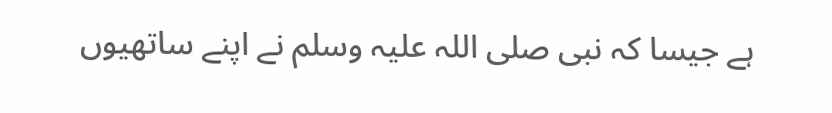ہے جیسا کہ نبی صلی اللہ علیہ وسلم نے اپنے ساتھیوں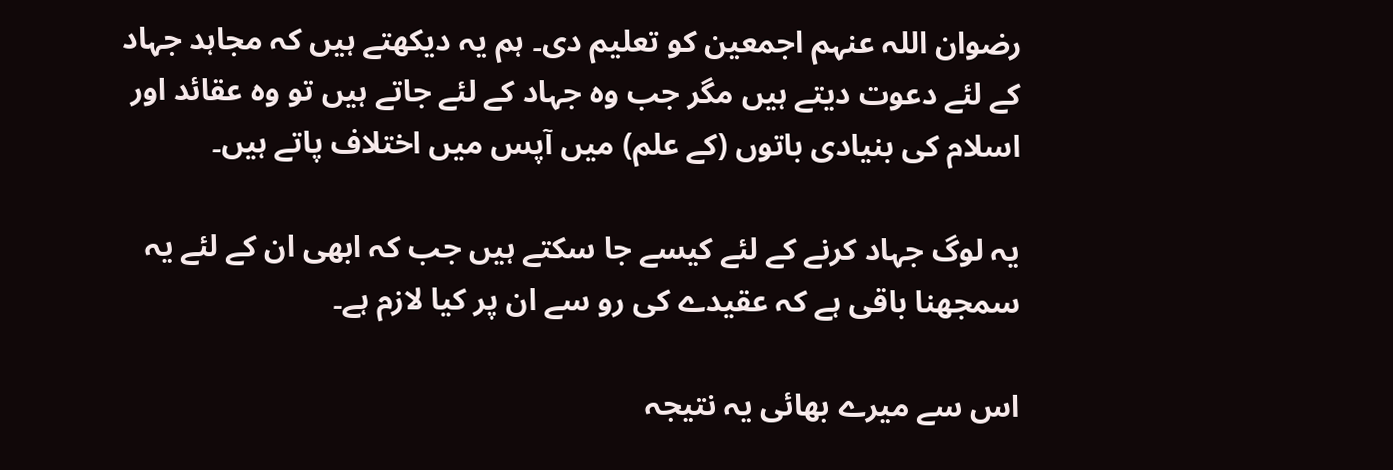رضوان اللہ عنہم اجمعین کو تعلیم دی۔ ہم یہ دیکھتے ہیں کہ مجاہد جہاد کے لئے دعوت دیتے ہیں مگر جب وہ جہاد کے لئے جاتے ہیں تو وہ عقائد اور اسلام کی بنیادی باتوں (کے علم) میں آپس میں اختلاف پاتے ہیں۔

یہ لوگ جہاد کرنے کے لئے کیسے جا سکتے ہیں جب کہ ابھی ان کے لئے یہ سمجھنا باقی ہے کہ عقیدے کی رو سے ان پر کیا لازم ہے۔

اس سے میرے بھائی یہ نتیجہ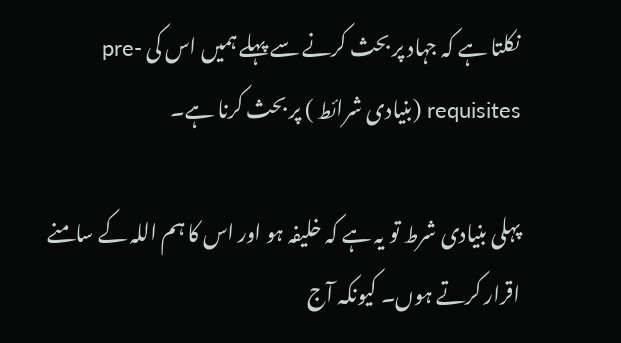نکلتا ہے کہ جہاد پر بحث کرنے سے پہلے ہمیں اس کی pre-requisites (بنیادی شرائط ) پر بحث کرنا ہے۔

پہلی بنیادی شرط تو یہ ہے کہ خلیفہ ہو اور اس کا ہم اللہ کے سامنے اقرار کرتے ہوں۔ کیونکہ آج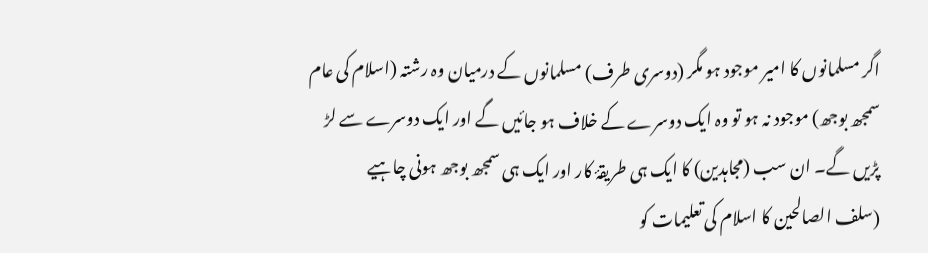اگر مسلمانوں کا امیر موجود ہو مگر (دوسری طرف) مسلمانوں کے درمیان وہ رشتہ (اسلام کی عام سمجھ بوجھ) موجود نہ ہو تو وہ ایک دوسرے کے خلاف ہو جائیں گے اور ایک دوسرے سے لڑ پڑیں گے۔ ان سب (مجاہدین) کا ایک ہی طریقۂ کار اور ایک ہی سمجھ بوجھ ہونی چاہیے
(سلف الصالحین کا اسلام کی تعلیمات کو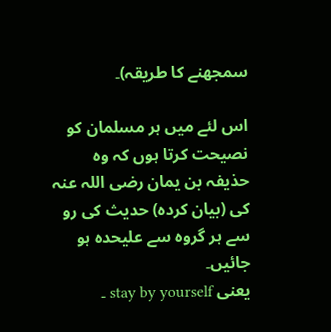سمجھنے کا طریقہ)۔

اس لئے میں ہر مسلمان کو نصیحت کرتا ہوں کہ وہ حذیفہ بن یمان رضی اللہ عنہ کی (بیان کردہ) حدیث کی رو سے ہر گروہ سے علیحدہ ہو جائیں۔
یعنی stay by yourself ۔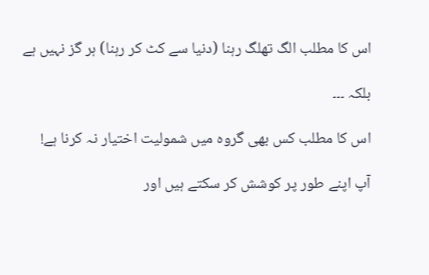اس کا مطلب الگ تھلگ رہنا (دنیا سے کٹ کر رہنا) ہر گز نہیں ہے

بلکہ ۔۔۔

اس کا مطلب کس بھی گروہ میں شمولیت اختیار نہ کرنا ہے!

آپ اپنے طور پر کوشش کر سکتے ہیں اور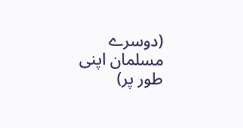(دوسرے مسلمان اپنی طور پر)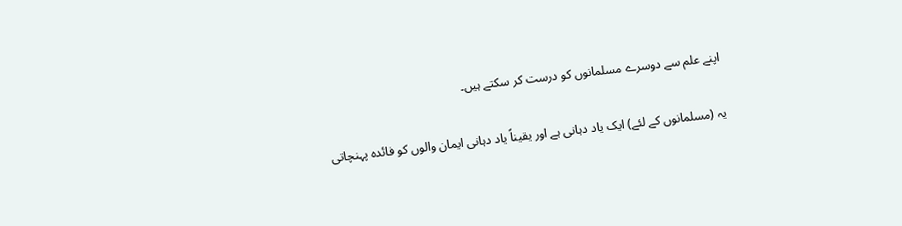اپنے علم سے دوسرے مسلمانوں کو درست کر سکتے ہیں۔

یہ (مسلمانوں کے لئے) ایک یاد دہانی ہے اور یقیناً یاد دہانی ایمان والوں کو فائدہ پہنچاتی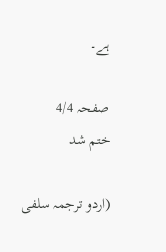ہے۔

صفحہ 4/4
ختم شد

(اردو ترجمہ سلفی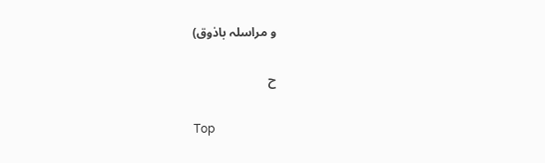و مراسلہ باذوق)

ح

Top